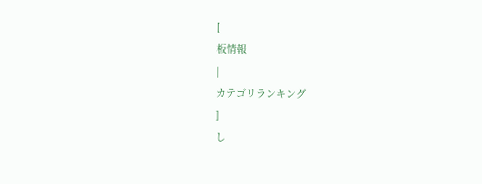[
板情報
|
カテゴリランキング
]
し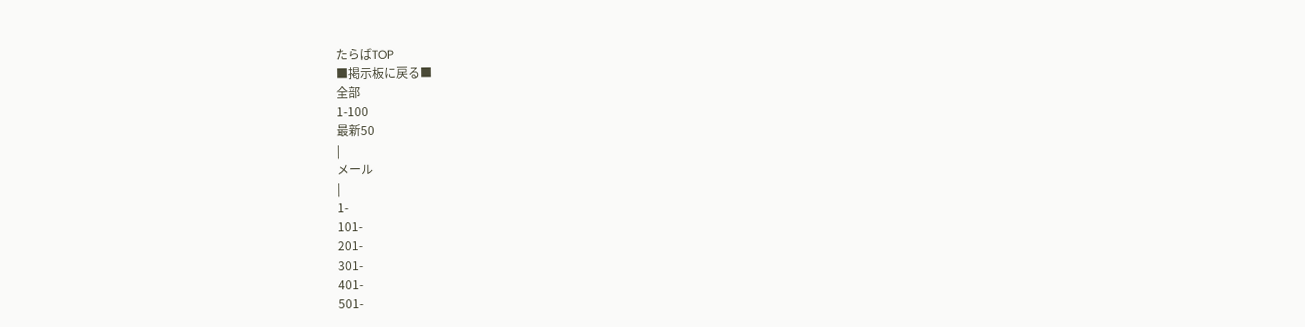たらばTOP
■掲示板に戻る■
全部
1-100
最新50
|
メール
|
1-
101-
201-
301-
401-
501-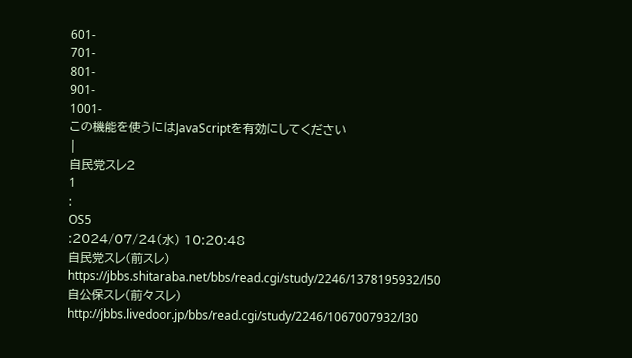601-
701-
801-
901-
1001-
この機能を使うにはJavaScriptを有効にしてください
|
自民党スレ2
1
:
OS5
:2024/07/24(水) 10:20:48
自民党スレ(前スレ)
https://jbbs.shitaraba.net/bbs/read.cgi/study/2246/1378195932/l50
自公保スレ(前々スレ)
http://jbbs.livedoor.jp/bbs/read.cgi/study/2246/1067007932/l30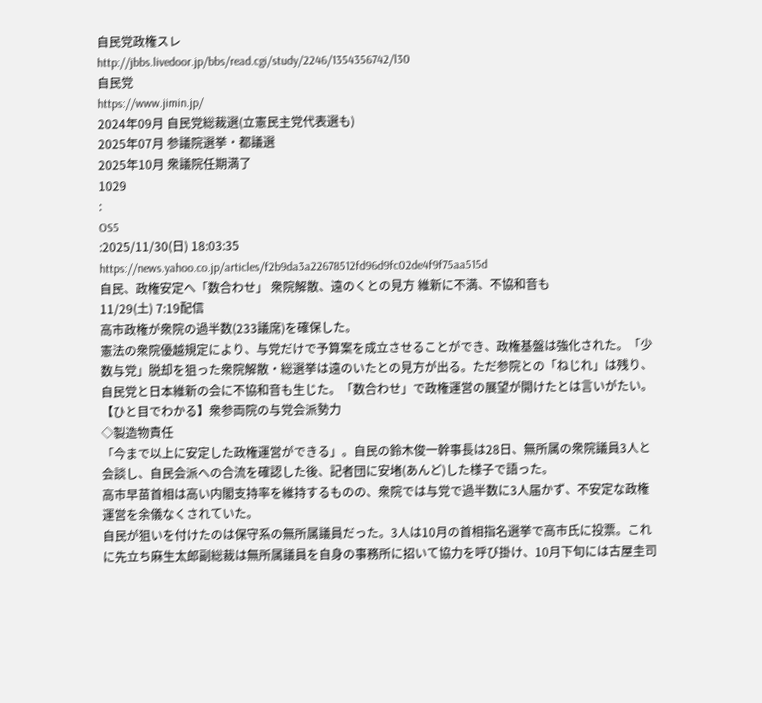自民党政権スレ
http://jbbs.livedoor.jp/bbs/read.cgi/study/2246/1354356742/l30
自民党
https://www.jimin.jp/
2024年09月 自民党総裁選(立憲民主党代表選も)
2025年07月 参議院選挙・都議選
2025年10月 衆議院任期満了
1029
:
OS5
:2025/11/30(日) 18:03:35
https://news.yahoo.co.jp/articles/f2b9da3a22678512fd96d9fc02de4f9f75aa515d
自民、政権安定へ「数合わせ」 衆院解散、遠のくとの見方 維新に不満、不協和音も
11/29(土) 7:19配信
高市政権が衆院の過半数(233議席)を確保した。
憲法の衆院優越規定により、与党だけで予算案を成立させることができ、政権基盤は強化された。「少数与党」脱却を狙った衆院解散・総選挙は遠のいたとの見方が出る。ただ参院との「ねじれ」は残り、自民党と日本維新の会に不協和音も生じた。「数合わせ」で政権運営の展望が開けたとは言いがたい。
【ひと目でわかる】衆参両院の与党会派勢力
◇製造物責任
「今まで以上に安定した政権運営ができる」。自民の鈴木俊一幹事長は28日、無所属の衆院議員3人と会談し、自民会派への合流を確認した後、記者団に安堵(あんど)した様子で語った。
高市早苗首相は高い内閣支持率を維持するものの、衆院では与党で過半数に3人届かず、不安定な政権運営を余儀なくされていた。
自民が狙いを付けたのは保守系の無所属議員だった。3人は10月の首相指名選挙で高市氏に投票。これに先立ち麻生太郎副総裁は無所属議員を自身の事務所に招いて協力を呼び掛け、10月下旬には古屋圭司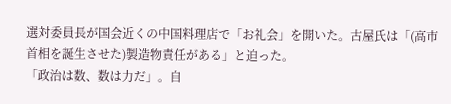選対委員長が国会近くの中国料理店で「お礼会」を開いた。古屋氏は「(高市首相を誕生させた)製造物責任がある」と迫った。
「政治は数、数は力だ」。自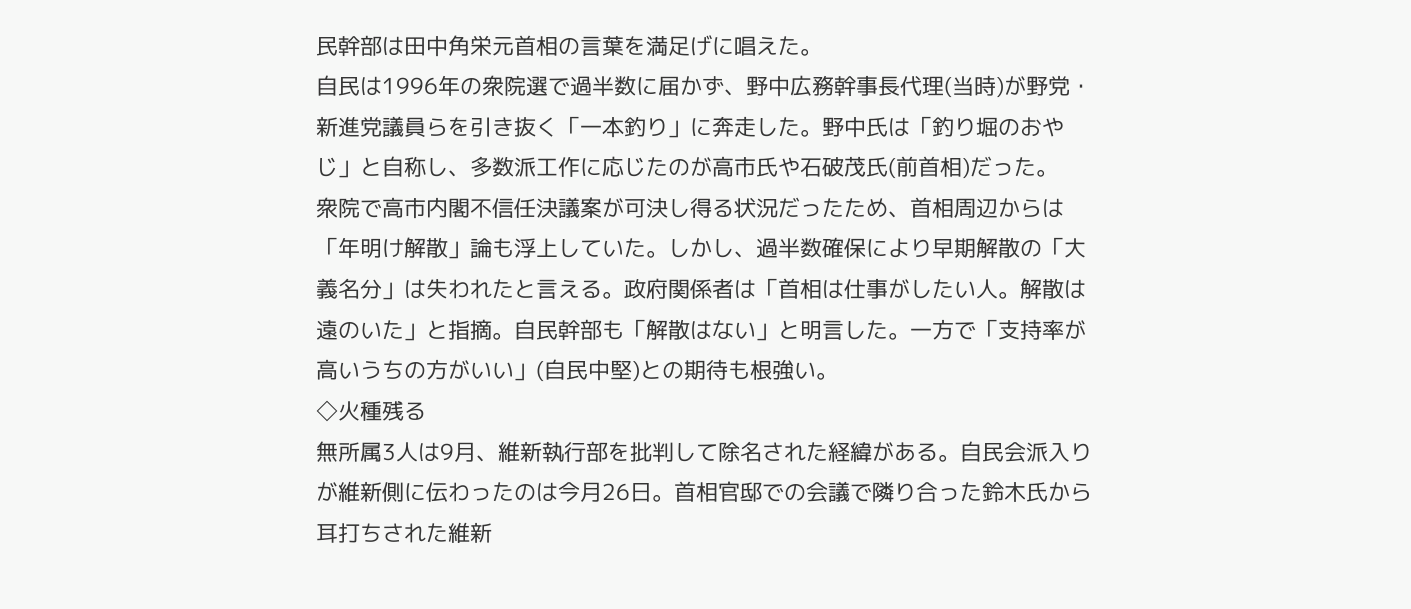民幹部は田中角栄元首相の言葉を満足げに唱えた。
自民は1996年の衆院選で過半数に届かず、野中広務幹事長代理(当時)が野党・新進党議員らを引き抜く「一本釣り」に奔走した。野中氏は「釣り堀のおやじ」と自称し、多数派工作に応じたのが高市氏や石破茂氏(前首相)だった。
衆院で高市内閣不信任決議案が可決し得る状況だったため、首相周辺からは「年明け解散」論も浮上していた。しかし、過半数確保により早期解散の「大義名分」は失われたと言える。政府関係者は「首相は仕事がしたい人。解散は遠のいた」と指摘。自民幹部も「解散はない」と明言した。一方で「支持率が高いうちの方がいい」(自民中堅)との期待も根強い。
◇火種残る
無所属3人は9月、維新執行部を批判して除名された経緯がある。自民会派入りが維新側に伝わったのは今月26日。首相官邸での会議で隣り合った鈴木氏から耳打ちされた維新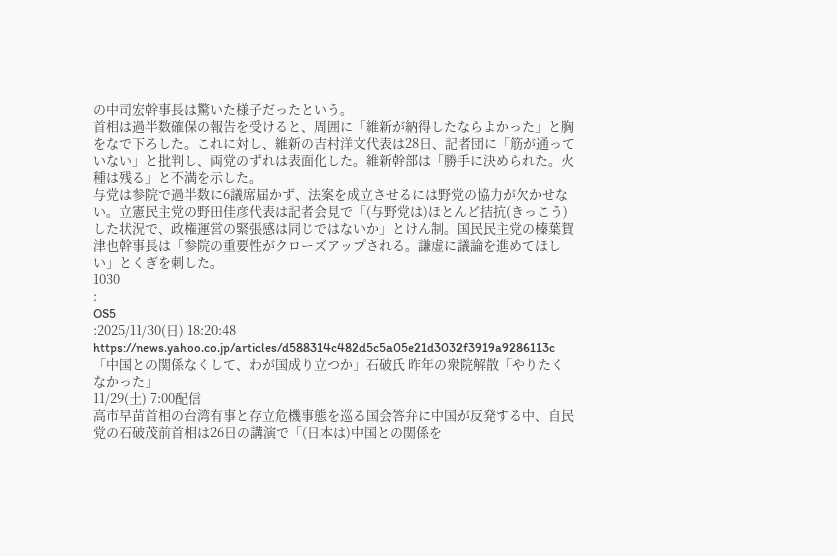の中司宏幹事長は驚いた様子だったという。
首相は過半数確保の報告を受けると、周囲に「維新が納得したならよかった」と胸をなで下ろした。これに対し、維新の吉村洋文代表は28日、記者団に「筋が通っていない」と批判し、両党のずれは表面化した。維新幹部は「勝手に決められた。火種は残る」と不満を示した。
与党は参院で過半数に6議席届かず、法案を成立させるには野党の協力が欠かせない。立憲民主党の野田佳彦代表は記者会見で「(与野党は)ほとんど拮抗(きっこう)した状況で、政権運営の緊張感は同じではないか」とけん制。国民民主党の榛葉賀津也幹事長は「参院の重要性がクローズアップされる。謙虚に議論を進めてほしい」とくぎを刺した。
1030
:
OS5
:2025/11/30(日) 18:20:48
https://news.yahoo.co.jp/articles/d588314c482d5c5a05e21d3032f3919a9286113c
「中国との関係なくして、わが国成り立つか」石破氏 昨年の衆院解散「やりたくなかった」
11/29(土) 7:00配信
高市早苗首相の台湾有事と存立危機事態を巡る国会答弁に中国が反発する中、自民党の石破茂前首相は26日の講演で「(日本は)中国との関係を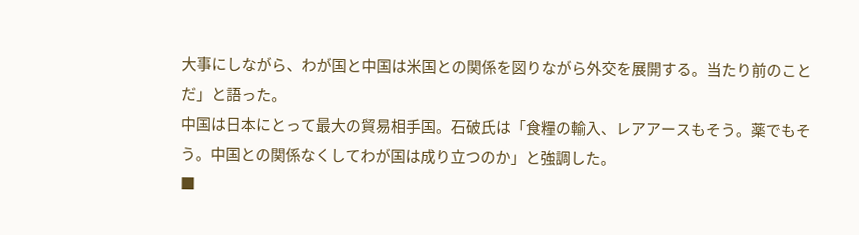大事にしながら、わが国と中国は米国との関係を図りながら外交を展開する。当たり前のことだ」と語った。
中国は日本にとって最大の貿易相手国。石破氏は「食糧の輸入、レアアースもそう。薬でもそう。中国との関係なくしてわが国は成り立つのか」と強調した。
■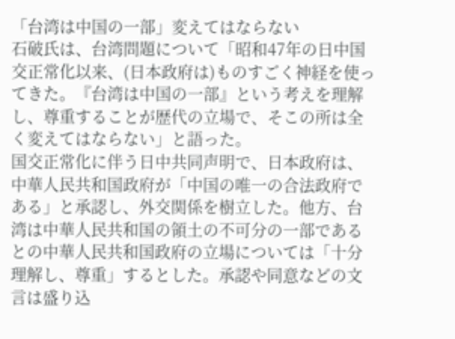「台湾は中国の一部」変えてはならない
石破氏は、台湾問題について「昭和47年の日中国交正常化以来、(日本政府は)ものすごく神経を使ってきた。『台湾は中国の一部』という考えを理解し、尊重することが歴代の立場で、そこの所は全く変えてはならない」と語った。
国交正常化に伴う日中共同声明で、日本政府は、中華人民共和国政府が「中国の唯一の合法政府である」と承認し、外交関係を樹立した。他方、台湾は中華人民共和国の領土の不可分の一部であるとの中華人民共和国政府の立場については「十分理解し、尊重」するとした。承認や同意などの文言は盛り込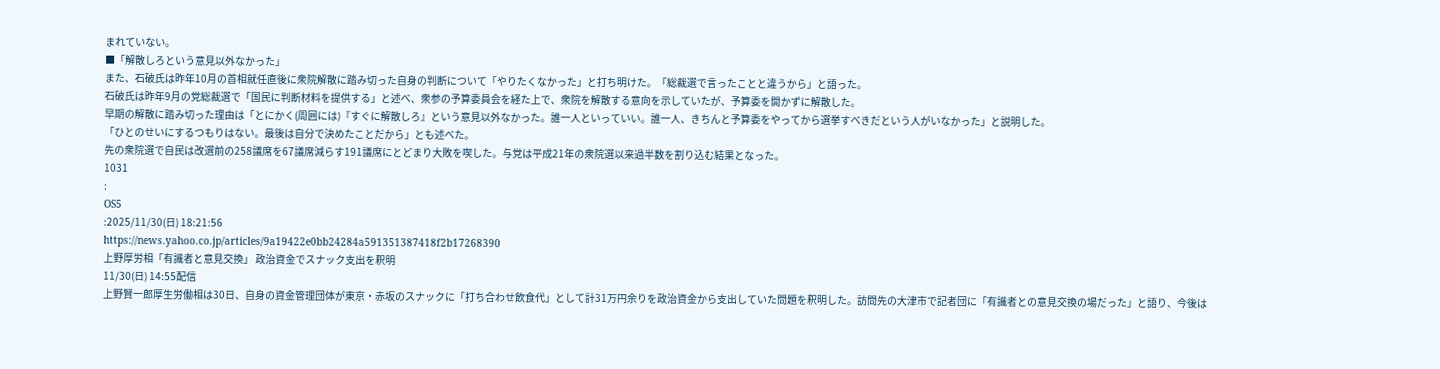まれていない。
■「解散しろという意見以外なかった」
また、石破氏は昨年10月の首相就任直後に衆院解散に踏み切った自身の判断について「やりたくなかった」と打ち明けた。「総裁選で言ったことと違うから」と語った。
石破氏は昨年9月の党総裁選で「国民に判断材料を提供する」と述べ、衆参の予算委員会を経た上で、衆院を解散する意向を示していたが、予算委を開かずに解散した。
早期の解散に踏み切った理由は「とにかく(周囲には)『すぐに解散しろ』という意見以外なかった。誰一人といっていい。誰一人、きちんと予算委をやってから選挙すべきだという人がいなかった」と説明した。
「ひとのせいにするつもりはない。最後は自分で決めたことだから」とも述べた。
先の衆院選で自民は改選前の258議席を67議席減らす191議席にとどまり大敗を喫した。与党は平成21年の衆院選以来過半数を割り込む結果となった。
1031
:
OS5
:2025/11/30(日) 18:21:56
https://news.yahoo.co.jp/articles/9a19422e0bb24284a591351387418f2b17268390
上野厚労相「有識者と意見交換」 政治資金でスナック支出を釈明
11/30(日) 14:55配信
上野賢一郎厚生労働相は30日、自身の資金管理団体が東京・赤坂のスナックに「打ち合わせ飲食代」として計31万円余りを政治資金から支出していた問題を釈明した。訪問先の大津市で記者団に「有識者との意見交換の場だった」と語り、今後は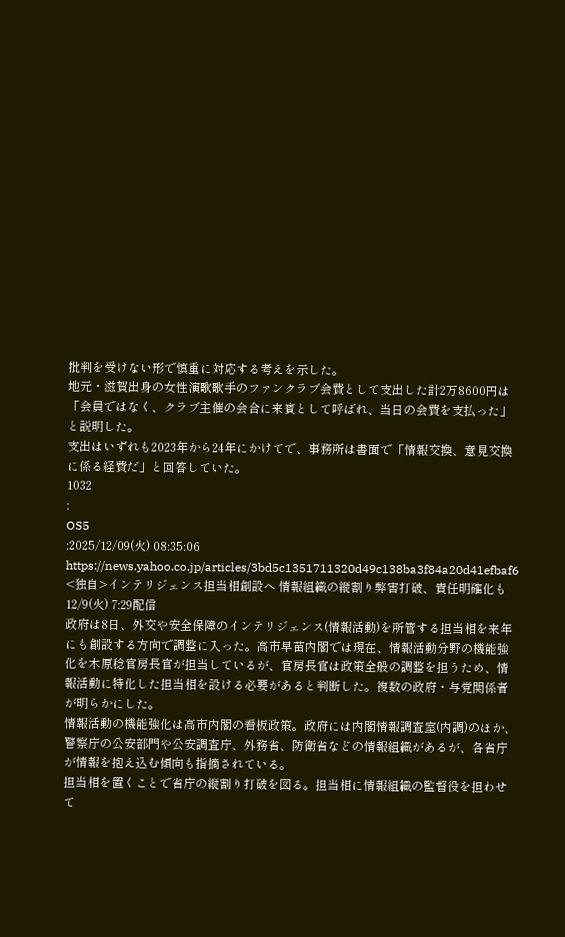批判を受けない形で慎重に対応する考えを示した。
地元・滋賀出身の女性演歌歌手のファンクラブ会費として支出した計2万8600円は「会員ではなく、クラブ主催の会合に来賓として呼ばれ、当日の会費を支払った」と説明した。
支出はいずれも2023年から24年にかけてで、事務所は書面で「情報交換、意見交換に係る経費だ」と回答していた。
1032
:
OS5
:2025/12/09(火) 08:35:06
https://news.yahoo.co.jp/articles/3bd5c1351711320d49c138ba3f84a20d41efbaf6
<独自>インテリジェンス担当相創設へ 情報組織の縦割り弊害打破、責任明確化も
12/9(火) 7:29配信
政府は8日、外交や安全保障のインテリジェンス(情報活動)を所管する担当相を来年にも創設する方向で調整に入った。高市早苗内閣では現在、情報活動分野の機能強化を木原稔官房長官が担当しているが、官房長官は政策全般の調整を担うため、情報活動に特化した担当相を設ける必要があると判断した。複数の政府・与党関係者が明らかにした。
情報活動の機能強化は高市内閣の看板政策。政府には内閣情報調査室(内調)のほか、警察庁の公安部門や公安調査庁、外務省、防衛省などの情報組織があるが、各省庁が情報を抱え込む傾向も指摘されている。
担当相を置くことで省庁の縦割り打破を図る。担当相に情報組織の監督役を担わせて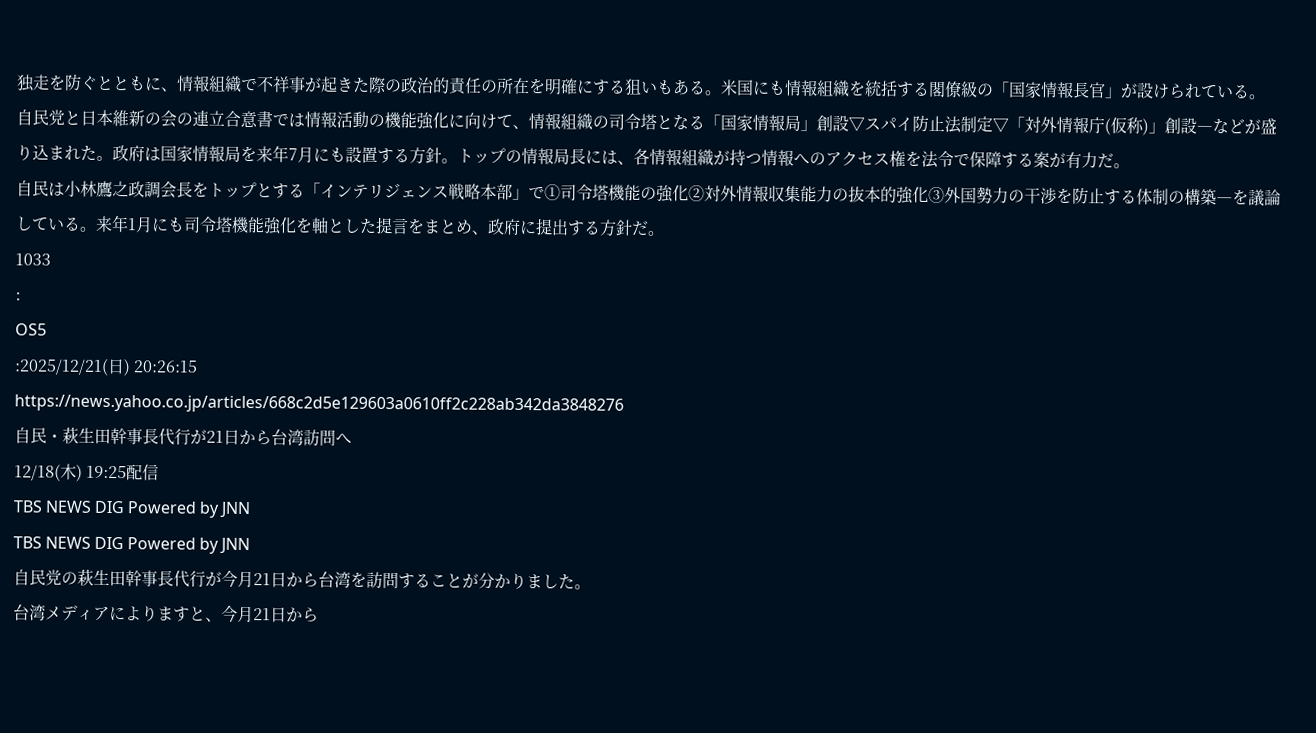独走を防ぐとともに、情報組織で不祥事が起きた際の政治的責任の所在を明確にする狙いもある。米国にも情報組織を統括する閣僚級の「国家情報長官」が設けられている。
自民党と日本維新の会の連立合意書では情報活動の機能強化に向けて、情報組織の司令塔となる「国家情報局」創設▽スパイ防止法制定▽「対外情報庁(仮称)」創設―などが盛り込まれた。政府は国家情報局を来年7月にも設置する方針。トップの情報局長には、各情報組織が持つ情報へのアクセス権を法令で保障する案が有力だ。
自民は小林鷹之政調会長をトップとする「インテリジェンス戦略本部」で①司令塔機能の強化②対外情報収集能力の抜本的強化③外国勢力の干渉を防止する体制の構築―を議論している。来年1月にも司令塔機能強化を軸とした提言をまとめ、政府に提出する方針だ。
1033
:
OS5
:2025/12/21(日) 20:26:15
https://news.yahoo.co.jp/articles/668c2d5e129603a0610ff2c228ab342da3848276
自民・萩生田幹事長代行が21日から台湾訪問へ
12/18(木) 19:25配信
TBS NEWS DIG Powered by JNN
TBS NEWS DIG Powered by JNN
自民党の萩生田幹事長代行が今月21日から台湾を訪問することが分かりました。
台湾メディアによりますと、今月21日から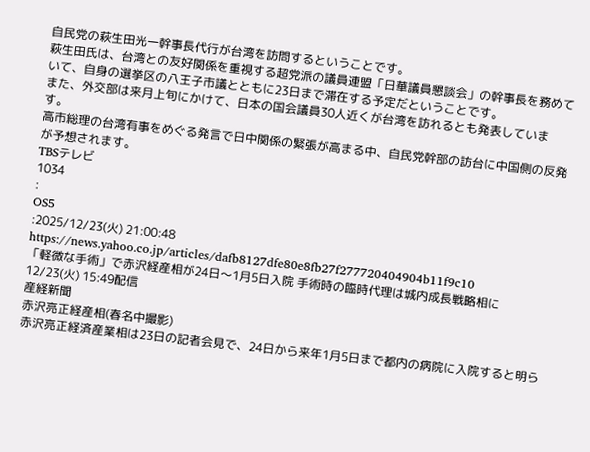自民党の萩生田光一幹事長代行が台湾を訪問するということです。
萩生田氏は、台湾との友好関係を重視する超党派の議員連盟「日華議員懇談会」の幹事長を務めていて、自身の選挙区の八王子市議とともに23日まで滞在する予定だということです。
また、外交部は来月上旬にかけて、日本の国会議員30人近くが台湾を訪れるとも発表しています。
高市総理の台湾有事をめぐる発言で日中関係の緊張が高まる中、自民党幹部の訪台に中国側の反発が予想されます。
TBSテレビ
1034
:
OS5
:2025/12/23(火) 21:00:48
https://news.yahoo.co.jp/articles/dafb8127dfe80e8fb27f277720404904b11f9c10
「軽微な手術」で赤沢経産相が24日〜1月5日入院 手術時の臨時代理は城内成長戦略相に
12/23(火) 15:49配信
産経新聞
赤沢亮正経産相(春名中撮影)
赤沢亮正経済産業相は23日の記者会見で、24日から来年1月5日まで都内の病院に入院すると明ら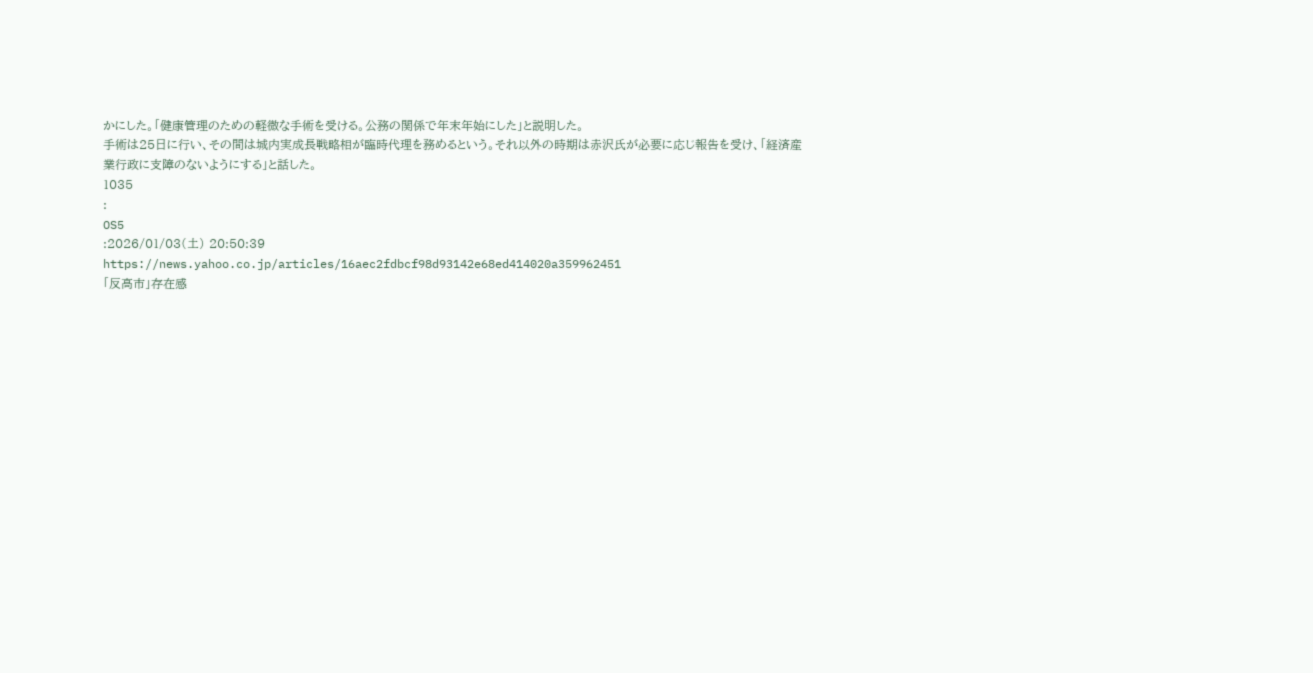かにした。「健康管理のための軽微な手術を受ける。公務の関係で年末年始にした」と説明した。
手術は25日に行い、その間は城内実成長戦略相が臨時代理を務めるという。それ以外の時期は赤沢氏が必要に応じ報告を受け、「経済産業行政に支障のないようにする」と話した。
1035
:
OS5
:2026/01/03(土) 20:50:39
https://news.yahoo.co.jp/articles/16aec2fdbcf98d93142e68ed414020a359962451
「反高市」存在感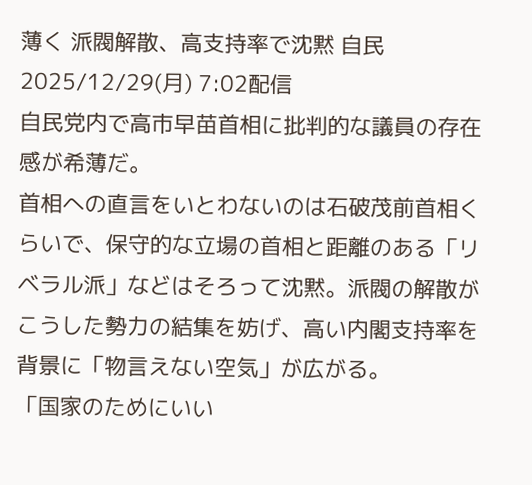薄く 派閥解散、高支持率で沈黙 自民
2025/12/29(月) 7:02配信
自民党内で高市早苗首相に批判的な議員の存在感が希薄だ。
首相への直言をいとわないのは石破茂前首相くらいで、保守的な立場の首相と距離のある「リベラル派」などはそろって沈黙。派閥の解散がこうした勢力の結集を妨げ、高い内閣支持率を背景に「物言えない空気」が広がる。
「国家のためにいい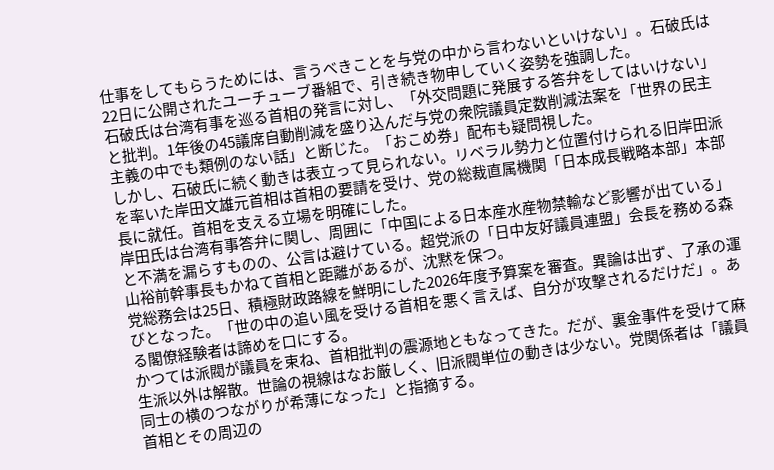仕事をしてもらうためには、言うべきことを与党の中から言わないといけない」。石破氏は22日に公開されたユーチューブ番組で、引き続き物申していく姿勢を強調した。
石破氏は台湾有事を巡る首相の発言に対し、「外交問題に発展する答弁をしてはいけない」と批判。1年後の45議席自動削減を盛り込んだ与党の衆院議員定数削減法案を「世界の民主主義の中でも類例のない話」と断じた。「おこめ券」配布も疑問視した。
しかし、石破氏に続く動きは表立って見られない。リベラル勢力と位置付けられる旧岸田派を率いた岸田文雄元首相は首相の要請を受け、党の総裁直属機関「日本成長戦略本部」本部長に就任。首相を支える立場を明確にした。
岸田氏は台湾有事答弁に関し、周囲に「中国による日本産水産物禁輸など影響が出ている」と不満を漏らすものの、公言は避けている。超党派の「日中友好議員連盟」会長を務める森山裕前幹事長もかねて首相と距離があるが、沈黙を保つ。
党総務会は25日、積極財政路線を鮮明にした2026年度予算案を審査。異論は出ず、了承の運びとなった。「世の中の追い風を受ける首相を悪く言えば、自分が攻撃されるだけだ」。ある閣僚経験者は諦めを口にする。
かつては派閥が議員を束ね、首相批判の震源地ともなってきた。だが、裏金事件を受けて麻生派以外は解散。世論の視線はなお厳しく、旧派閥単位の動きは少ない。党関係者は「議員同士の横のつながりが希薄になった」と指摘する。
首相とその周辺の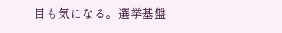目も気になる。選挙基盤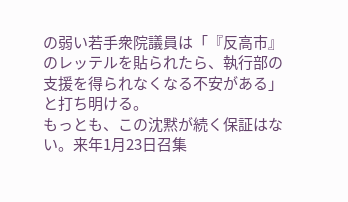の弱い若手衆院議員は「『反高市』のレッテルを貼られたら、執行部の支援を得られなくなる不安がある」と打ち明ける。
もっとも、この沈黙が続く保証はない。来年1月23日召集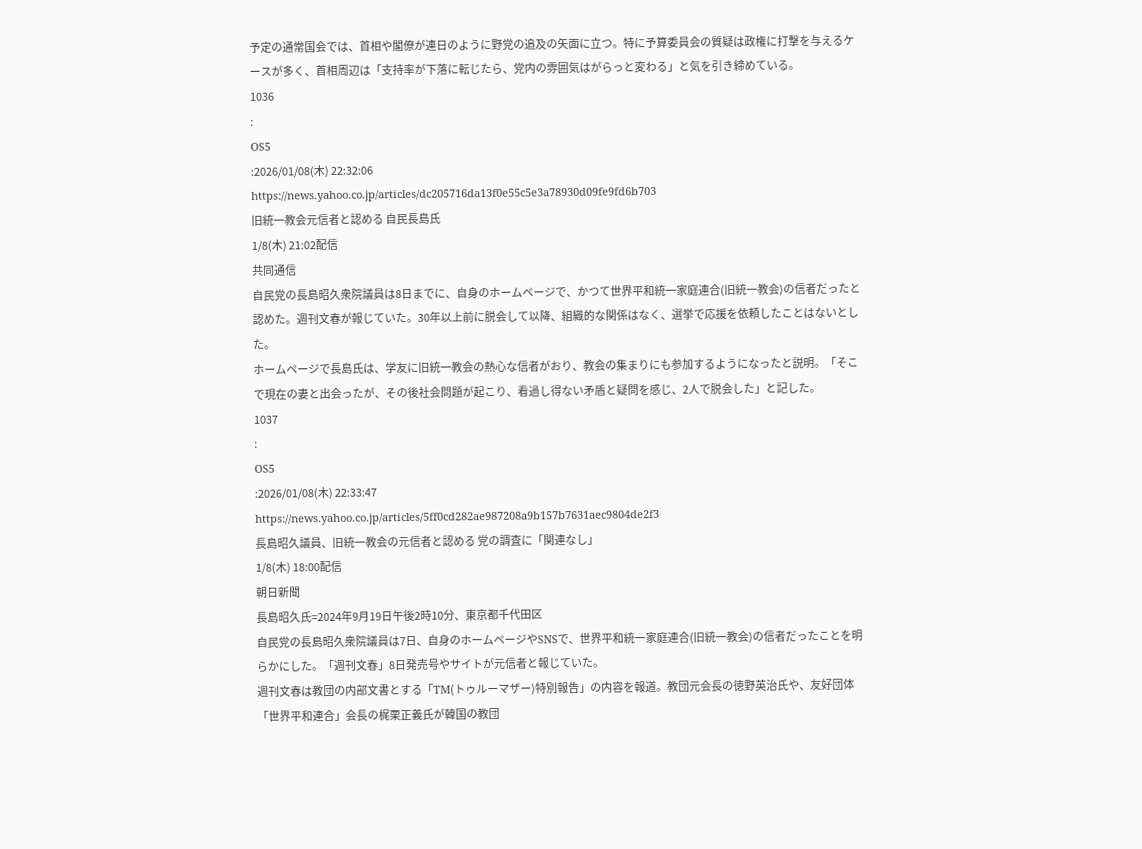予定の通常国会では、首相や閣僚が連日のように野党の追及の矢面に立つ。特に予算委員会の質疑は政権に打撃を与えるケースが多く、首相周辺は「支持率が下落に転じたら、党内の雰囲気はがらっと変わる」と気を引き締めている。
1036
:
OS5
:2026/01/08(木) 22:32:06
https://news.yahoo.co.jp/articles/dc205716da13f0e55c5e3a78930d09fe9fd6b703
旧統一教会元信者と認める 自民長島氏
1/8(木) 21:02配信
共同通信
自民党の長島昭久衆院議員は8日までに、自身のホームページで、かつて世界平和統一家庭連合(旧統一教会)の信者だったと認めた。週刊文春が報じていた。30年以上前に脱会して以降、組織的な関係はなく、選挙で応援を依頼したことはないとした。
ホームページで長島氏は、学友に旧統一教会の熱心な信者がおり、教会の集まりにも参加するようになったと説明。「そこで現在の妻と出会ったが、その後社会問題が起こり、看過し得ない矛盾と疑問を感じ、2人で脱会した」と記した。
1037
:
OS5
:2026/01/08(木) 22:33:47
https://news.yahoo.co.jp/articles/5ff0cd282ae987208a9b157b7631aec9804de2f3
長島昭久議員、旧統一教会の元信者と認める 党の調査に「関連なし」
1/8(木) 18:00配信
朝日新聞
長島昭久氏=2024年9月19日午後2時10分、東京都千代田区
自民党の長島昭久衆院議員は7日、自身のホームページやSNSで、世界平和統一家庭連合(旧統一教会)の信者だったことを明らかにした。「週刊文春」8日発売号やサイトが元信者と報じていた。
週刊文春は教団の内部文書とする「TM(トゥルーマザー)特別報告」の内容を報道。教団元会長の徳野英治氏や、友好団体「世界平和連合」会長の梶栗正義氏が韓国の教団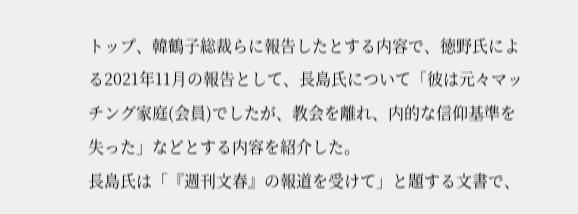トップ、韓鶴子総裁らに報告したとする内容で、徳野氏による2021年11月の報告として、長島氏について「彼は元々マッチング家庭(会員)でしたが、教会を離れ、内的な信仰基準を失った」などとする内容を紹介した。
長島氏は「『週刊文春』の報道を受けて」と題する文書で、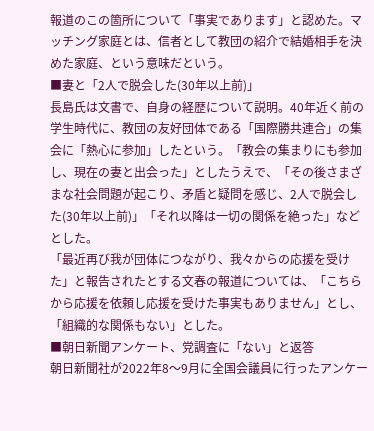報道のこの箇所について「事実であります」と認めた。マッチング家庭とは、信者として教団の紹介で結婚相手を決めた家庭、という意味だという。
■妻と「2人で脱会した(30年以上前)」
長島氏は文書で、自身の経歴について説明。40年近く前の学生時代に、教団の友好団体である「国際勝共連合」の集会に「熱心に参加」したという。「教会の集まりにも参加し、現在の妻と出会った」としたうえで、「その後さまざまな社会問題が起こり、矛盾と疑問を感じ、2人で脱会した(30年以上前)」「それ以降は一切の関係を絶った」などとした。
「最近再び我が団体につながり、我々からの応援を受けた」と報告されたとする文春の報道については、「こちらから応援を依頼し応援を受けた事実もありません」とし、「組織的な関係もない」とした。
■朝日新聞アンケート、党調査に「ない」と返答
朝日新聞社が2022年8〜9月に全国会議員に行ったアンケー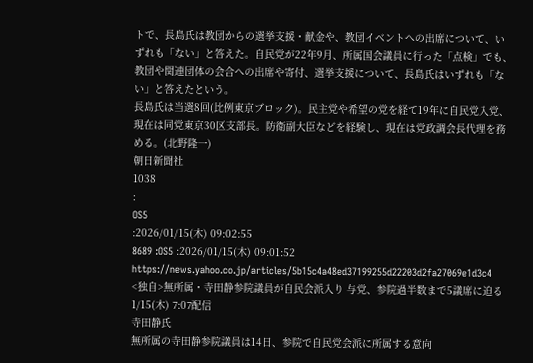トで、長島氏は教団からの選挙支援・献金や、教団イベントへの出席について、いずれも「ない」と答えた。自民党が22年9月、所属国会議員に行った「点検」でも、教団や関連団体の会合への出席や寄付、選挙支援について、長島氏はいずれも「ない」と答えたという。
長島氏は当選8回(比例東京ブロック)。民主党や希望の党を経て19年に自民党入党、現在は同党東京30区支部長。防衛副大臣などを経験し、現在は党政調会長代理を務める。(北野隆一)
朝日新聞社
1038
:
OS5
:2026/01/15(木) 09:02:55
8689 :OS5 :2026/01/15(木) 09:01:52
https://news.yahoo.co.jp/articles/5b15c4a48ed37199255d22203d2fa27069e1d3c4
<独自>無所属・寺田静参院議員が自民会派入り 与党、参院過半数まで5議席に迫る
1/15(木) 7:07配信
寺田静氏
無所属の寺田静参院議員は14日、参院で自民党会派に所属する意向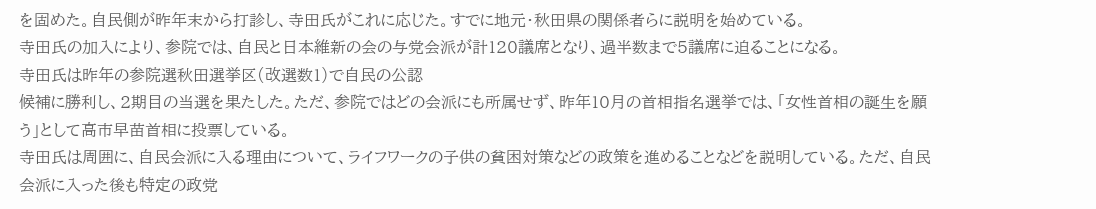を固めた。自民側が昨年末から打診し、寺田氏がこれに応じた。すでに地元・秋田県の関係者らに説明を始めている。
寺田氏の加入により、参院では、自民と日本維新の会の与党会派が計120議席となり、過半数まで5議席に迫ることになる。
寺田氏は昨年の参院選秋田選挙区(改選数1)で自民の公認
候補に勝利し、2期目の当選を果たした。ただ、参院ではどの会派にも所属せず、昨年10月の首相指名選挙では、「女性首相の誕生を願う」として高市早苗首相に投票している。
寺田氏は周囲に、自民会派に入る理由について、ライフワークの子供の貧困対策などの政策を進めることなどを説明している。ただ、自民会派に入った後も特定の政党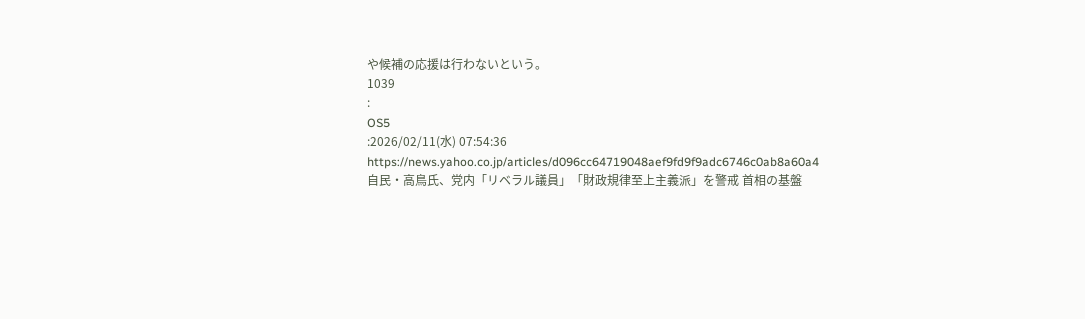や候補の応援は行わないという。
1039
:
OS5
:2026/02/11(水) 07:54:36
https://news.yahoo.co.jp/articles/d096cc64719048aef9fd9f9adc6746c0ab8a60a4
自民・高鳥氏、党内「リベラル議員」「財政規律至上主義派」を警戒 首相の基盤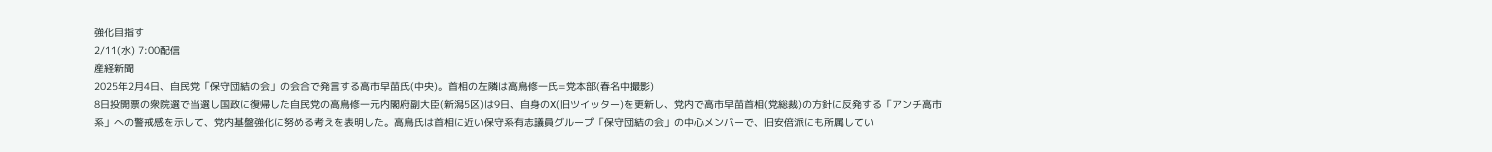強化目指す
2/11(水) 7:00配信
産経新聞
2025年2月4日、自民党「保守団結の会」の会合で発言する高市早苗氏(中央)。首相の左隣は高鳥修一氏=党本部(春名中撮影)
8日投開票の衆院選で当選し国政に復帰した自民党の高鳥修一元内閣府副大臣(新潟5区)は9日、自身のX(旧ツイッター)を更新し、党内で高市早苗首相(党総裁)の方針に反発する「アンチ高市系」への警戒感を示して、党内基盤強化に努める考えを表明した。高鳥氏は首相に近い保守系有志議員グループ「保守団結の会」の中心メンバーで、旧安倍派にも所属してい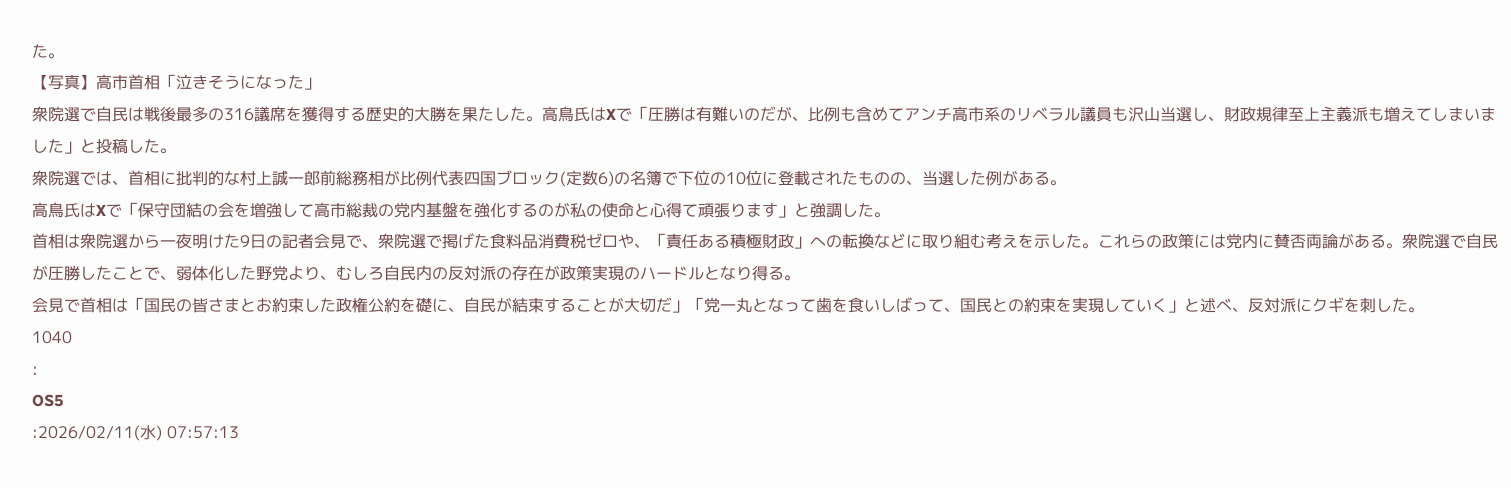た。
【写真】高市首相「泣きそうになった」
衆院選で自民は戦後最多の316議席を獲得する歴史的大勝を果たした。高鳥氏はXで「圧勝は有難いのだが、比例も含めてアンチ高市系のリベラル議員も沢山当選し、財政規律至上主義派も増えてしまいました」と投稿した。
衆院選では、首相に批判的な村上誠一郎前総務相が比例代表四国ブロック(定数6)の名簿で下位の10位に登載されたものの、当選した例がある。
高鳥氏はXで「保守団結の会を増強して高市総裁の党内基盤を強化するのが私の使命と心得て頑張ります」と強調した。
首相は衆院選から一夜明けた9日の記者会見で、衆院選で掲げた食料品消費税ゼロや、「責任ある積極財政」への転換などに取り組む考えを示した。これらの政策には党内に賛否両論がある。衆院選で自民が圧勝したことで、弱体化した野党より、むしろ自民内の反対派の存在が政策実現のハードルとなり得る。
会見で首相は「国民の皆さまとお約束した政権公約を礎に、自民が結束することが大切だ」「党一丸となって歯を食いしばって、国民との約束を実現していく」と述べ、反対派にクギを刺した。
1040
:
OS5
:2026/02/11(水) 07:57:13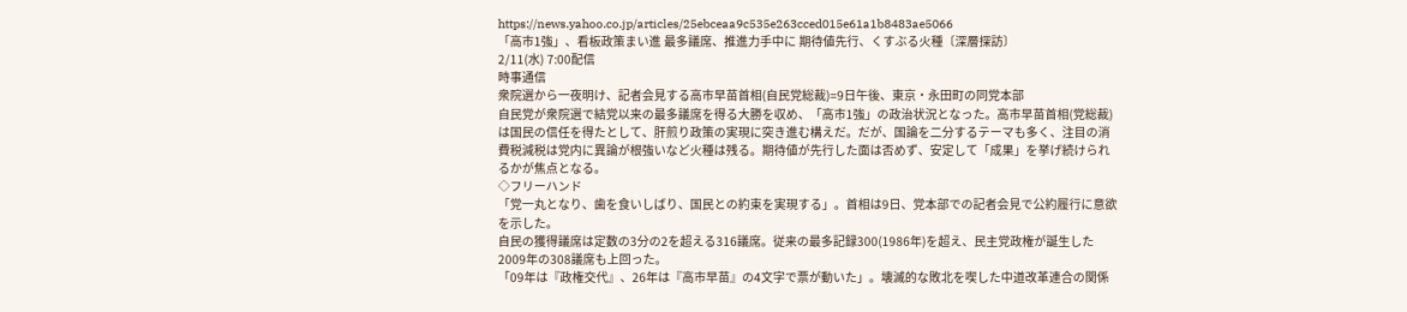https://news.yahoo.co.jp/articles/25ebceaa9c535e263cced015e61a1b8483ae5066
「高市1強」、看板政策まい進 最多議席、推進力手中に 期待値先行、くすぶる火種〔深層探訪〕
2/11(水) 7:00配信
時事通信
衆院選から一夜明け、記者会見する高市早苗首相(自民党総裁)=9日午後、東京・永田町の同党本部
自民党が衆院選で結党以来の最多議席を得る大勝を収め、「高市1強」の政治状況となった。高市早苗首相(党総裁)は国民の信任を得たとして、肝煎り政策の実現に突き進む構えだ。だが、国論を二分するテーマも多く、注目の消費税減税は党内に異論が根強いなど火種は残る。期待値が先行した面は否めず、安定して「成果」を挙げ続けられるかが焦点となる。
◇フリーハンド
「党一丸となり、歯を食いしばり、国民との約束を実現する」。首相は9日、党本部での記者会見で公約履行に意欲を示した。
自民の獲得議席は定数の3分の2を超える316議席。従来の最多記録300(1986年)を超え、民主党政権が誕生した2009年の308議席も上回った。
「09年は『政権交代』、26年は『高市早苗』の4文字で票が動いた」。壊滅的な敗北を喫した中道改革連合の関係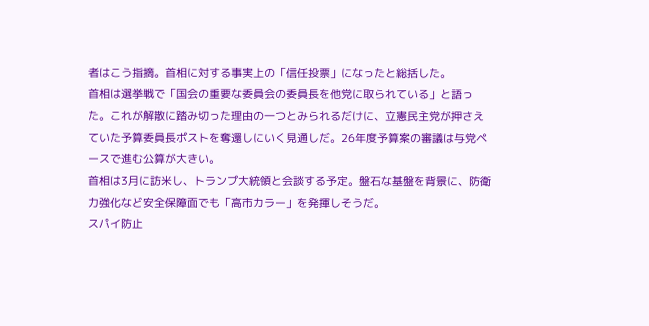者はこう指摘。首相に対する事実上の「信任投票」になったと総括した。
首相は選挙戦で「国会の重要な委員会の委員長を他党に取られている」と語った。これが解散に踏み切った理由の一つとみられるだけに、立憲民主党が押さえていた予算委員長ポストを奪還しにいく見通しだ。26年度予算案の審議は与党ペースで進む公算が大きい。
首相は3月に訪米し、トランプ大統領と会談する予定。盤石な基盤を背景に、防衛力強化など安全保障面でも「高市カラー」を発揮しそうだ。
スパイ防止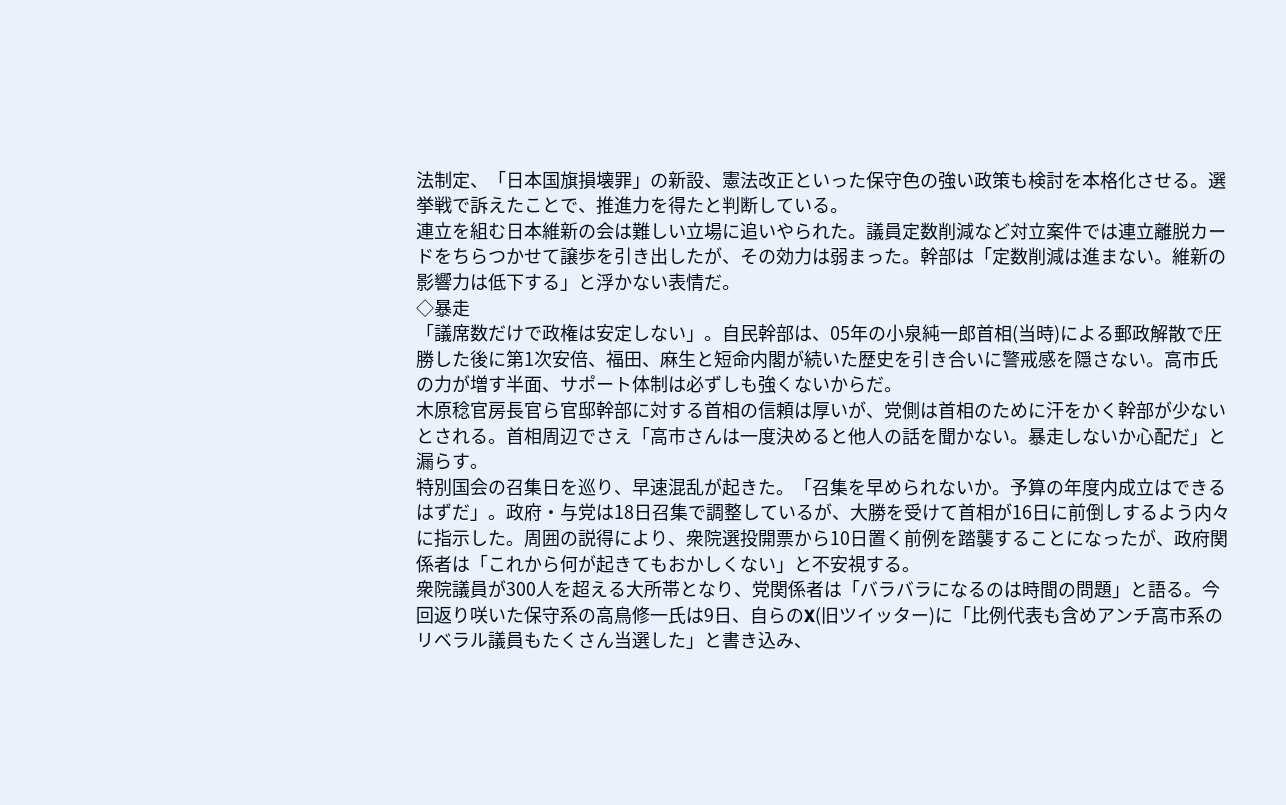法制定、「日本国旗損壊罪」の新設、憲法改正といった保守色の強い政策も検討を本格化させる。選挙戦で訴えたことで、推進力を得たと判断している。
連立を組む日本維新の会は難しい立場に追いやられた。議員定数削減など対立案件では連立離脱カードをちらつかせて譲歩を引き出したが、その効力は弱まった。幹部は「定数削減は進まない。維新の影響力は低下する」と浮かない表情だ。
◇暴走
「議席数だけで政権は安定しない」。自民幹部は、05年の小泉純一郎首相(当時)による郵政解散で圧勝した後に第1次安倍、福田、麻生と短命内閣が続いた歴史を引き合いに警戒感を隠さない。高市氏の力が増す半面、サポート体制は必ずしも強くないからだ。
木原稔官房長官ら官邸幹部に対する首相の信頼は厚いが、党側は首相のために汗をかく幹部が少ないとされる。首相周辺でさえ「高市さんは一度決めると他人の話を聞かない。暴走しないか心配だ」と漏らす。
特別国会の召集日を巡り、早速混乱が起きた。「召集を早められないか。予算の年度内成立はできるはずだ」。政府・与党は18日召集で調整しているが、大勝を受けて首相が16日に前倒しするよう内々に指示した。周囲の説得により、衆院選投開票から10日置く前例を踏襲することになったが、政府関係者は「これから何が起きてもおかしくない」と不安視する。
衆院議員が300人を超える大所帯となり、党関係者は「バラバラになるのは時間の問題」と語る。今回返り咲いた保守系の高鳥修一氏は9日、自らのX(旧ツイッター)に「比例代表も含めアンチ高市系のリベラル議員もたくさん当選した」と書き込み、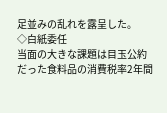足並みの乱れを露呈した。
◇白紙委任
当面の大きな課題は目玉公約だった食料品の消費税率2年間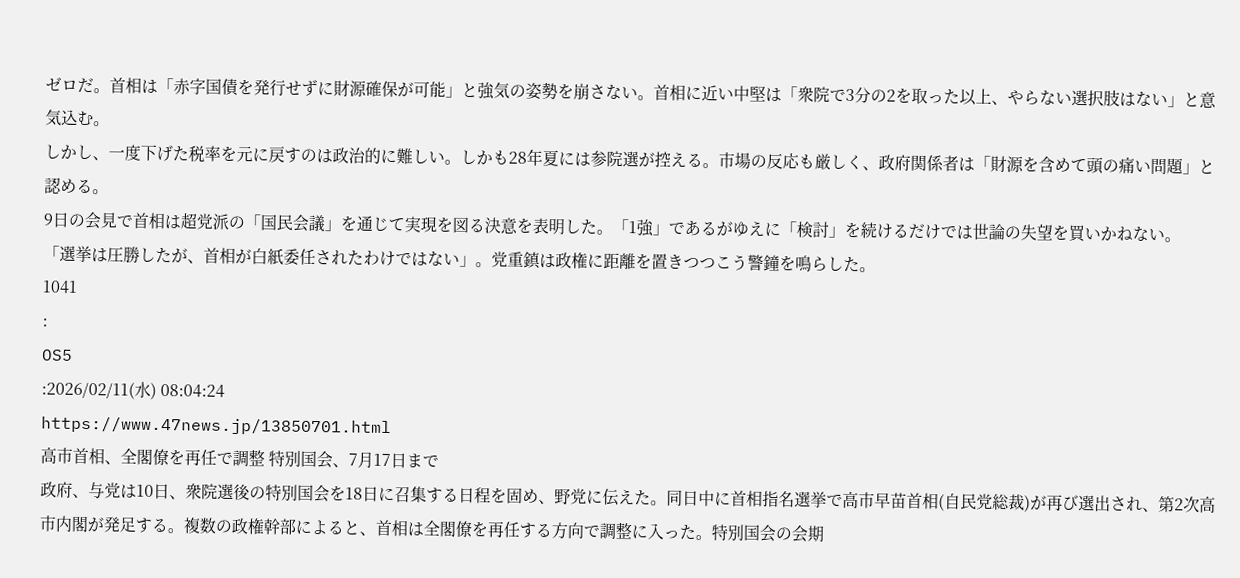ゼロだ。首相は「赤字国債を発行せずに財源確保が可能」と強気の姿勢を崩さない。首相に近い中堅は「衆院で3分の2を取った以上、やらない選択肢はない」と意気込む。
しかし、一度下げた税率を元に戻すのは政治的に難しい。しかも28年夏には参院選が控える。市場の反応も厳しく、政府関係者は「財源を含めて頭の痛い問題」と認める。
9日の会見で首相は超党派の「国民会議」を通じて実現を図る決意を表明した。「1強」であるがゆえに「検討」を続けるだけでは世論の失望を買いかねない。
「選挙は圧勝したが、首相が白紙委任されたわけではない」。党重鎮は政権に距離を置きつつこう警鐘を鳴らした。
1041
:
OS5
:2026/02/11(水) 08:04:24
https://www.47news.jp/13850701.html
高市首相、全閣僚を再任で調整 特別国会、7月17日まで
政府、与党は10日、衆院選後の特別国会を18日に召集する日程を固め、野党に伝えた。同日中に首相指名選挙で高市早苗首相(自民党総裁)が再び選出され、第2次高市内閣が発足する。複数の政権幹部によると、首相は全閣僚を再任する方向で調整に入った。特別国会の会期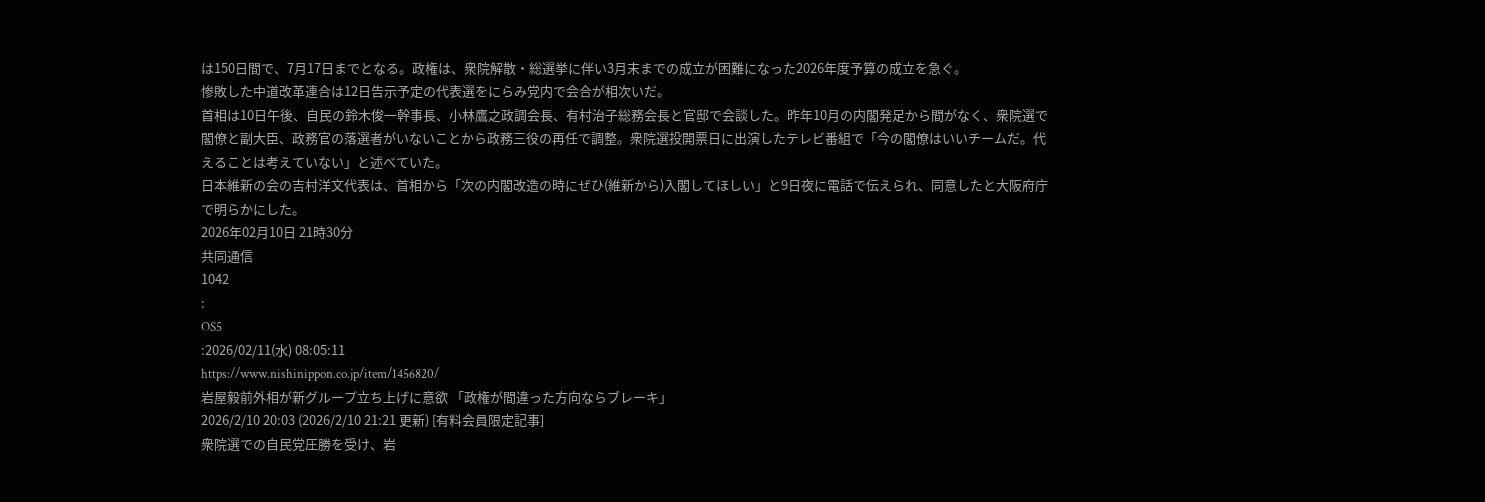は150日間で、7月17日までとなる。政権は、衆院解散・総選挙に伴い3月末までの成立が困難になった2026年度予算の成立を急ぐ。
惨敗した中道改革連合は12日告示予定の代表選をにらみ党内で会合が相次いだ。
首相は10日午後、自民の鈴木俊一幹事長、小林鷹之政調会長、有村治子総務会長と官邸で会談した。昨年10月の内閣発足から間がなく、衆院選で閣僚と副大臣、政務官の落選者がいないことから政務三役の再任で調整。衆院選投開票日に出演したテレビ番組で「今の閣僚はいいチームだ。代えることは考えていない」と述べていた。
日本維新の会の吉村洋文代表は、首相から「次の内閣改造の時にぜひ(維新から)入閣してほしい」と9日夜に電話で伝えられ、同意したと大阪府庁で明らかにした。
2026年02月10日 21時30分
共同通信
1042
:
OS5
:2026/02/11(水) 08:05:11
https://www.nishinippon.co.jp/item/1456820/
岩屋毅前外相が新グループ立ち上げに意欲 「政権が間違った方向ならブレーキ」
2026/2/10 20:03 (2026/2/10 21:21 更新) [有料会員限定記事]
衆院選での自民党圧勝を受け、岩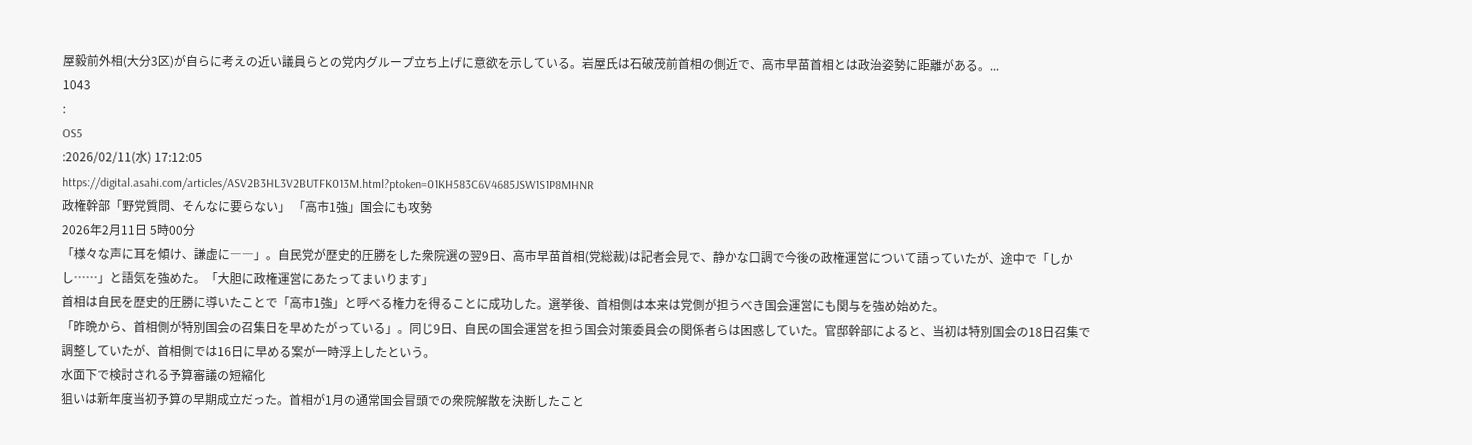屋毅前外相(大分3区)が自らに考えの近い議員らとの党内グループ立ち上げに意欲を示している。岩屋氏は石破茂前首相の側近で、高市早苗首相とは政治姿勢に距離がある。...
1043
:
OS5
:2026/02/11(水) 17:12:05
https://digital.asahi.com/articles/ASV2B3HL3V2BUTFK013M.html?ptoken=01KH583C6V4685JSW1S1P8MHNR
政権幹部「野党質問、そんなに要らない」 「高市1強」国会にも攻勢
2026年2月11日 5時00分
「様々な声に耳を傾け、謙虚に――」。自民党が歴史的圧勝をした衆院選の翌9日、高市早苗首相(党総裁)は記者会見で、静かな口調で今後の政権運営について語っていたが、途中で「しかし……」と語気を強めた。「大胆に政権運営にあたってまいります」
首相は自民を歴史的圧勝に導いたことで「高市1強」と呼べる権力を得ることに成功した。選挙後、首相側は本来は党側が担うべき国会運営にも関与を強め始めた。
「昨晩から、首相側が特別国会の召集日を早めたがっている」。同じ9日、自民の国会運営を担う国会対策委員会の関係者らは困惑していた。官邸幹部によると、当初は特別国会の18日召集で調整していたが、首相側では16日に早める案が一時浮上したという。
水面下で検討される予算審議の短縮化
狙いは新年度当初予算の早期成立だった。首相が1月の通常国会冒頭での衆院解散を決断したこと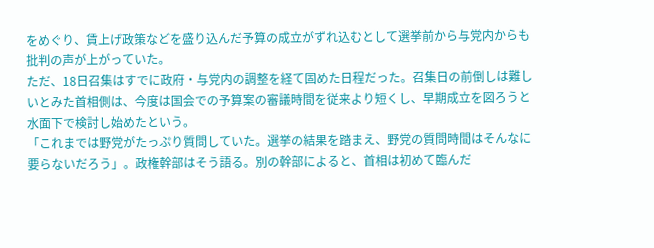をめぐり、賃上げ政策などを盛り込んだ予算の成立がずれ込むとして選挙前から与党内からも批判の声が上がっていた。
ただ、18日召集はすでに政府・与党内の調整を経て固めた日程だった。召集日の前倒しは難しいとみた首相側は、今度は国会での予算案の審議時間を従来より短くし、早期成立を図ろうと水面下で検討し始めたという。
「これまでは野党がたっぷり質問していた。選挙の結果を踏まえ、野党の質問時間はそんなに要らないだろう」。政権幹部はそう語る。別の幹部によると、首相は初めて臨んだ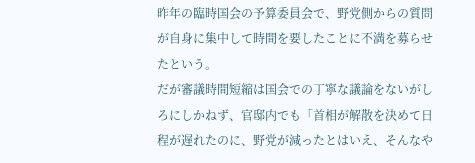昨年の臨時国会の予算委員会で、野党側からの質問が自身に集中して時間を要したことに不満を募らせたという。
だが審議時間短縮は国会での丁寧な議論をないがしろにしかねず、官邸内でも「首相が解散を決めて日程が遅れたのに、野党が減ったとはいえ、そんなや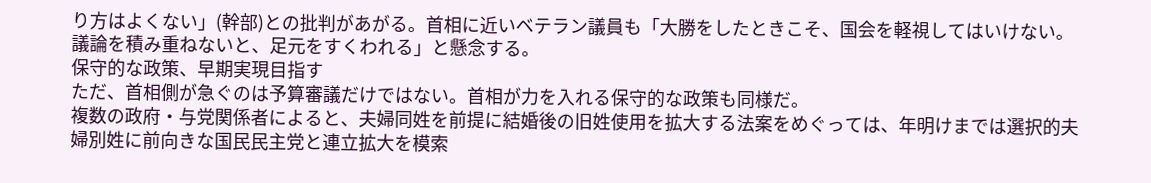り方はよくない」(幹部)との批判があがる。首相に近いベテラン議員も「大勝をしたときこそ、国会を軽視してはいけない。議論を積み重ねないと、足元をすくわれる」と懸念する。
保守的な政策、早期実現目指す
ただ、首相側が急ぐのは予算審議だけではない。首相が力を入れる保守的な政策も同様だ。
複数の政府・与党関係者によると、夫婦同姓を前提に結婚後の旧姓使用を拡大する法案をめぐっては、年明けまでは選択的夫婦別姓に前向きな国民民主党と連立拡大を模索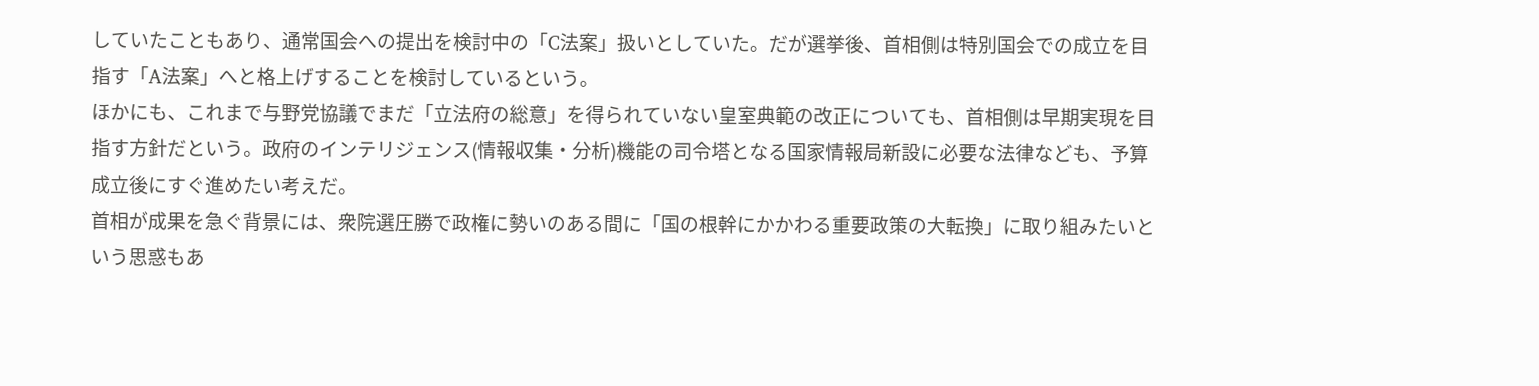していたこともあり、通常国会への提出を検討中の「C法案」扱いとしていた。だが選挙後、首相側は特別国会での成立を目指す「A法案」へと格上げすることを検討しているという。
ほかにも、これまで与野党協議でまだ「立法府の総意」を得られていない皇室典範の改正についても、首相側は早期実現を目指す方針だという。政府のインテリジェンス(情報収集・分析)機能の司令塔となる国家情報局新設に必要な法律なども、予算成立後にすぐ進めたい考えだ。
首相が成果を急ぐ背景には、衆院選圧勝で政権に勢いのある間に「国の根幹にかかわる重要政策の大転換」に取り組みたいという思惑もあ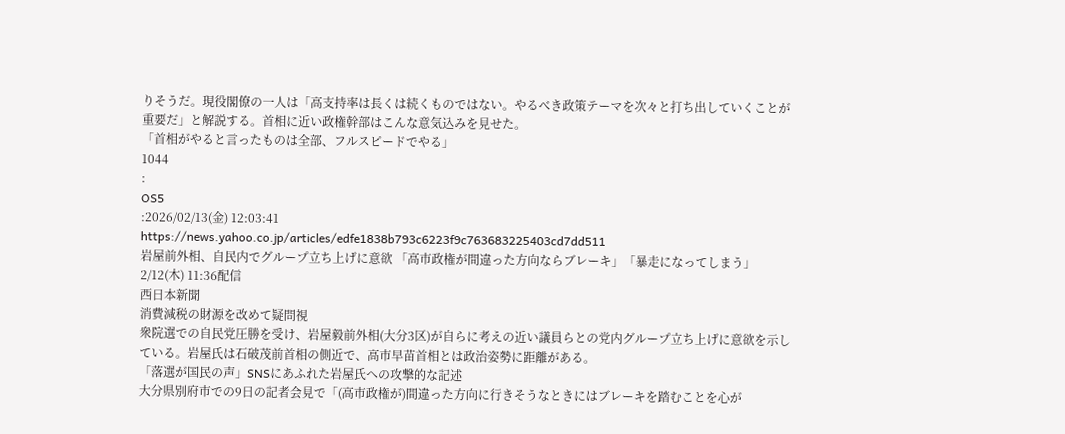りそうだ。現役閣僚の一人は「高支持率は長くは続くものではない。やるべき政策テーマを次々と打ち出していくことが重要だ」と解説する。首相に近い政権幹部はこんな意気込みを見せた。
「首相がやると言ったものは全部、フルスピードでやる」
1044
:
OS5
:2026/02/13(金) 12:03:41
https://news.yahoo.co.jp/articles/edfe1838b793c6223f9c763683225403cd7dd511
岩屋前外相、自民内でグループ立ち上げに意欲 「高市政権が間違った方向ならブレーキ」「暴走になってしまう」
2/12(木) 11:36配信
西日本新聞
消費減税の財源を改めて疑問視
衆院選での自民党圧勝を受け、岩屋毅前外相(大分3区)が自らに考えの近い議員らとの党内グループ立ち上げに意欲を示している。岩屋氏は石破茂前首相の側近で、高市早苗首相とは政治姿勢に距離がある。
「落選が国民の声」SNSにあふれた岩屋氏への攻撃的な記述
大分県別府市での9日の記者会見で「(高市政権が)間違った方向に行きそうなときにはブレーキを踏むことを心が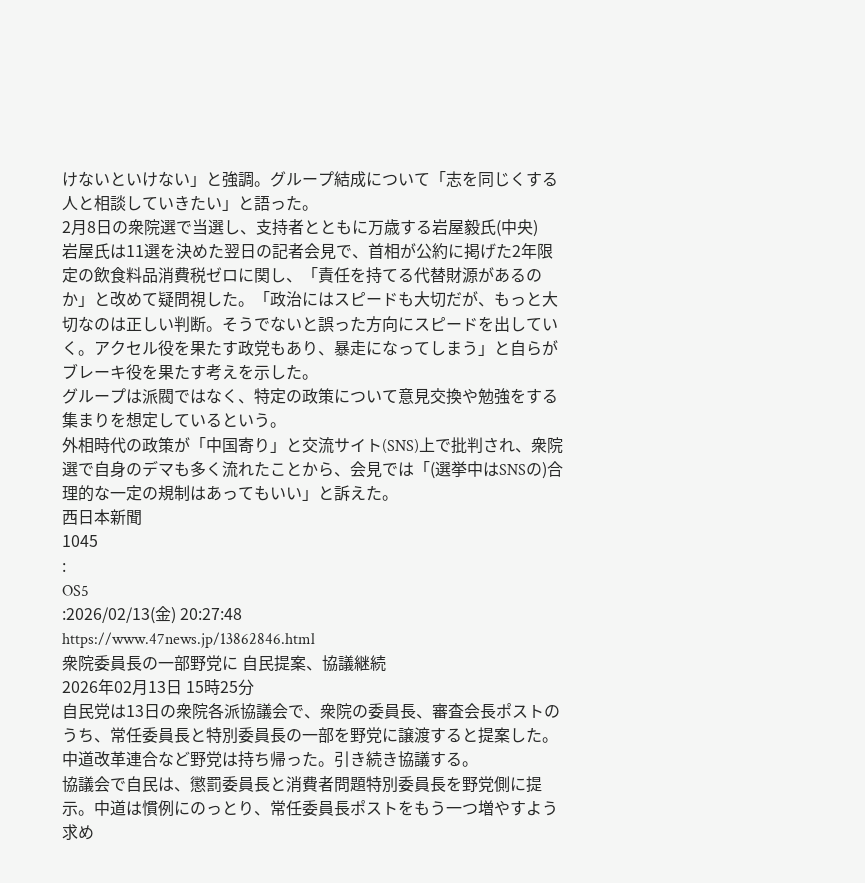けないといけない」と強調。グループ結成について「志を同じくする人と相談していきたい」と語った。
2月8日の衆院選で当選し、支持者とともに万歳する岩屋毅氏(中央)
岩屋氏は11選を決めた翌日の記者会見で、首相が公約に掲げた2年限定の飲食料品消費税ゼロに関し、「責任を持てる代替財源があるのか」と改めて疑問視した。「政治にはスピードも大切だが、もっと大切なのは正しい判断。そうでないと誤った方向にスピードを出していく。アクセル役を果たす政党もあり、暴走になってしまう」と自らがブレーキ役を果たす考えを示した。
グループは派閥ではなく、特定の政策について意見交換や勉強をする集まりを想定しているという。
外相時代の政策が「中国寄り」と交流サイト(SNS)上で批判され、衆院選で自身のデマも多く流れたことから、会見では「(選挙中はSNSの)合理的な一定の規制はあってもいい」と訴えた。
西日本新聞
1045
:
OS5
:2026/02/13(金) 20:27:48
https://www.47news.jp/13862846.html
衆院委員長の一部野党に 自民提案、協議継続
2026年02月13日 15時25分
自民党は13日の衆院各派協議会で、衆院の委員長、審査会長ポストのうち、常任委員長と特別委員長の一部を野党に譲渡すると提案した。中道改革連合など野党は持ち帰った。引き続き協議する。
協議会で自民は、懲罰委員長と消費者問題特別委員長を野党側に提示。中道は慣例にのっとり、常任委員長ポストをもう一つ増やすよう求め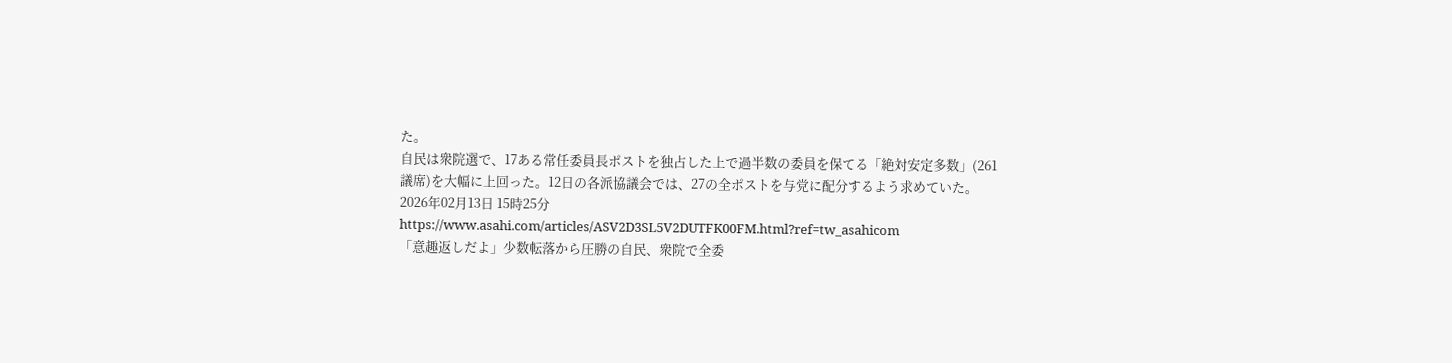た。
自民は衆院選で、17ある常任委員長ポストを独占した上で過半数の委員を保てる「絶対安定多数」(261議席)を大幅に上回った。12日の各派協議会では、27の全ポストを与党に配分するよう求めていた。
2026年02月13日 15時25分
https://www.asahi.com/articles/ASV2D3SL5V2DUTFK00FM.html?ref=tw_asahicom
「意趣返しだよ」少数転落から圧勝の自民、衆院で全委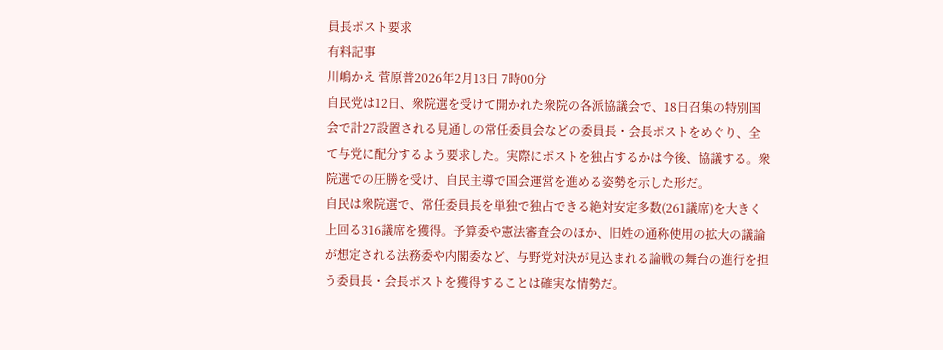員長ポスト要求
有料記事
川嶋かえ 菅原普2026年2月13日 7時00分
自民党は12日、衆院選を受けて開かれた衆院の各派協議会で、18日召集の特別国会で計27設置される見通しの常任委員会などの委員長・会長ポストをめぐり、全て与党に配分するよう要求した。実際にポストを独占するかは今後、協議する。衆院選での圧勝を受け、自民主導で国会運営を進める姿勢を示した形だ。
自民は衆院選で、常任委員長を単独で独占できる絶対安定多数(261議席)を大きく上回る316議席を獲得。予算委や憲法審査会のほか、旧姓の通称使用の拡大の議論が想定される法務委や内閣委など、与野党対決が見込まれる論戦の舞台の進行を担う委員長・会長ポストを獲得することは確実な情勢だ。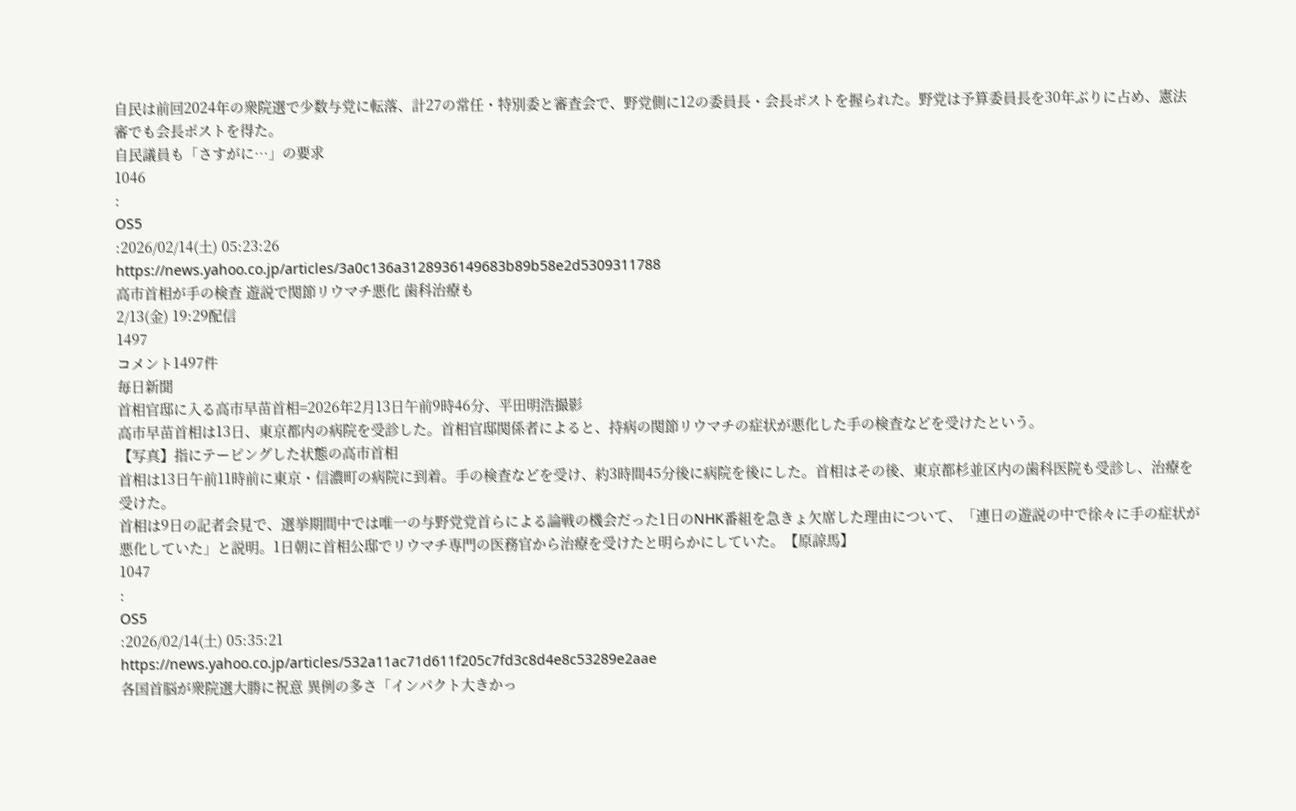自民は前回2024年の衆院選で少数与党に転落、計27の常任・特別委と審査会で、野党側に12の委員長・会長ポストを握られた。野党は予算委員長を30年ぶりに占め、憲法審でも会長ポストを得た。
自民議員も「さすがに…」の要求
1046
:
OS5
:2026/02/14(土) 05:23:26
https://news.yahoo.co.jp/articles/3a0c136a3128936149683b89b58e2d5309311788
高市首相が手の検査 遊説で関節リウマチ悪化 歯科治療も
2/13(金) 19:29配信
1497
コメント1497件
毎日新聞
首相官邸に入る高市早苗首相=2026年2月13日午前9時46分、平田明浩撮影
高市早苗首相は13日、東京都内の病院を受診した。首相官邸関係者によると、持病の関節リウマチの症状が悪化した手の検査などを受けたという。
【写真】指にテーピングした状態の高市首相
首相は13日午前11時前に東京・信濃町の病院に到着。手の検査などを受け、約3時間45分後に病院を後にした。首相はその後、東京都杉並区内の歯科医院も受診し、治療を受けた。
首相は9日の記者会見で、選挙期間中では唯一の与野党党首らによる論戦の機会だった1日のNHK番組を急きょ欠席した理由について、「連日の遊説の中で徐々に手の症状が悪化していた」と説明。1日朝に首相公邸でリウマチ専門の医務官から治療を受けたと明らかにしていた。【原諒馬】
1047
:
OS5
:2026/02/14(土) 05:35:21
https://news.yahoo.co.jp/articles/532a11ac71d611f205c7fd3c8d4e8c53289e2aae
各国首脳が衆院選大勝に祝意 異例の多さ「インパクト大きかっ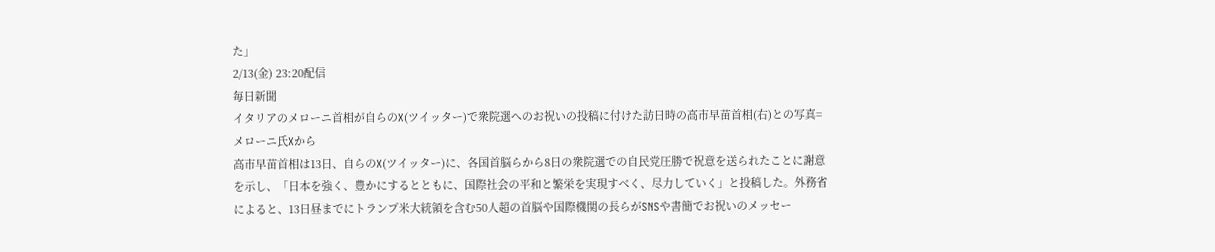た」
2/13(金) 23:20配信
毎日新聞
イタリアのメローニ首相が自らのX(ツイッター)で衆院選へのお祝いの投稿に付けた訪日時の高市早苗首相(右)との写真=メローニ氏Xから
高市早苗首相は13日、自らのX(ツイッター)に、各国首脳らから8日の衆院選での自民党圧勝で祝意を送られたことに謝意を示し、「日本を強く、豊かにするとともに、国際社会の平和と繁栄を実現すべく、尽力していく」と投稿した。外務省によると、13日昼までにトランプ米大統領を含む50人超の首脳や国際機関の長らがSNSや書簡でお祝いのメッセー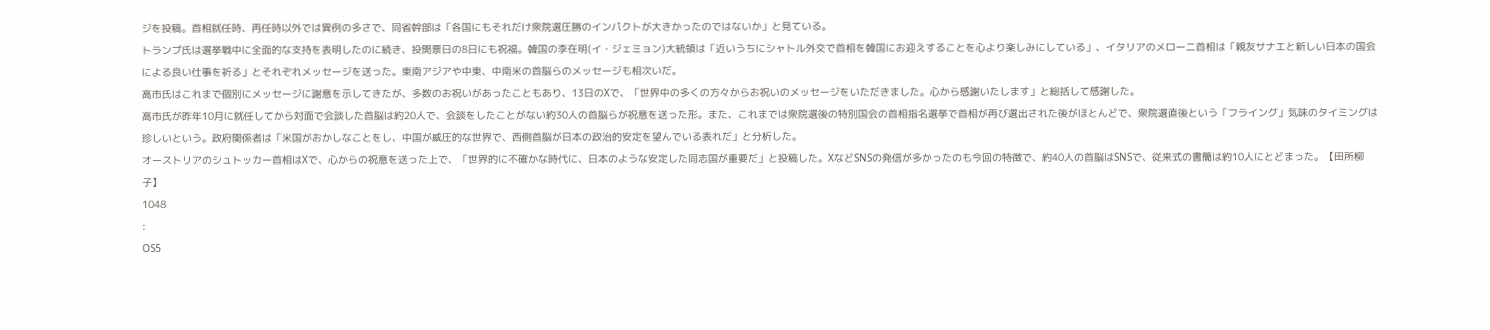ジを投稿。首相就任時、再任時以外では異例の多さで、同省幹部は「各国にもそれだけ衆院選圧勝のインパクトが大きかったのではないか」と見ている。
トランプ氏は選挙戦中に全面的な支持を表明したのに続き、投開票日の8日にも祝福。韓国の李在明(イ・ジェミョン)大統領は「近いうちにシャトル外交で首相を韓国にお迎えすることを心より楽しみにしている」、イタリアのメローニ首相は「親友サナエと新しい日本の国会による良い仕事を祈る」とそれぞれメッセージを送った。東南アジアや中東、中南米の首脳らのメッセージも相次いだ。
高市氏はこれまで個別にメッセージに謝意を示してきたが、多数のお祝いがあったこともあり、13日のXで、「世界中の多くの方々からお祝いのメッセージをいただきました。心から感謝いたします」と総括して感謝した。
高市氏が昨年10月に就任してから対面で会談した首脳は約20人で、会談をしたことがない約30人の首脳らが祝意を送った形。また、これまでは衆院選後の特別国会の首相指名選挙で首相が再び選出された後がほとんどで、衆院選直後という「フライング」気味のタイミングは珍しいという。政府関係者は「米国がおかしなことをし、中国が威圧的な世界で、西側首脳が日本の政治的安定を望んでいる表れだ」と分析した。
オーストリアのシュトッカー首相はXで、心からの祝意を送った上で、「世界的に不確かな時代に、日本のような安定した同志国が重要だ」と投稿した。XなどSNSの発信が多かったのも今回の特徴で、約40人の首脳はSNSで、従来式の書簡は約10人にとどまった。【田所柳子】
1048
:
OS5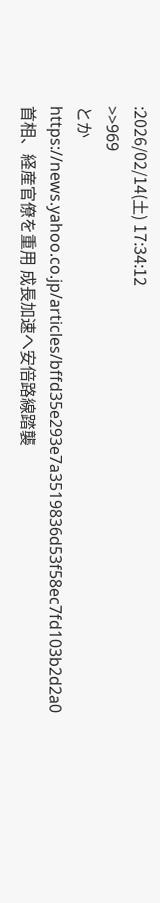:2026/02/14(土) 17:34:12
>>969
とか
https://news.yahoo.co.jp/articles/bffd35e293e7a3519836d53f58ec7fd103b2d2a0
首相、経産官僚を重用 成長加速へ安倍路線踏襲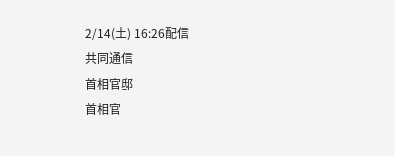2/14(土) 16:26配信
共同通信
首相官邸
首相官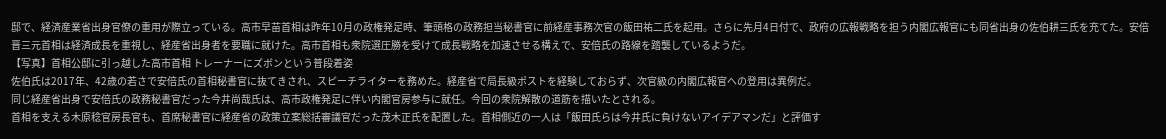邸で、経済産業省出身官僚の重用が際立っている。高市早苗首相は昨年10月の政権発足時、筆頭格の政務担当秘書官に前経産事務次官の飯田祐二氏を起用。さらに先月4日付で、政府の広報戦略を担う内閣広報官にも同省出身の佐伯耕三氏を充てた。安倍晋三元首相は経済成長を重視し、経産省出身者を要職に就けた。高市首相も衆院選圧勝を受けて成長戦略を加速させる構えで、安倍氏の路線を踏襲しているようだ。
【写真】首相公邸に引っ越した高市首相 トレーナーにズボンという普段着姿
佐伯氏は2017年、42歳の若さで安倍氏の首相秘書官に抜てきされ、スピーチライターを務めた。経産省で局長級ポストを経験しておらず、次官級の内閣広報官への登用は異例だ。
同じ経産省出身で安倍氏の政務秘書官だった今井尚哉氏は、高市政権発足に伴い内閣官房参与に就任。今回の衆院解散の道筋を描いたとされる。
首相を支える木原稔官房長官も、首席秘書官に経産省の政策立案総括審議官だった茂木正氏を配置した。首相側近の一人は「飯田氏らは今井氏に負けないアイデアマンだ」と評価す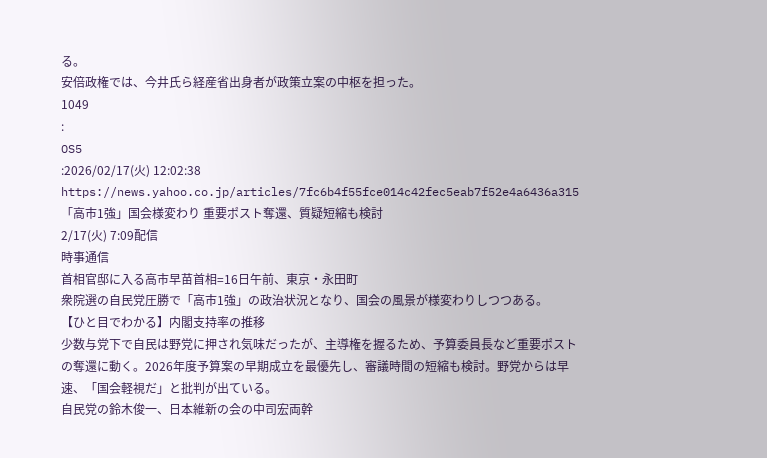る。
安倍政権では、今井氏ら経産省出身者が政策立案の中枢を担った。
1049
:
OS5
:2026/02/17(火) 12:02:38
https://news.yahoo.co.jp/articles/7fc6b4f55fce014c42fec5eab7f52e4a6436a315
「高市1強」国会様変わり 重要ポスト奪還、質疑短縮も検討
2/17(火) 7:09配信
時事通信
首相官邸に入る高市早苗首相=16日午前、東京・永田町
衆院選の自民党圧勝で「高市1強」の政治状況となり、国会の風景が様変わりしつつある。
【ひと目でわかる】内閣支持率の推移
少数与党下で自民は野党に押され気味だったが、主導権を握るため、予算委員長など重要ポストの奪還に動く。2026年度予算案の早期成立を最優先し、審議時間の短縮も検討。野党からは早速、「国会軽視だ」と批判が出ている。
自民党の鈴木俊一、日本維新の会の中司宏両幹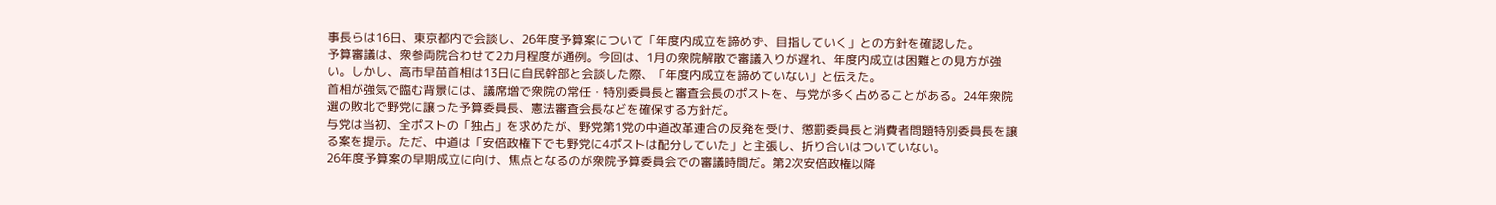事長らは16日、東京都内で会談し、26年度予算案について「年度内成立を諦めず、目指していく」との方針を確認した。
予算審議は、衆参両院合わせて2カ月程度が通例。今回は、1月の衆院解散で審議入りが遅れ、年度内成立は困難との見方が強い。しかし、高市早苗首相は13日に自民幹部と会談した際、「年度内成立を諦めていない」と伝えた。
首相が強気で臨む背景には、議席増で衆院の常任・特別委員長と審査会長のポストを、与党が多く占めることがある。24年衆院選の敗北で野党に譲った予算委員長、憲法審査会長などを確保する方針だ。
与党は当初、全ポストの「独占」を求めたが、野党第1党の中道改革連合の反発を受け、懲罰委員長と消費者問題特別委員長を譲る案を提示。ただ、中道は「安倍政権下でも野党に4ポストは配分していた」と主張し、折り合いはついていない。
26年度予算案の早期成立に向け、焦点となるのが衆院予算委員会での審議時間だ。第2次安倍政権以降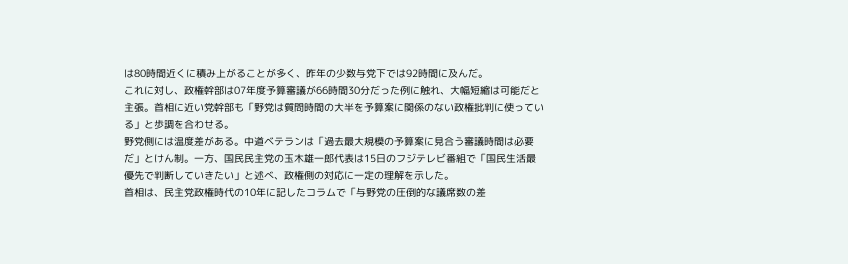は80時間近くに積み上がることが多く、昨年の少数与党下では92時間に及んだ。
これに対し、政権幹部は07年度予算審議が66時間30分だった例に触れ、大幅短縮は可能だと主張。首相に近い党幹部も「野党は質問時間の大半を予算案に関係のない政権批判に使っている」と歩調を合わせる。
野党側には温度差がある。中道ベテランは「過去最大規模の予算案に見合う審議時間は必要だ」とけん制。一方、国民民主党の玉木雄一郎代表は15日のフジテレビ番組で「国民生活最優先で判断していきたい」と述べ、政権側の対応に一定の理解を示した。
首相は、民主党政権時代の10年に記したコラムで「与野党の圧倒的な議席数の差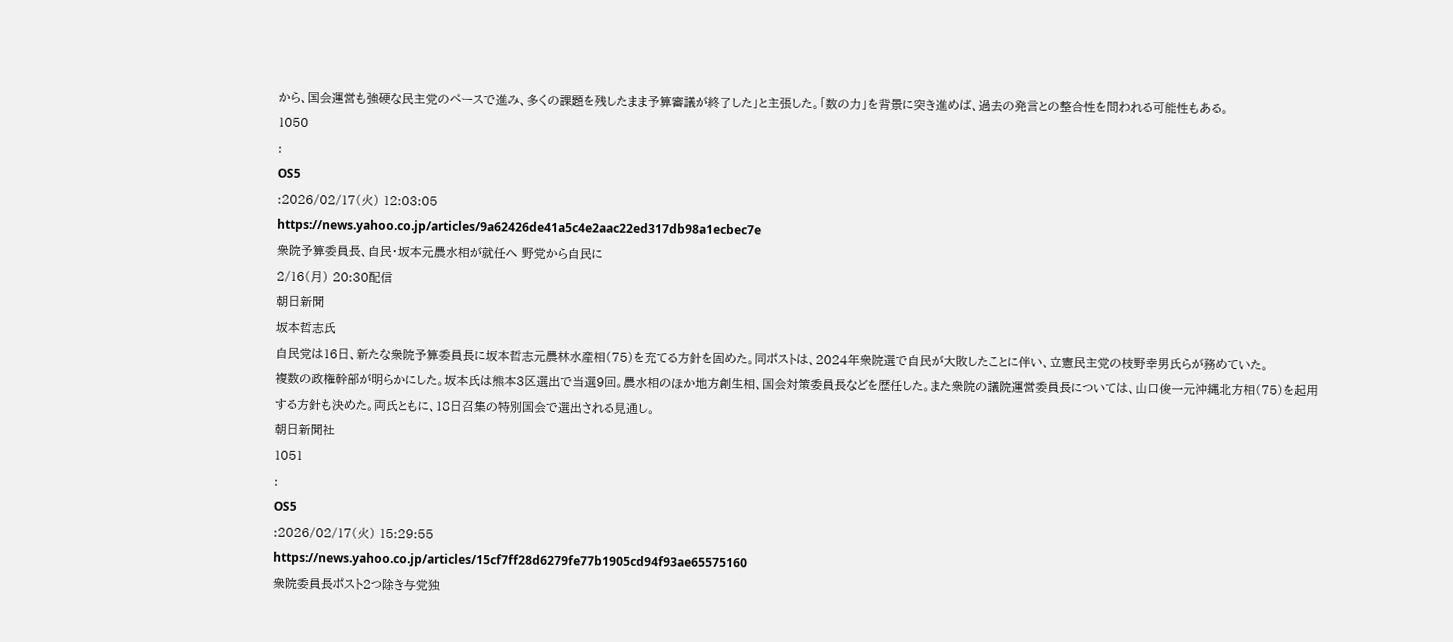から、国会運営も強硬な民主党のペースで進み、多くの課題を残したまま予算審議が終了した」と主張した。「数の力」を背景に突き進めば、過去の発言との整合性を問われる可能性もある。
1050
:
OS5
:2026/02/17(火) 12:03:05
https://news.yahoo.co.jp/articles/9a62426de41a5c4e2aac22ed317db98a1ecbec7e
衆院予算委員長、自民・坂本元農水相が就任へ 野党から自民に
2/16(月) 20:30配信
朝日新聞
坂本哲志氏
自民党は16日、新たな衆院予算委員長に坂本哲志元農林水産相(75)を充てる方針を固めた。同ポストは、2024年衆院選で自民が大敗したことに伴い、立憲民主党の枝野幸男氏らが務めていた。
複数の政権幹部が明らかにした。坂本氏は熊本3区選出で当選9回。農水相のほか地方創生相、国会対策委員長などを歴任した。また衆院の議院運営委員長については、山口俊一元沖縄北方相(75)を起用する方針も決めた。両氏ともに、18日召集の特別国会で選出される見通し。
朝日新聞社
1051
:
OS5
:2026/02/17(火) 15:29:55
https://news.yahoo.co.jp/articles/15cf7ff28d6279fe77b1905cd94f93ae65575160
衆院委員長ポスト2つ除き与党独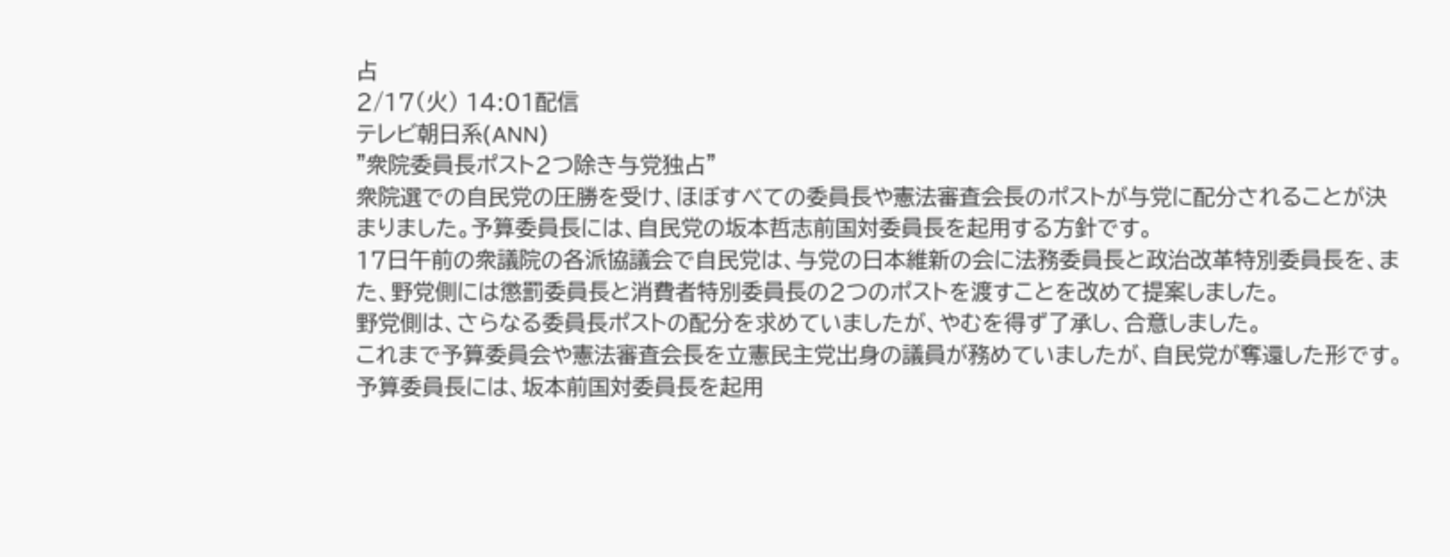占
2/17(火) 14:01配信
テレビ朝日系(ANN)
"衆院委員長ポスト2つ除き与党独占"
衆院選での自民党の圧勝を受け、ほぼすべての委員長や憲法審査会長のポストが与党に配分されることが決まりました。予算委員長には、自民党の坂本哲志前国対委員長を起用する方針です。
17日午前の衆議院の各派協議会で自民党は、与党の日本維新の会に法務委員長と政治改革特別委員長を、また、野党側には懲罰委員長と消費者特別委員長の2つのポストを渡すことを改めて提案しました。
野党側は、さらなる委員長ポストの配分を求めていましたが、やむを得ず了承し、合意しました。
これまで予算委員会や憲法審査会長を立憲民主党出身の議員が務めていましたが、自民党が奪還した形です。
予算委員長には、坂本前国対委員長を起用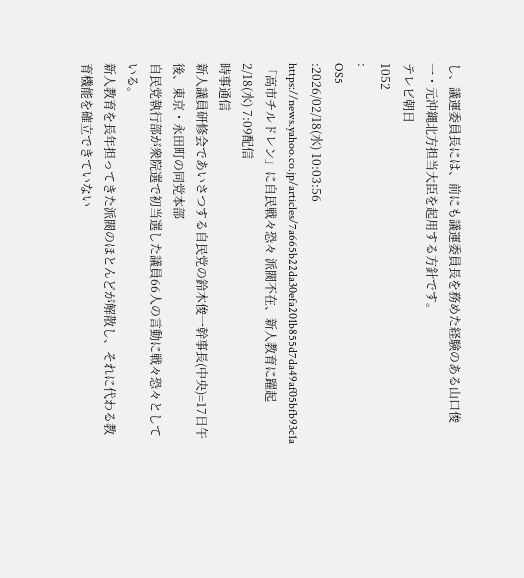し、議運委員長には、前にも議運委員長を務めた経験のある山口俊一・元沖縄北方担当大臣を起用する方針です。
テレビ朝日
1052
:
OS5
:2026/02/18(水) 10:03:56
https://news.yahoo.co.jp/articles/7a665b22da30efa201b855d7da49af05bfb93c1a
「高市チルドレン」に自民戦々恐々 派閥不在、新人教育に躍起
2/18(水) 7:09配信
時事通信
新人議員研修会であいさつする自民党の鈴木俊一幹事長(中央)=17日午後、東京・永田町の同党本部
自民党執行部が衆院選で初当選した議員66人の言動に戦々恐々としている。
新人教育を長年担ってきた派閥のほとんどが解散し、それに代わる教育機能を確立できていない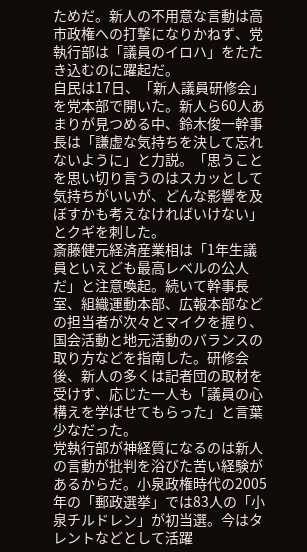ためだ。新人の不用意な言動は高市政権への打撃になりかねず、党執行部は「議員のイロハ」をたたき込むのに躍起だ。
自民は17日、「新人議員研修会」を党本部で開いた。新人ら60人あまりが見つめる中、鈴木俊一幹事長は「謙虚な気持ちを決して忘れないように」と力説。「思うことを思い切り言うのはスカッとして気持ちがいいが、どんな影響を及ぼすかも考えなければいけない」とクギを刺した。
斎藤健元経済産業相は「1年生議員といえども最高レベルの公人だ」と注意喚起。続いて幹事長室、組織運動本部、広報本部などの担当者が次々とマイクを握り、国会活動と地元活動のバランスの取り方などを指南した。研修会後、新人の多くは記者団の取材を受けず、応じた一人も「議員の心構えを学ばせてもらった」と言葉少なだった。
党執行部が神経質になるのは新人の言動が批判を浴びた苦い経験があるからだ。小泉政権時代の2005年の「郵政選挙」では83人の「小泉チルドレン」が初当選。今はタレントなどとして活躍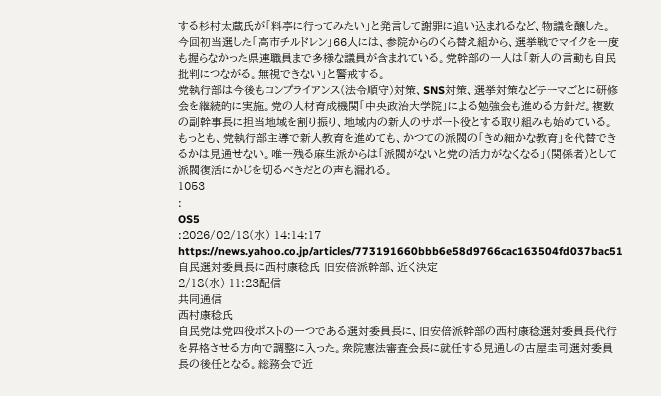する杉村太蔵氏が「料亭に行ってみたい」と発言して謝罪に追い込まれるなど、物議を醸した。
今回初当選した「高市チルドレン」66人には、参院からのくら替え組から、選挙戦でマイクを一度も握らなかった県連職員まで多様な議員が含まれている。党幹部の一人は「新人の言動も自民批判につながる。無視できない」と警戒する。
党執行部は今後もコンプライアンス(法令順守)対策、SNS対策、選挙対策などテーマごとに研修会を継続的に実施。党の人材育成機関「中央政治大学院」による勉強会も進める方針だ。複数の副幹事長に担当地域を割り振り、地域内の新人のサポート役とする取り組みも始めている。
もっとも、党執行部主導で新人教育を進めても、かつての派閥の「きめ細かな教育」を代替できるかは見通せない。唯一残る麻生派からは「派閥がないと党の活力がなくなる」(関係者)として派閥復活にかじを切るべきだとの声も漏れる。
1053
:
OS5
:2026/02/18(水) 14:14:17
https://news.yahoo.co.jp/articles/773191660bbb6e58d9766cac163504fd037bac51
自民選対委員長に西村康稔氏 旧安倍派幹部、近く決定
2/18(水) 11:23配信
共同通信
西村康稔氏
自民党は党四役ポストの一つである選対委員長に、旧安倍派幹部の西村康稔選対委員長代行を昇格させる方向で調整に入った。衆院憲法審査会長に就任する見通しの古屋圭司選対委員長の後任となる。総務会で近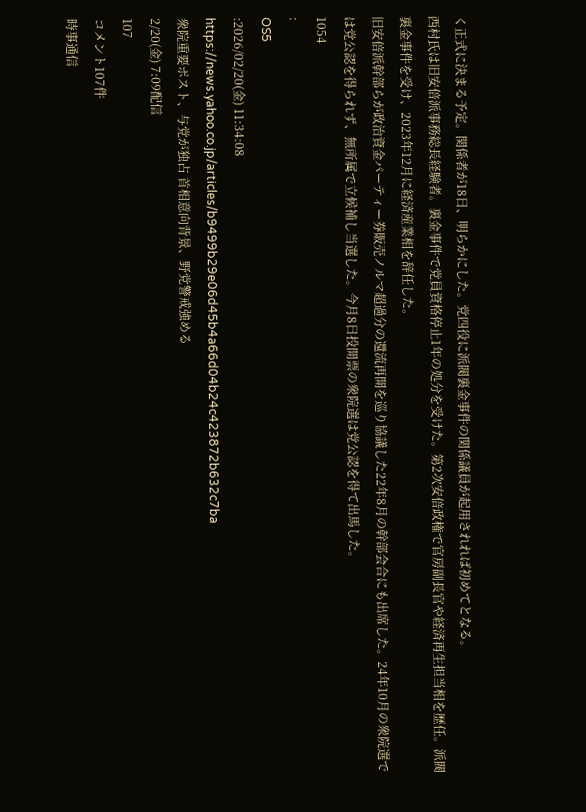く正式に決まる予定。関係者が18日、明らかにした。党四役に派閥裏金事件の関係議員が起用されれば初めてとなる。
西村氏は旧安倍派事務総長経験者。裏金事件で党員資格停止1年の処分を受けた。第2次安倍政権で官房副長官や経済再生担当相を歴任。派閥裏金事件を受け、2023年12月に経済産業相を辞任した。
旧安倍派幹部らが政治資金パーティー券販売ノルマ超過分の還流再開を巡り協議した22年8月の幹部会合にも出席した。24年10月の衆院選では党公認を得られず、無所属で立候補し当選した。今月8日投開票の衆院選は党公認を得て出馬した。
1054
:
OS5
:2026/02/20(金) 11:34:08
https://news.yahoo.co.jp/articles/b9499b29e06d45b4a66d04b24c423872b632c7ba
衆院重要ポスト、与党が独占 首相意向背景、野党警戒強める
2/20(金) 7:09配信
107
コメント107件
時事通信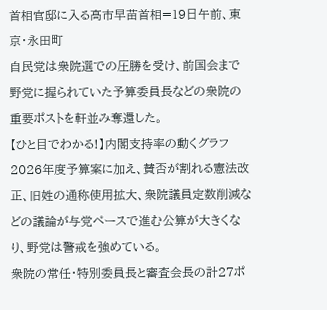首相官邸に入る高市早苗首相=19日午前、東京・永田町
自民党は衆院選での圧勝を受け、前国会まで野党に握られていた予算委員長などの衆院の重要ポストを軒並み奪還した。
【ひと目でわかる!】内閣支持率の動くグラフ
2026年度予算案に加え、賛否が割れる憲法改正、旧姓の通称使用拡大、衆院議員定数削減などの議論が与党ペースで進む公算が大きくなり、野党は警戒を強めている。
衆院の常任・特別委員長と審査会長の計27ポ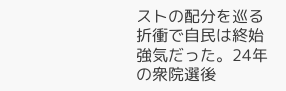ストの配分を巡る折衝で自民は終始強気だった。24年の衆院選後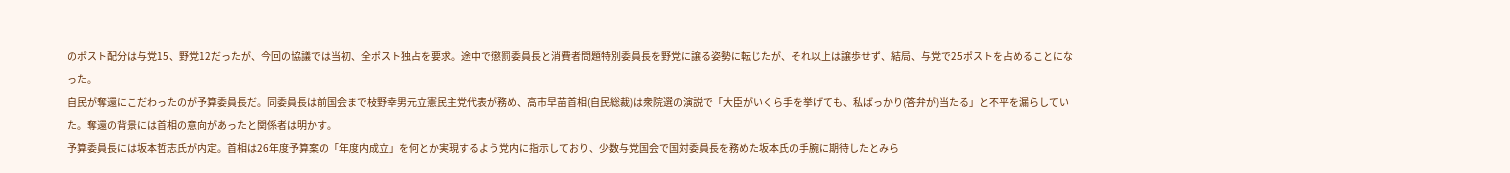のポスト配分は与党15、野党12だったが、今回の協議では当初、全ポスト独占を要求。途中で懲罰委員長と消費者問題特別委員長を野党に譲る姿勢に転じたが、それ以上は譲歩せず、結局、与党で25ポストを占めることになった。
自民が奪還にこだわったのが予算委員長だ。同委員長は前国会まで枝野幸男元立憲民主党代表が務め、高市早苗首相(自民総裁)は衆院選の演説で「大臣がいくら手を挙げても、私ばっかり(答弁が)当たる」と不平を漏らしていた。奪還の背景には首相の意向があったと関係者は明かす。
予算委員長には坂本哲志氏が内定。首相は26年度予算案の「年度内成立」を何とか実現するよう党内に指示しており、少数与党国会で国対委員長を務めた坂本氏の手腕に期待したとみら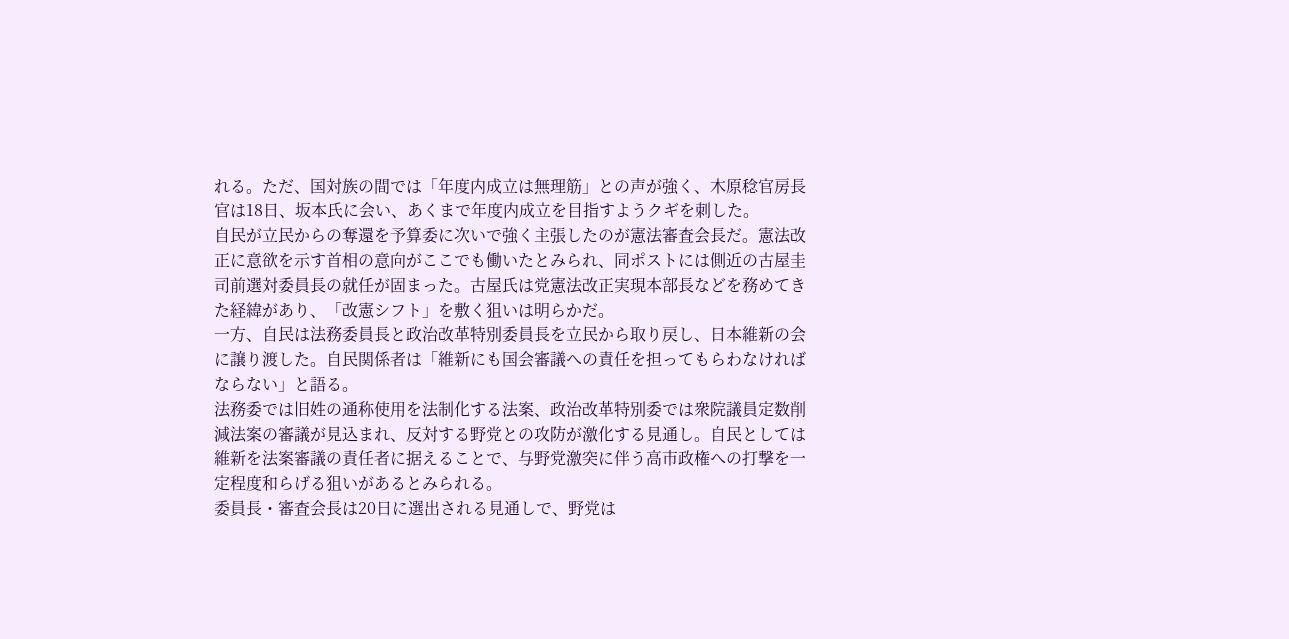れる。ただ、国対族の間では「年度内成立は無理筋」との声が強く、木原稔官房長官は18日、坂本氏に会い、あくまで年度内成立を目指すようクギを刺した。
自民が立民からの奪還を予算委に次いで強く主張したのが憲法審査会長だ。憲法改正に意欲を示す首相の意向がここでも働いたとみられ、同ポストには側近の古屋圭司前選対委員長の就任が固まった。古屋氏は党憲法改正実現本部長などを務めてきた経緯があり、「改憲シフト」を敷く狙いは明らかだ。
一方、自民は法務委員長と政治改革特別委員長を立民から取り戻し、日本維新の会に譲り渡した。自民関係者は「維新にも国会審議への責任を担ってもらわなければならない」と語る。
法務委では旧姓の通称使用を法制化する法案、政治改革特別委では衆院議員定数削減法案の審議が見込まれ、反対する野党との攻防が激化する見通し。自民としては維新を法案審議の責任者に据えることで、与野党激突に伴う高市政権への打撃を一定程度和らげる狙いがあるとみられる。
委員長・審査会長は20日に選出される見通しで、野党は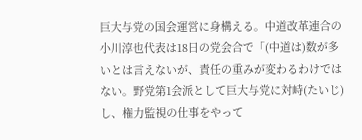巨大与党の国会運営に身構える。中道改革連合の小川淳也代表は18日の党会合で「(中道は)数が多いとは言えないが、責任の重みが変わるわけではない。野党第1会派として巨大与党に対峙(たいじ)し、権力監視の仕事をやって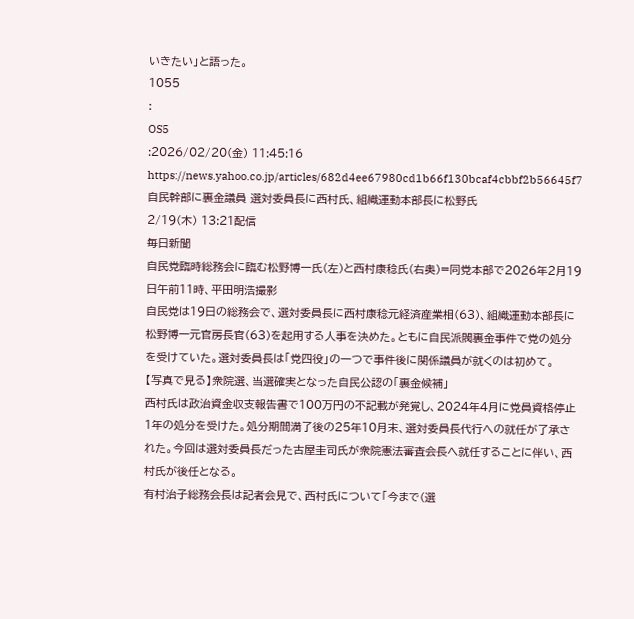いきたい」と語った。
1055
:
OS5
:2026/02/20(金) 11:45:16
https://news.yahoo.co.jp/articles/682d4ee67980cd1b66f130bcaf4cbbf2b56645f7
自民幹部に裏金議員 選対委員長に西村氏、組織運動本部長に松野氏
2/19(木) 13:21配信
毎日新聞
自民党臨時総務会に臨む松野博一氏(左)と西村康稔氏(右奥)=同党本部で2026年2月19日午前11時、平田明浩撮影
自民党は19日の総務会で、選対委員長に西村康稔元経済産業相(63)、組織運動本部長に松野博一元官房長官(63)を起用する人事を決めた。ともに自民派閥裏金事件で党の処分を受けていた。選対委員長は「党四役」の一つで事件後に関係議員が就くのは初めて。
【写真で見る】衆院選、当選確実となった自民公認の「裏金候補」
西村氏は政治資金収支報告書で100万円の不記載が発覚し、2024年4月に党員資格停止1年の処分を受けた。処分期間満了後の25年10月末、選対委員長代行への就任が了承された。今回は選対委員長だった古屋圭司氏が衆院憲法審査会長へ就任することに伴い、西村氏が後任となる。
有村治子総務会長は記者会見で、西村氏について「今まで(選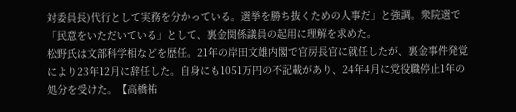対委員長)代行として実務を分かっている。選挙を勝ち抜くための人事だ」と強調。衆院選で「民意をいただいている」として、裏金関係議員の起用に理解を求めた。
松野氏は文部科学相などを歴任。21年の岸田文雄内閣で官房長官に就任したが、裏金事件発覚により23年12月に辞任した。自身にも1051万円の不記載があり、24年4月に党役職停止1年の処分を受けた。【高橋祐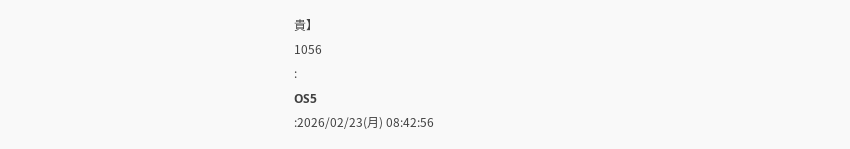貴】
1056
:
OS5
:2026/02/23(月) 08:42:56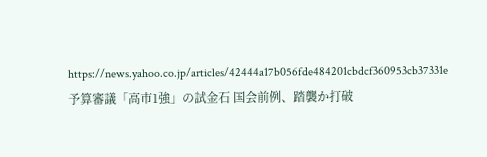https://news.yahoo.co.jp/articles/42444a17b056fde484201cbdcf360953cb37331e
予算審議「高市1強」の試金石 国会前例、踏襲か打破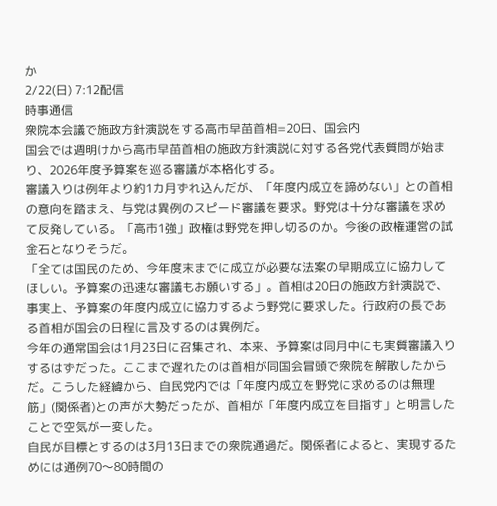か
2/22(日) 7:12配信
時事通信
衆院本会議で施政方針演説をする高市早苗首相=20日、国会内
国会では週明けから高市早苗首相の施政方針演説に対する各党代表質問が始まり、2026年度予算案を巡る審議が本格化する。
審議入りは例年より約1カ月ずれ込んだが、「年度内成立を諦めない」との首相の意向を踏まえ、与党は異例のスピード審議を要求。野党は十分な審議を求めて反発している。「高市1強」政権は野党を押し切るのか。今後の政権運営の試金石となりそうだ。
「全ては国民のため、今年度末までに成立が必要な法案の早期成立に協力してほしい。予算案の迅速な審議もお願いする」。首相は20日の施政方針演説で、事実上、予算案の年度内成立に協力するよう野党に要求した。行政府の長である首相が国会の日程に言及するのは異例だ。
今年の通常国会は1月23日に召集され、本来、予算案は同月中にも実質審議入りするはずだった。ここまで遅れたのは首相が同国会冒頭で衆院を解散したからだ。こうした経緯から、自民党内では「年度内成立を野党に求めるのは無理筋」(関係者)との声が大勢だったが、首相が「年度内成立を目指す」と明言したことで空気が一変した。
自民が目標とするのは3月13日までの衆院通過だ。関係者によると、実現するためには通例70〜80時間の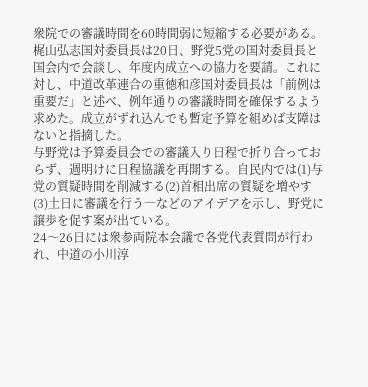衆院での審議時間を60時間弱に短縮する必要がある。
梶山弘志国対委員長は20日、野党5党の国対委員長と国会内で会談し、年度内成立への協力を要請。これに対し、中道改革連合の重徳和彦国対委員長は「前例は重要だ」と述べ、例年通りの審議時間を確保するよう求めた。成立がずれ込んでも暫定予算を組めば支障はないと指摘した。
与野党は予算委員会での審議入り日程で折り合っておらず、週明けに日程協議を再開する。自民内では(1)与党の質疑時間を削減する(2)首相出席の質疑を増やす(3)土日に審議を行う―などのアイデアを示し、野党に譲歩を促す案が出ている。
24〜26日には衆参両院本会議で各党代表質問が行われ、中道の小川淳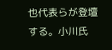也代表らが登壇する。小川氏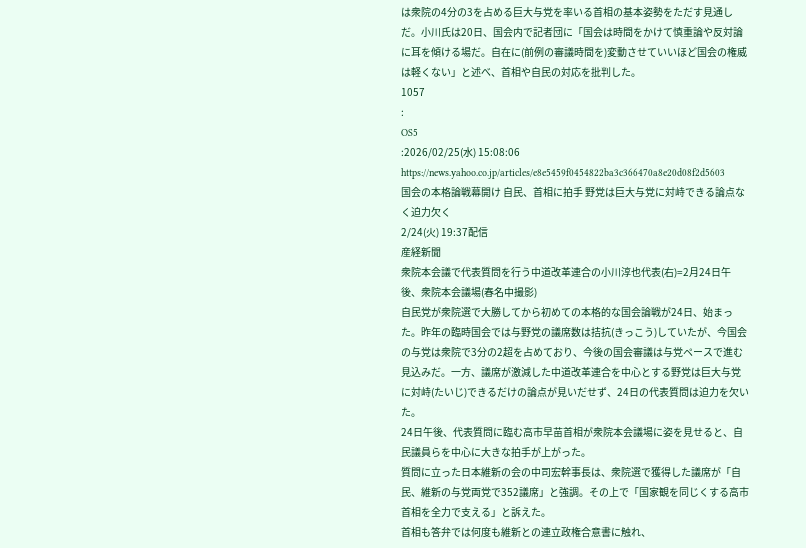は衆院の4分の3を占める巨大与党を率いる首相の基本姿勢をただす見通しだ。小川氏は20日、国会内で記者団に「国会は時間をかけて慎重論や反対論に耳を傾ける場だ。自在に(前例の審議時間を)変動させていいほど国会の権威は軽くない」と述べ、首相や自民の対応を批判した。
1057
:
OS5
:2026/02/25(水) 15:08:06
https://news.yahoo.co.jp/articles/e8e5459f0454822ba3c366470a8e20d08f2d5603
国会の本格論戦幕開け 自民、首相に拍手 野党は巨大与党に対峙できる論点なく迫力欠く
2/24(火) 19:37配信
産経新聞
衆院本会議で代表質問を行う中道改革連合の小川淳也代表(右)=2月24日午後、衆院本会議場(春名中撮影)
自民党が衆院選で大勝してから初めての本格的な国会論戦が24日、始まった。昨年の臨時国会では与野党の議席数は拮抗(きっこう)していたが、今国会の与党は衆院で3分の2超を占めており、今後の国会審議は与党ペースで進む見込みだ。一方、議席が激減した中道改革連合を中心とする野党は巨大与党に対峙(たいじ)できるだけの論点が見いだせず、24日の代表質問は迫力を欠いた。
24日午後、代表質問に臨む高市早苗首相が衆院本会議場に姿を見せると、自民議員らを中心に大きな拍手が上がった。
質問に立った日本維新の会の中司宏幹事長は、衆院選で獲得した議席が「自民、維新の与党両党で352議席」と強調。その上で「国家観を同じくする高市首相を全力で支える」と訴えた。
首相も答弁では何度も維新との連立政権合意書に触れ、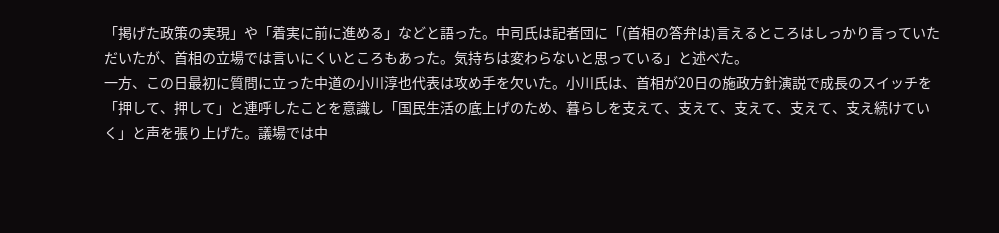「掲げた政策の実現」や「着実に前に進める」などと語った。中司氏は記者団に「(首相の答弁は)言えるところはしっかり言っていただいたが、首相の立場では言いにくいところもあった。気持ちは変わらないと思っている」と述べた。
一方、この日最初に質問に立った中道の小川淳也代表は攻め手を欠いた。小川氏は、首相が20日の施政方針演説で成長のスイッチを「押して、押して」と連呼したことを意識し「国民生活の底上げのため、暮らしを支えて、支えて、支えて、支えて、支え続けていく」と声を張り上げた。議場では中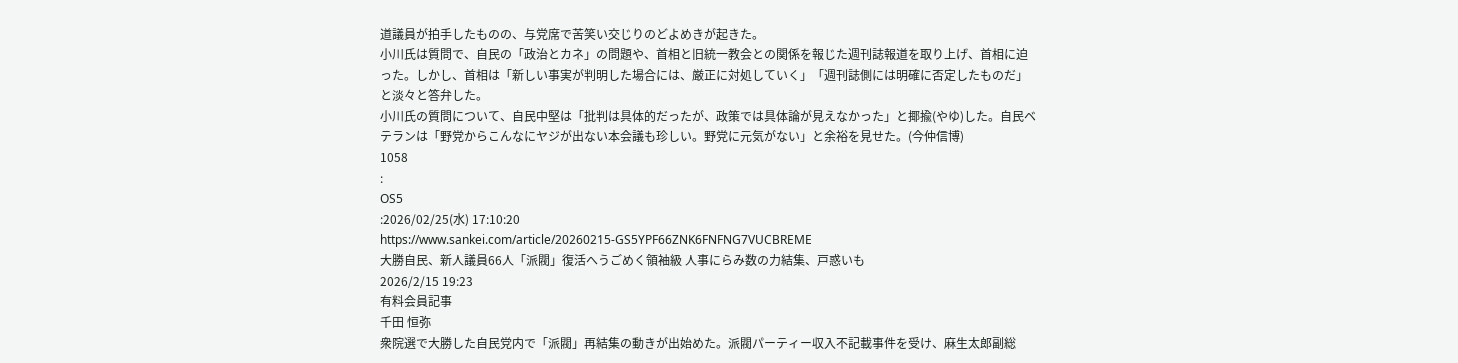道議員が拍手したものの、与党席で苦笑い交じりのどよめきが起きた。
小川氏は質問で、自民の「政治とカネ」の問題や、首相と旧統一教会との関係を報じた週刊誌報道を取り上げ、首相に迫った。しかし、首相は「新しい事実が判明した場合には、厳正に対処していく」「週刊誌側には明確に否定したものだ」と淡々と答弁した。
小川氏の質問について、自民中堅は「批判は具体的だったが、政策では具体論が見えなかった」と揶揄(やゆ)した。自民ベテランは「野党からこんなにヤジが出ない本会議も珍しい。野党に元気がない」と余裕を見せた。(今仲信博)
1058
:
OS5
:2026/02/25(水) 17:10:20
https://www.sankei.com/article/20260215-GS5YPF66ZNK6FNFNG7VUCBREME
大勝自民、新人議員66人「派閥」復活へうごめく領袖級 人事にらみ数の力結集、戸惑いも
2026/2/15 19:23
有料会員記事
千田 恒弥
衆院選で大勝した自民党内で「派閥」再結集の動きが出始めた。派閥パーティー収入不記載事件を受け、麻生太郎副総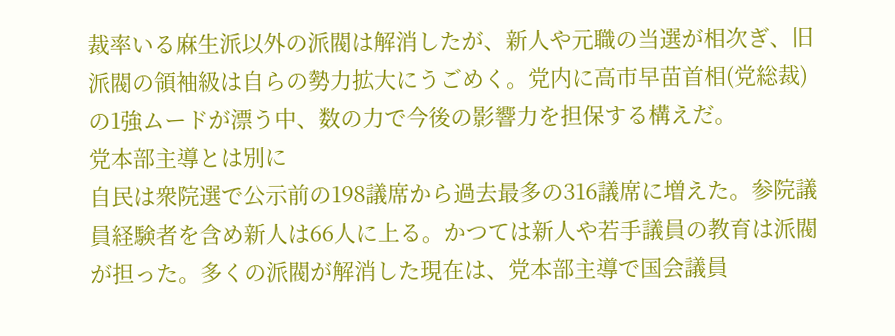裁率いる麻生派以外の派閥は解消したが、新人や元職の当選が相次ぎ、旧派閥の領袖級は自らの勢力拡大にうごめく。党内に高市早苗首相(党総裁)の1強ムードが漂う中、数の力で今後の影響力を担保する構えだ。
党本部主導とは別に
自民は衆院選で公示前の198議席から過去最多の316議席に増えた。参院議員経験者を含め新人は66人に上る。かつては新人や若手議員の教育は派閥が担った。多くの派閥が解消した現在は、党本部主導で国会議員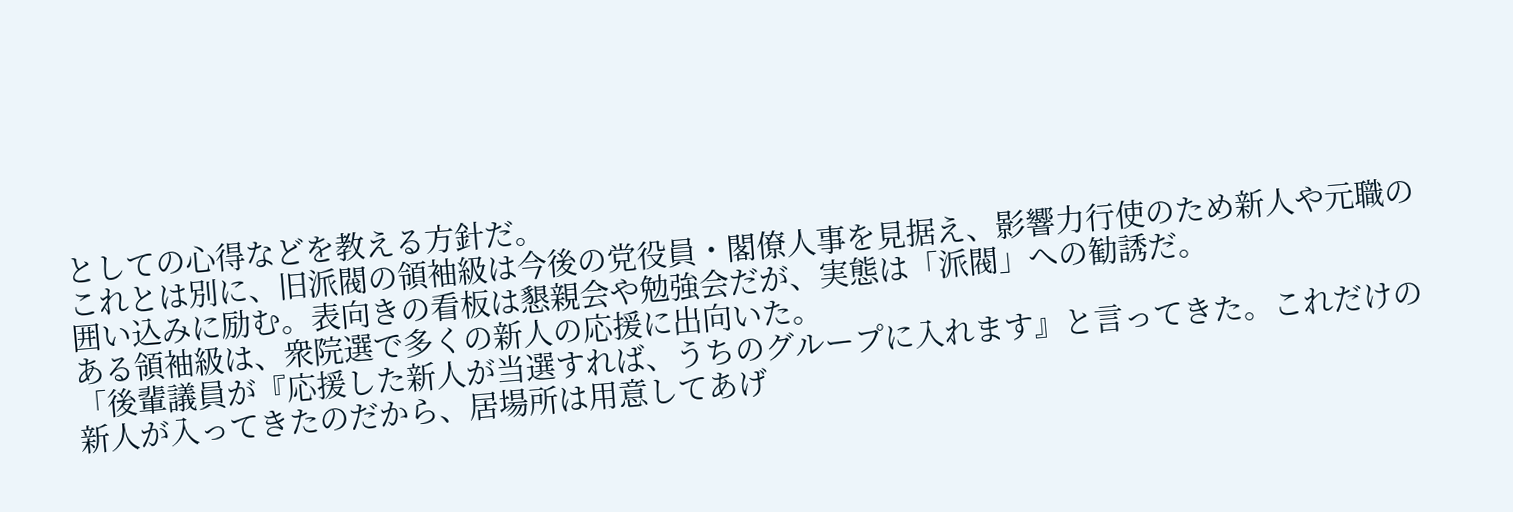としての心得などを教える方針だ。
これとは別に、旧派閥の領袖級は今後の党役員・閣僚人事を見据え、影響力行使のため新人や元職の囲い込みに励む。表向きの看板は懇親会や勉強会だが、実態は「派閥」への勧誘だ。
ある領袖級は、衆院選で多くの新人の応援に出向いた。
「後輩議員が『応援した新人が当選すれば、うちのグループに入れます』と言ってきた。これだけの新人が入ってきたのだから、居場所は用意してあげ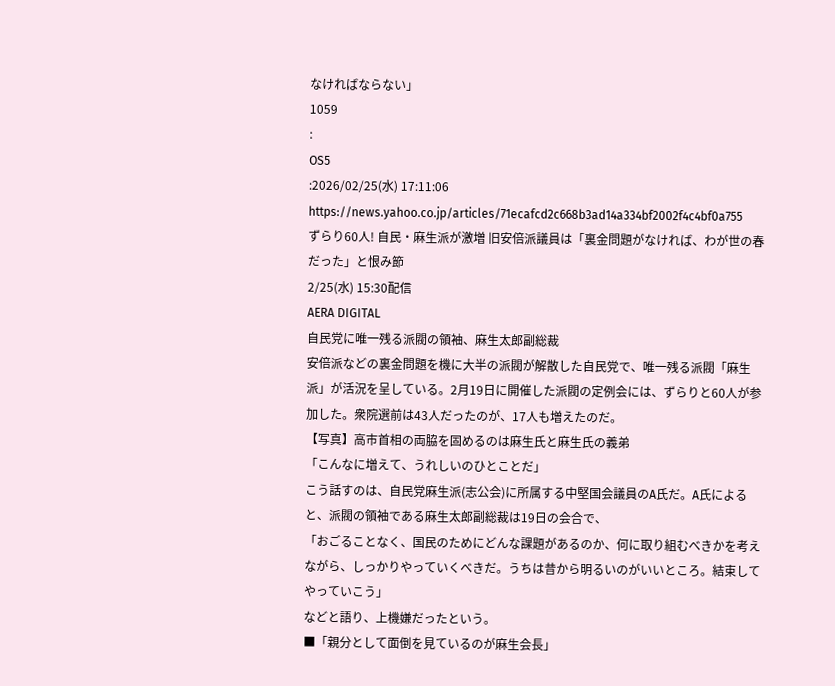なければならない」
1059
:
OS5
:2026/02/25(水) 17:11:06
https://news.yahoo.co.jp/articles/71ecafcd2c668b3ad14a334bf2002f4c4bf0a755
ずらり60人! 自民・麻生派が激増 旧安倍派議員は「裏金問題がなければ、わが世の春だった」と恨み節
2/25(水) 15:30配信
AERA DIGITAL
自民党に唯一残る派閥の領袖、麻生太郎副総裁
安倍派などの裏金問題を機に大半の派閥が解散した自民党で、唯一残る派閥「麻生派」が活況を呈している。2月19日に開催した派閥の定例会には、ずらりと60人が参加した。衆院選前は43人だったのが、17人も増えたのだ。
【写真】高市首相の両脇を固めるのは麻生氏と麻生氏の義弟
「こんなに増えて、うれしいのひとことだ」
こう話すのは、自民党麻生派(志公会)に所属する中堅国会議員のA氏だ。A氏によると、派閥の領袖である麻生太郎副総裁は19日の会合で、
「おごることなく、国民のためにどんな課題があるのか、何に取り組むべきかを考えながら、しっかりやっていくべきだ。うちは昔から明るいのがいいところ。結束してやっていこう」
などと語り、上機嫌だったという。
■「親分として面倒を見ているのが麻生会長」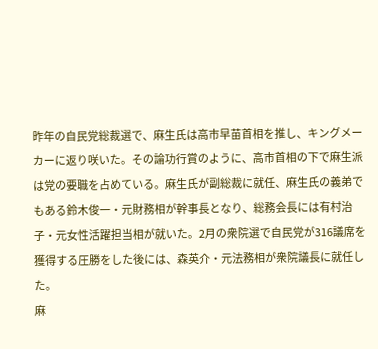昨年の自民党総裁選で、麻生氏は高市早苗首相を推し、キングメーカーに返り咲いた。その論功行賞のように、高市首相の下で麻生派は党の要職を占めている。麻生氏が副総裁に就任、麻生氏の義弟でもある鈴木俊一・元財務相が幹事長となり、総務会長には有村治子・元女性活躍担当相が就いた。2月の衆院選で自民党が316議席を獲得する圧勝をした後には、森英介・元法務相が衆院議長に就任した。
麻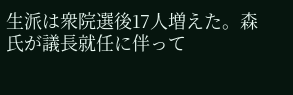生派は衆院選後17人増えた。森氏が議長就任に伴って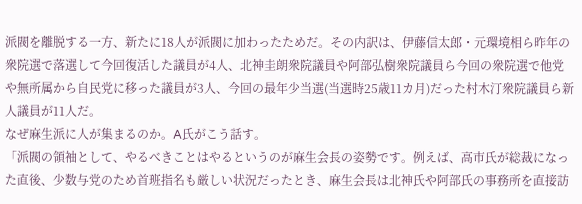派閥を離脱する一方、新たに18人が派閥に加わったためだ。その内訳は、伊藤信太郎・元環境相ら昨年の衆院選で落選して今回復活した議員が4人、北神圭朗衆院議員や阿部弘樹衆院議員ら今回の衆院選で他党や無所属から自民党に移った議員が3人、今回の最年少当選(当選時25歳11カ月)だった村木汀衆院議員ら新人議員が11人だ。
なぜ麻生派に人が集まるのか。A氏がこう話す。
「派閥の領袖として、やるべきことはやるというのが麻生会長の姿勢です。例えば、高市氏が総裁になった直後、少数与党のため首班指名も厳しい状況だったとき、麻生会長は北神氏や阿部氏の事務所を直接訪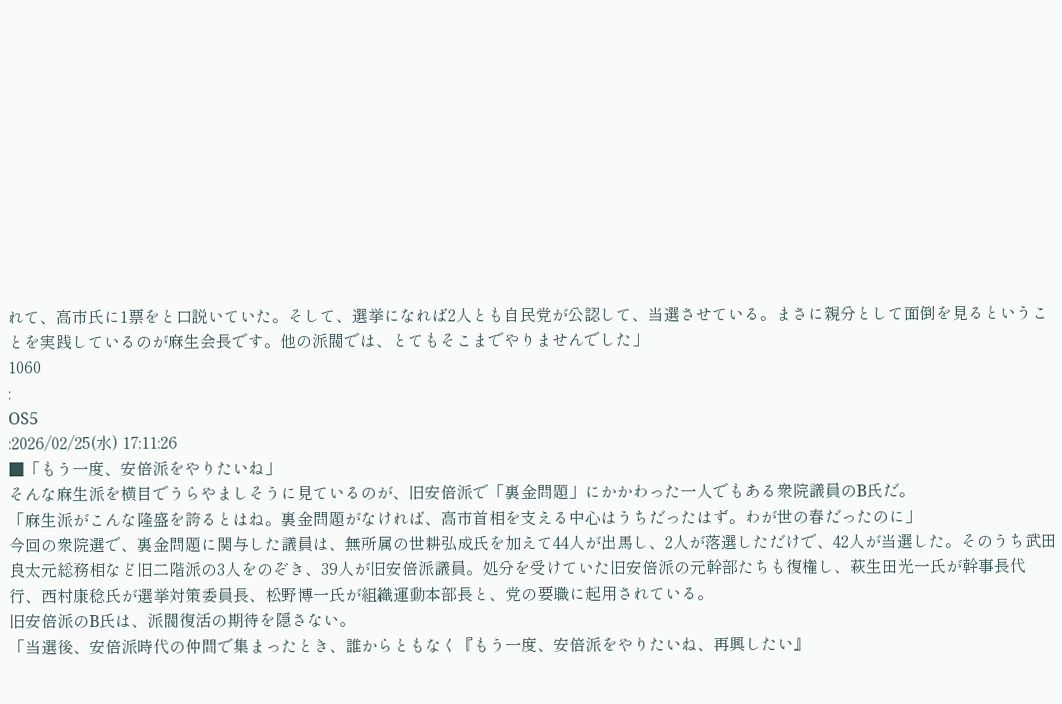れて、高市氏に1票をと口説いていた。そして、選挙になれば2人とも自民党が公認して、当選させている。まさに親分として面倒を見るということを実践しているのが麻生会長です。他の派閥では、とてもそこまでやりませんでした」
1060
:
OS5
:2026/02/25(水) 17:11:26
■「もう一度、安倍派をやりたいね」
そんな麻生派を横目でうらやましそうに見ているのが、旧安倍派で「裏金問題」にかかわった一人でもある衆院議員のB氏だ。
「麻生派がこんな隆盛を誇るとはね。裏金問題がなければ、高市首相を支える中心はうちだったはず。わが世の春だったのに」
今回の衆院選で、裏金問題に関与した議員は、無所属の世耕弘成氏を加えて44人が出馬し、2人が落選しただけで、42人が当選した。そのうち武田良太元総務相など旧二階派の3人をのぞき、39人が旧安倍派議員。処分を受けていた旧安倍派の元幹部たちも復権し、萩生田光一氏が幹事長代行、西村康稔氏が選挙対策委員長、松野博一氏が組織運動本部長と、党の要職に起用されている。
旧安倍派のB氏は、派閥復活の期待を隠さない。
「当選後、安倍派時代の仲間で集まったとき、誰からともなく『もう一度、安倍派をやりたいね、再興したい』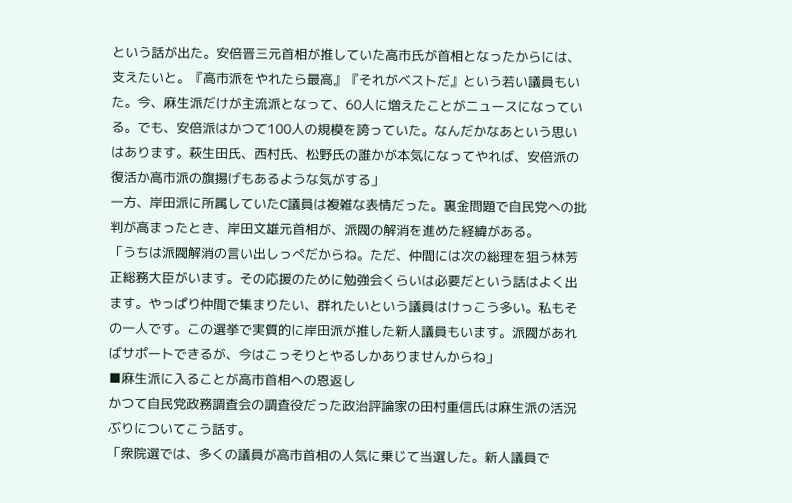という話が出た。安倍晋三元首相が推していた高市氏が首相となったからには、支えたいと。『高市派をやれたら最高』『それがベストだ』という若い議員もいた。今、麻生派だけが主流派となって、60人に増えたことがニュースになっている。でも、安倍派はかつて100人の規模を誇っていた。なんだかなあという思いはあります。萩生田氏、西村氏、松野氏の誰かが本気になってやれば、安倍派の復活か高市派の旗揚げもあるような気がする」
一方、岸田派に所属していたC議員は複雑な表情だった。裏金問題で自民党への批判が高まったとき、岸田文雄元首相が、派閥の解消を進めた経緯がある。
「うちは派閥解消の言い出しっぺだからね。ただ、仲間には次の総理を狙う林芳正総務大臣がいます。その応援のために勉強会くらいは必要だという話はよく出ます。やっぱり仲間で集まりたい、群れたいという議員はけっこう多い。私もその一人です。この選挙で実質的に岸田派が推した新人議員もいます。派閥があればサポートできるが、今はこっそりとやるしかありませんからね」
■麻生派に入ることが高市首相への恩返し
かつて自民党政務調査会の調査役だった政治評論家の田村重信氏は麻生派の活況ぶりについてこう話す。
「衆院選では、多くの議員が高市首相の人気に乗じて当選した。新人議員で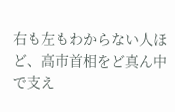右も左もわからない人ほど、高市首相をど真ん中で支え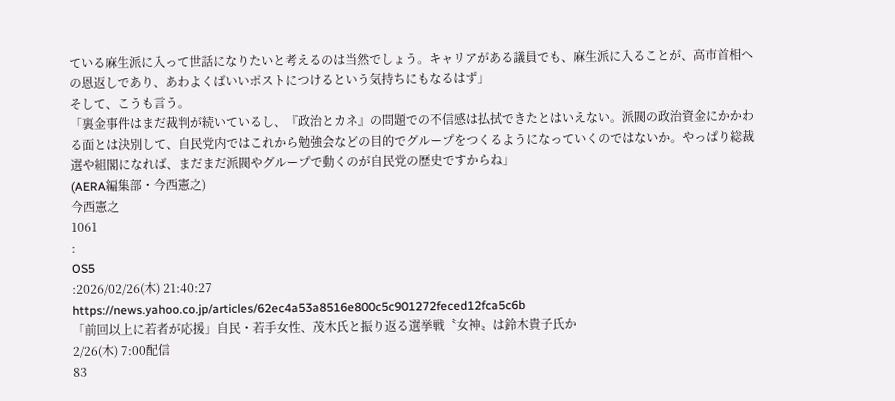ている麻生派に入って世話になりたいと考えるのは当然でしょう。キャリアがある議員でも、麻生派に入ることが、高市首相への恩返しであり、あわよくばいいポストにつけるという気持ちにもなるはず」
そして、こうも言う。
「裏金事件はまだ裁判が続いているし、『政治とカネ』の問題での不信感は払拭できたとはいえない。派閥の政治資金にかかわる面とは決別して、自民党内ではこれから勉強会などの目的でグループをつくるようになっていくのではないか。やっぱり総裁選や組閣になれば、まだまだ派閥やグループで動くのが自民党の歴史ですからね」
(AERA編集部・今西憲之)
今西憲之
1061
:
OS5
:2026/02/26(木) 21:40:27
https://news.yahoo.co.jp/articles/62ec4a53a8516e800c5c901272feced12fca5c6b
「前回以上に若者が応援」自民・若手女性、茂木氏と振り返る選挙戦〝女神〟は鈴木貴子氏か
2/26(木) 7:00配信
83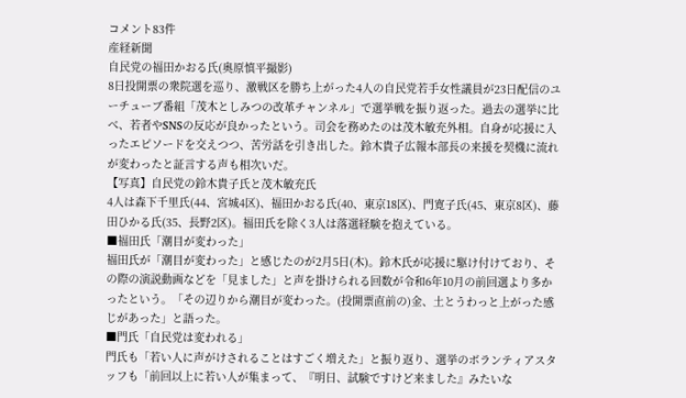コメント83件
産経新聞
自民党の福田かおる氏(奥原慎平撮影)
8日投開票の衆院選を巡り、激戦区を勝ち上がった4人の自民党若手女性議員が23日配信のユーチューブ番組「茂木としみつの改革チャンネル」で選挙戦を振り返った。過去の選挙に比べ、若者やSNSの反応が良かったという。司会を務めたのは茂木敏充外相。自身が応援に入ったエピソードを交えつつ、苦労話を引き出した。鈴木貴子広報本部長の来援を契機に流れが変わったと証言する声も相次いだ。
【写真】自民党の鈴木貴子氏と茂木敏充氏
4人は森下千里氏(44、宮城4区)、福田かおる氏(40、東京18区)、門寛子氏(45、東京8区)、藤田ひかる氏(35、長野2区)。福田氏を除く3人は落選経験を抱えている。
■福田氏「潮目が変わった」
福田氏が「潮目が変わった」と感じたのが2月5日(木)。鈴木氏が応援に駆け付けており、その際の演説動画などを「見ました」と声を掛けられる回数が令和6年10月の前回選より多かったという。「その辺りから潮目が変わった。(投開票直前の)金、土とうわっと上がった感じがあった」と語った。
■門氏「自民党は変われる」
門氏も「若い人に声がけされることはすごく増えた」と振り返り、選挙のボランティアスタッフも「前回以上に若い人が集まって、『明日、試験ですけど来ました』みたいな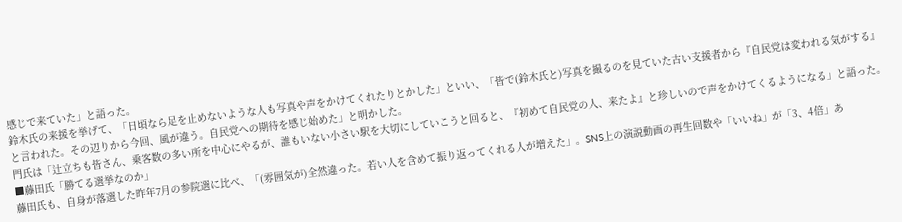感じで来ていた」と語った。
鈴木氏の来援を挙げて、「日頃なら足を止めないような人も写真や声をかけてくれたりとかした」といい、「皆で(鈴木氏と)写真を撮るのを見ていた古い支援者から『自民党は変われる気がする』と言われた。その辺りから今回、風が違う。自民党への期待を感じ始めた」と明かした。
門氏は「辻立ちも皆さん、乗客数の多い所を中心にやるが、誰もいない小さい駅を大切にしていこうと回ると、『初めて自民党の人、来たよ』と珍しいので声をかけてくるようになる」と語った。
■藤田氏「勝てる選挙なのか」
藤田氏も、自身が落選した昨年7月の参院選に比べ、「(雰囲気が)全然違った。若い人を含めて振り返ってくれる人が増えた」。SNS上の演説動画の再生回数や「いいね」が「3、4倍」あ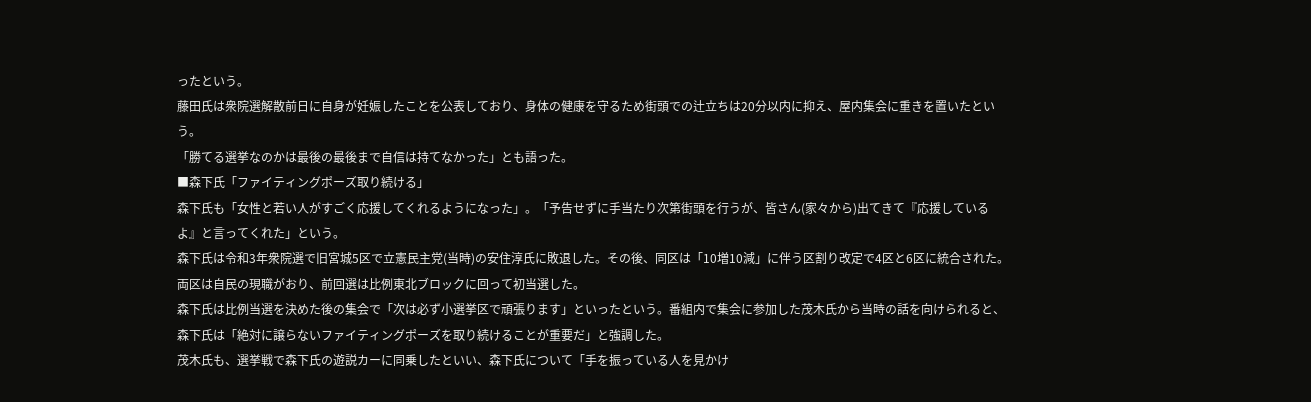ったという。
藤田氏は衆院選解散前日に自身が妊娠したことを公表しており、身体の健康を守るため街頭での辻立ちは20分以内に抑え、屋内集会に重きを置いたという。
「勝てる選挙なのかは最後の最後まで自信は持てなかった」とも語った。
■森下氏「ファイティングポーズ取り続ける」
森下氏も「女性と若い人がすごく応援してくれるようになった」。「予告せずに手当たり次第街頭を行うが、皆さん(家々から)出てきて『応援しているよ』と言ってくれた」という。
森下氏は令和3年衆院選で旧宮城5区で立憲民主党(当時)の安住淳氏に敗退した。その後、同区は「10増10減」に伴う区割り改定で4区と6区に統合された。両区は自民の現職がおり、前回選は比例東北ブロックに回って初当選した。
森下氏は比例当選を決めた後の集会で「次は必ず小選挙区で頑張ります」といったという。番組内で集会に参加した茂木氏から当時の話を向けられると、森下氏は「絶対に譲らないファイティングポーズを取り続けることが重要だ」と強調した。
茂木氏も、選挙戦で森下氏の遊説カーに同乗したといい、森下氏について「手を振っている人を見かけ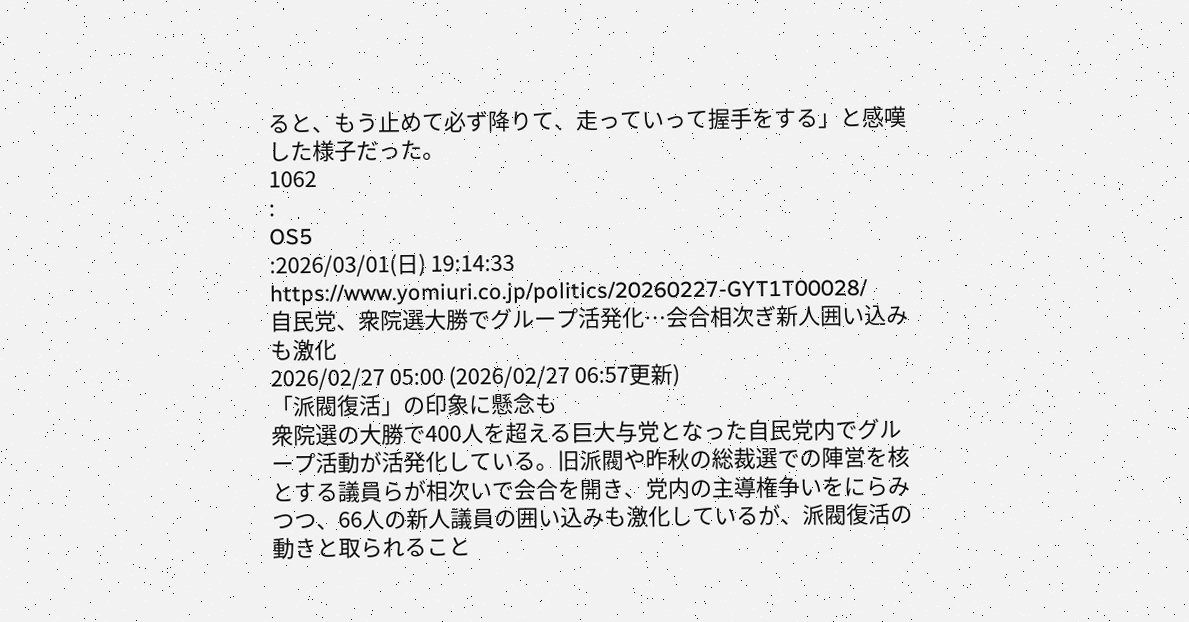ると、もう止めて必ず降りて、走っていって握手をする」と感嘆した様子だった。
1062
:
OS5
:2026/03/01(日) 19:14:33
https://www.yomiuri.co.jp/politics/20260227-GYT1T00028/
自民党、衆院選大勝でグループ活発化…会合相次ぎ新人囲い込みも激化
2026/02/27 05:00 (2026/02/27 06:57更新)
「派閥復活」の印象に懸念も
衆院選の大勝で400人を超える巨大与党となった自民党内でグループ活動が活発化している。旧派閥や昨秋の総裁選での陣営を核とする議員らが相次いで会合を開き、党内の主導権争いをにらみつつ、66人の新人議員の囲い込みも激化しているが、派閥復活の動きと取られること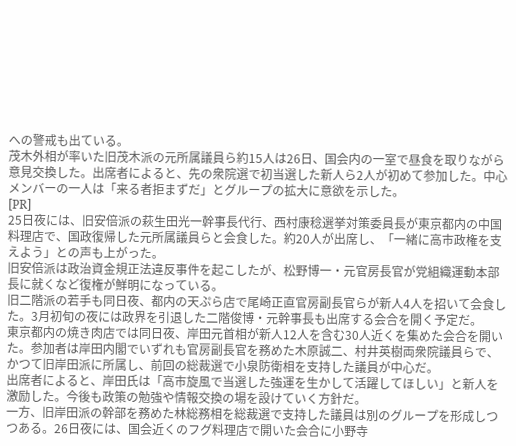への警戒も出ている。
茂木外相が率いた旧茂木派の元所属議員ら約15人は26日、国会内の一室で昼食を取りながら意見交換した。出席者によると、先の衆院選で初当選した新人ら2人が初めて参加した。中心メンバーの一人は「来る者拒まずだ」とグループの拡大に意欲を示した。
[PR]
25日夜には、旧安倍派の萩生田光一幹事長代行、西村康稔選挙対策委員長が東京都内の中国料理店で、国政復帰した元所属議員らと会食した。約20人が出席し、「一緒に高市政権を支えよう」との声も上がった。
旧安倍派は政治資金規正法違反事件を起こしたが、松野博一・元官房長官が党組織運動本部長に就くなど復権が鮮明になっている。
旧二階派の若手も同日夜、都内の天ぷら店で尾崎正直官房副長官らが新人4人を招いて会食した。3月初旬の夜には政界を引退した二階俊博・元幹事長も出席する会合を開く予定だ。
東京都内の焼き肉店では同日夜、岸田元首相が新人12人を含む30人近くを集めた会合を開いた。参加者は岸田内閣でいずれも官房副長官を務めた木原誠二、村井英樹両衆院議員らで、かつて旧岸田派に所属し、前回の総裁選で小泉防衛相を支持した議員が中心だ。
出席者によると、岸田氏は「高市旋風で当選した強運を生かして活躍してほしい」と新人を激励した。今後も政策の勉強や情報交換の場を設けていく方針だ。
一方、旧岸田派の幹部を務めた林総務相を総裁選で支持した議員は別のグループを形成しつつある。26日夜には、国会近くのフグ料理店で開いた会合に小野寺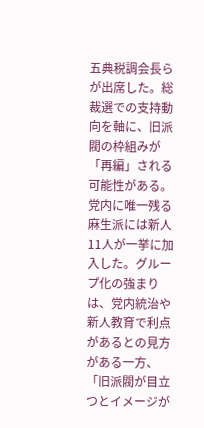五典税調会長らが出席した。総裁選での支持動向を軸に、旧派閥の枠組みが「再編」される可能性がある。
党内に唯一残る麻生派には新人11人が一挙に加入した。グループ化の強まりは、党内統治や新人教育で利点があるとの見方がある一方、「旧派閥が目立つとイメージが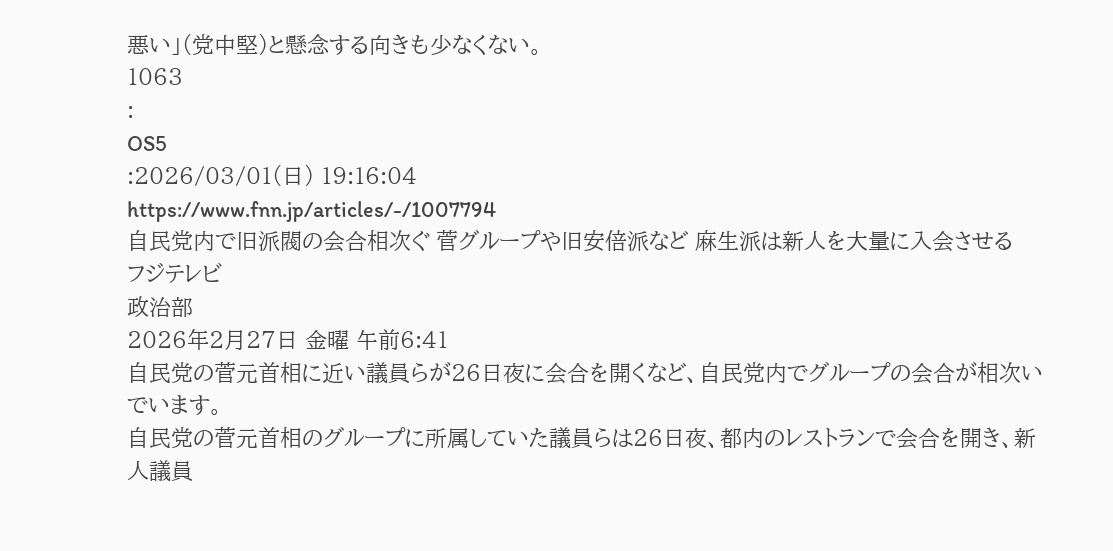悪い」(党中堅)と懸念する向きも少なくない。
1063
:
OS5
:2026/03/01(日) 19:16:04
https://www.fnn.jp/articles/-/1007794
自民党内で旧派閥の会合相次ぐ 菅グループや旧安倍派など 麻生派は新人を大量に入会させる
フジテレビ
政治部
2026年2月27日 金曜 午前6:41
自民党の菅元首相に近い議員らが26日夜に会合を開くなど、自民党内でグループの会合が相次いでいます。
自民党の菅元首相のグループに所属していた議員らは26日夜、都内のレストランで会合を開き、新人議員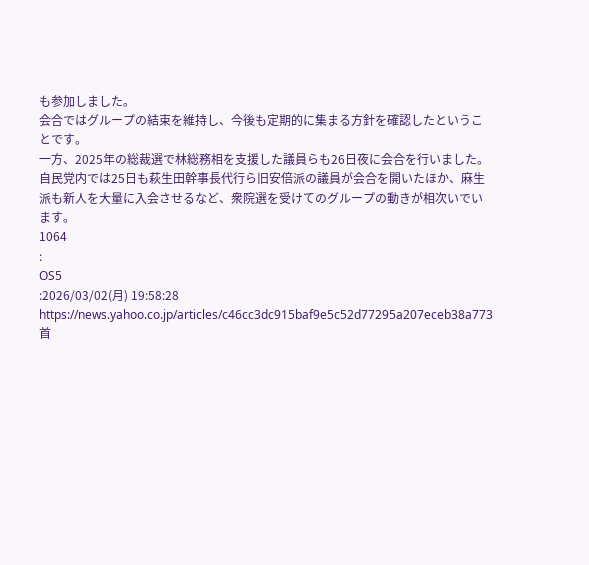も参加しました。
会合ではグループの結束を維持し、今後も定期的に集まる方針を確認したということです。
一方、2025年の総裁選で林総務相を支援した議員らも26日夜に会合を行いました。
自民党内では25日も萩生田幹事長代行ら旧安倍派の議員が会合を開いたほか、麻生派も新人を大量に入会させるなど、衆院選を受けてのグループの動きが相次いでいます。
1064
:
OS5
:2026/03/02(月) 19:58:28
https://news.yahoo.co.jp/articles/c46cc3dc915baf9e5c52d77295a207eceb38a773
首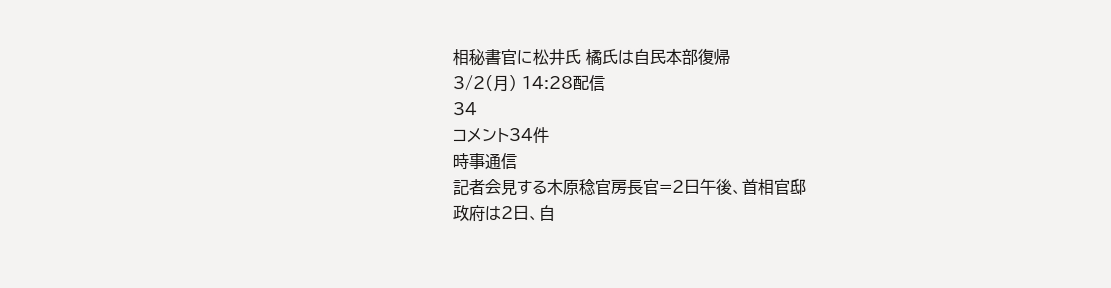相秘書官に松井氏 橘氏は自民本部復帰
3/2(月) 14:28配信
34
コメント34件
時事通信
記者会見する木原稔官房長官=2日午後、首相官邸
政府は2日、自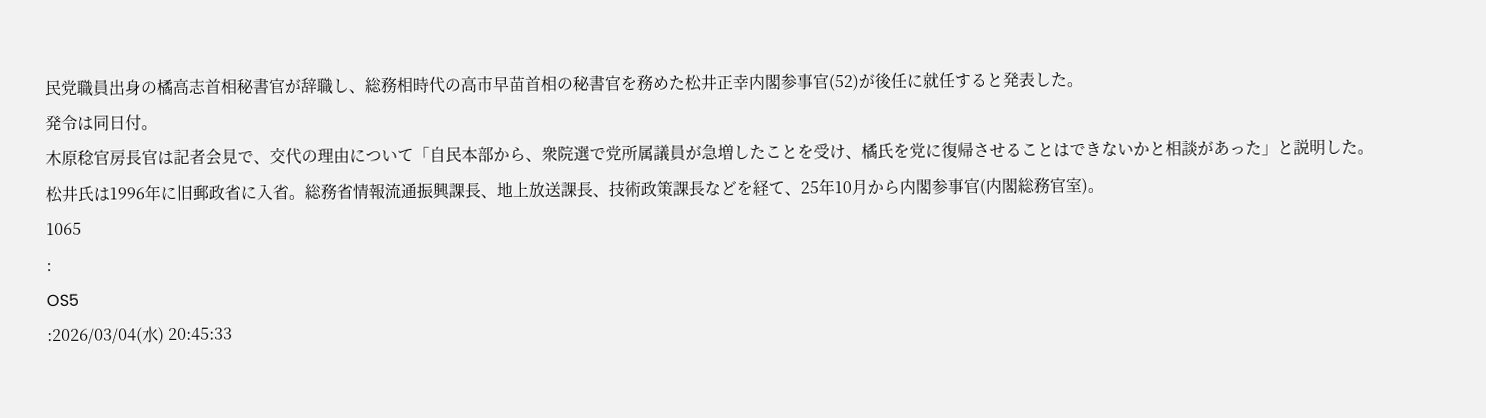民党職員出身の橘高志首相秘書官が辞職し、総務相時代の高市早苗首相の秘書官を務めた松井正幸内閣参事官(52)が後任に就任すると発表した。
発令は同日付。
木原稔官房長官は記者会見で、交代の理由について「自民本部から、衆院選で党所属議員が急増したことを受け、橘氏を党に復帰させることはできないかと相談があった」と説明した。
松井氏は1996年に旧郵政省に入省。総務省情報流通振興課長、地上放送課長、技術政策課長などを経て、25年10月から内閣参事官(内閣総務官室)。
1065
:
OS5
:2026/03/04(水) 20:45:33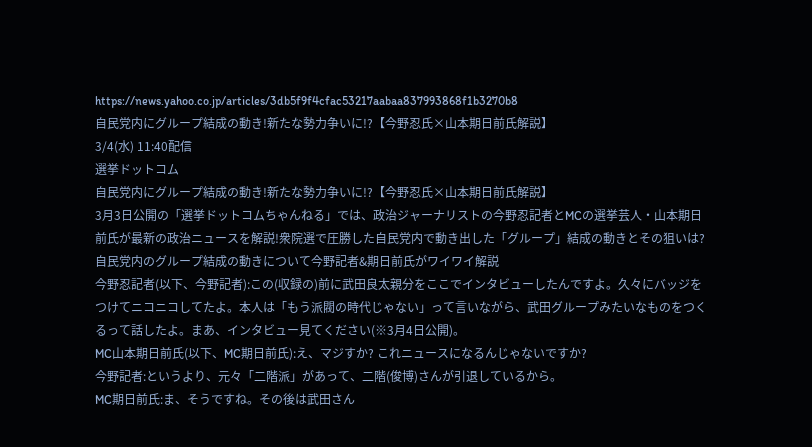https://news.yahoo.co.jp/articles/3db5f9f4cfac53217aabaa837993868f1b3270b8
自民党内にグループ結成の動き!新たな勢力争いに!?【今野忍氏×山本期日前氏解説】
3/4(水) 11:40配信
選挙ドットコム
自民党内にグループ結成の動き!新たな勢力争いに!?【今野忍氏×山本期日前氏解説】
3月3日公開の「選挙ドットコムちゃんねる」では、政治ジャーナリストの今野忍記者とMCの選挙芸人・山本期日前氏が最新の政治ニュースを解説!衆院選で圧勝した自民党内で動き出した「グループ」結成の動きとその狙いは?
自民党内のグループ結成の動きについて今野記者&期日前氏がワイワイ解説
今野忍記者(以下、今野記者):この(収録の)前に武田良太親分をここでインタビューしたんですよ。久々にバッジをつけてニコニコしてたよ。本人は「もう派閥の時代じゃない」って言いながら、武田グループみたいなものをつくるって話したよ。まあ、インタビュー見てください(※3月4日公開)。
MC山本期日前氏(以下、MC期日前氏):え、マジすか? これニュースになるんじゃないですか?
今野記者:というより、元々「二階派」があって、二階(俊博)さんが引退しているから。
MC期日前氏:ま、そうですね。その後は武田さん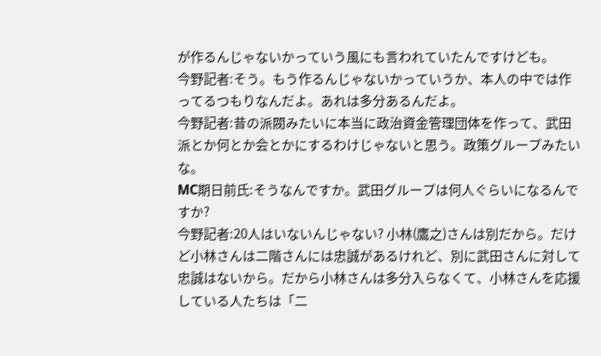が作るんじゃないかっていう風にも言われていたんですけども。
今野記者:そう。もう作るんじゃないかっていうか、本人の中では作ってるつもりなんだよ。あれは多分あるんだよ。
今野記者:昔の派閥みたいに本当に政治資金管理団体を作って、武田派とか何とか会とかにするわけじゃないと思う。政策グループみたいな。
MC期日前氏:そうなんですか。武田グループは何人ぐらいになるんですか?
今野記者:20人はいないんじゃない? 小林(鷹之)さんは別だから。だけど小林さんは二階さんには忠誠があるけれど、別に武田さんに対して忠誠はないから。だから小林さんは多分入らなくて、小林さんを応援している人たちは「二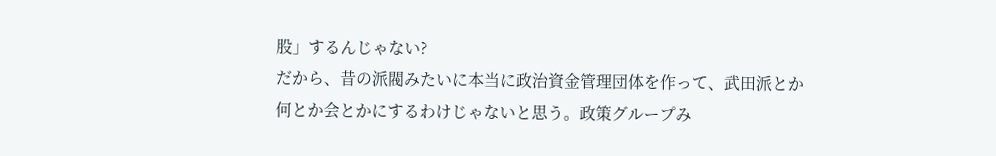股」するんじゃない?
だから、昔の派閥みたいに本当に政治資金管理団体を作って、武田派とか何とか会とかにするわけじゃないと思う。政策グループみ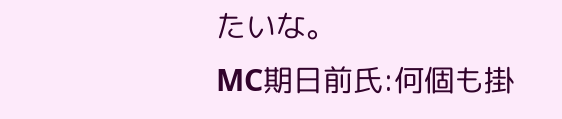たいな。
MC期日前氏:何個も掛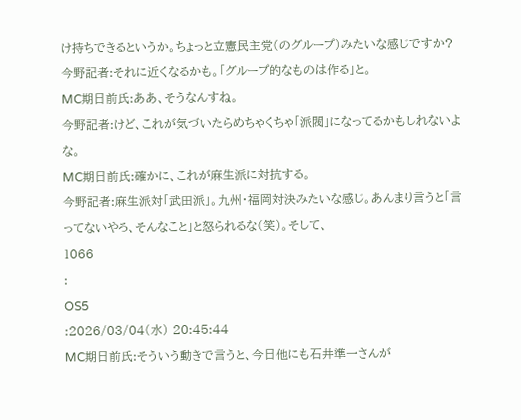け持ちできるというか。ちょっと立憲民主党(のグループ)みたいな感じですか?
今野記者:それに近くなるかも。「グループ的なものは作る」と。
MC期日前氏:ああ、そうなんすね。
今野記者:けど、これが気づいたらめちゃくちゃ「派閥」になってるかもしれないよな。
MC期日前氏:確かに、これが麻生派に対抗する。
今野記者:麻生派対「武田派」。九州・福岡対決みたいな感じ。あんまり言うと「言ってないやろ、そんなこと」と怒られるな(笑)。そして、
1066
:
OS5
:2026/03/04(水) 20:45:44
MC期日前氏:そういう動きで言うと、今日他にも石井準一さんが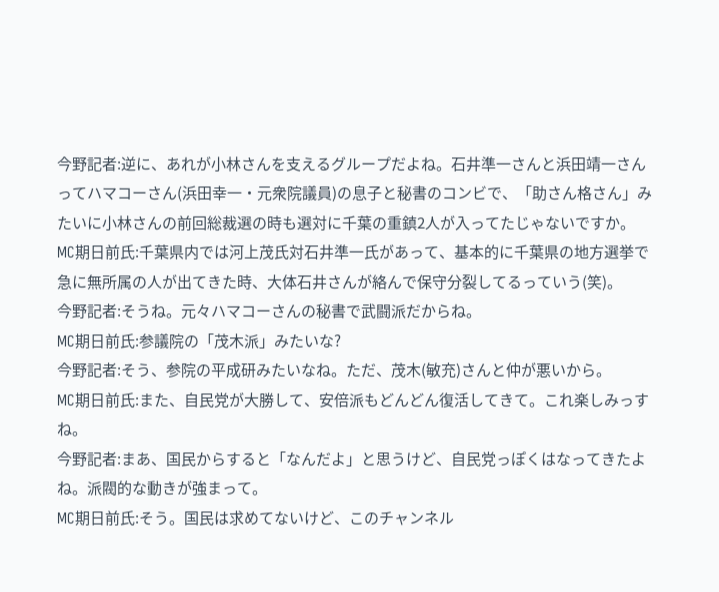今野記者:逆に、あれが小林さんを支えるグループだよね。石井準一さんと浜田靖一さんってハマコーさん(浜田幸一・元衆院議員)の息子と秘書のコンビで、「助さん格さん」みたいに小林さんの前回総裁選の時も選対に千葉の重鎮2人が入ってたじゃないですか。
MC期日前氏:千葉県内では河上茂氏対石井準一氏があって、基本的に千葉県の地方選挙で急に無所属の人が出てきた時、大体石井さんが絡んで保守分裂してるっていう(笑)。
今野記者:そうね。元々ハマコーさんの秘書で武闘派だからね。
MC期日前氏:参議院の「茂木派」みたいな?
今野記者:そう、参院の平成研みたいなね。ただ、茂木(敏充)さんと仲が悪いから。
MC期日前氏:また、自民党が大勝して、安倍派もどんどん復活してきて。これ楽しみっすね。
今野記者:まあ、国民からすると「なんだよ」と思うけど、自民党っぽくはなってきたよね。派閥的な動きが強まって。
MC期日前氏:そう。国民は求めてないけど、このチャンネル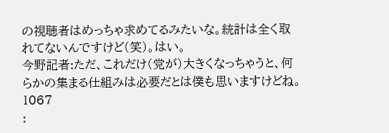の視聴者はめっちゃ求めてるみたいな。統計は全く取れてないんですけど(笑)。はい。
今野記者:ただ、これだけ(党が)大きくなっちゃうと、何らかの集まる仕組みは必要だとは僕も思いますけどね。
1067
: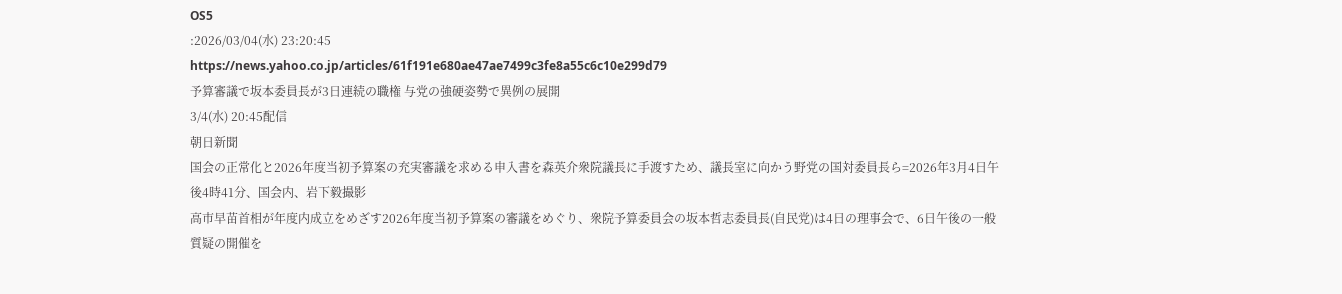OS5
:2026/03/04(水) 23:20:45
https://news.yahoo.co.jp/articles/61f191e680ae47ae7499c3fe8a55c6c10e299d79
予算審議で坂本委員長が3日連続の職権 与党の強硬姿勢で異例の展開
3/4(水) 20:45配信
朝日新聞
国会の正常化と2026年度当初予算案の充実審議を求める申入書を森英介衆院議長に手渡すため、議長室に向かう野党の国対委員長ら=2026年3月4日午後4時41分、国会内、岩下毅撮影
高市早苗首相が年度内成立をめざす2026年度当初予算案の審議をめぐり、衆院予算委員会の坂本哲志委員長(自民党)は4日の理事会で、6日午後の一般質疑の開催を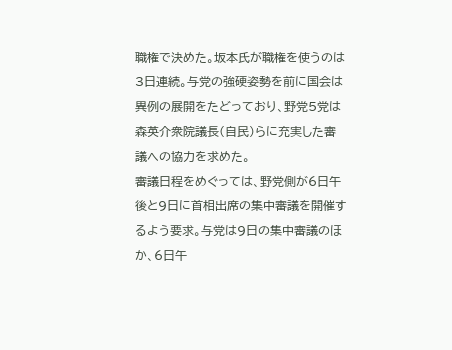職権で決めた。坂本氏が職権を使うのは3日連続。与党の強硬姿勢を前に国会は異例の展開をたどっており、野党5党は森英介衆院議長(自民)らに充実した審議への協力を求めた。
審議日程をめぐっては、野党側が6日午後と9日に首相出席の集中審議を開催するよう要求。与党は9日の集中審議のほか、6日午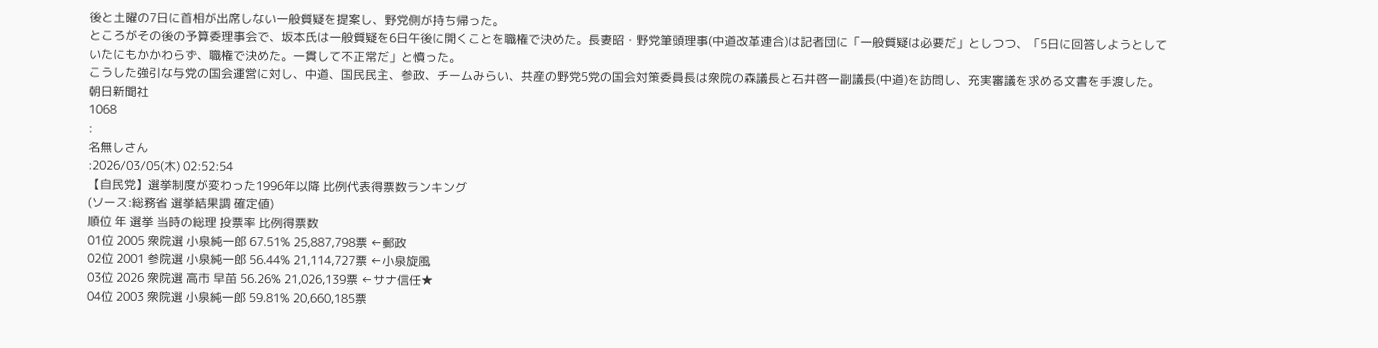後と土曜の7日に首相が出席しない一般質疑を提案し、野党側が持ち帰った。
ところがその後の予算委理事会で、坂本氏は一般質疑を6日午後に開くことを職権で決めた。長妻昭・野党筆頭理事(中道改革連合)は記者団に「一般質疑は必要だ」としつつ、「5日に回答しようとしていたにもかかわらず、職権で決めた。一貫して不正常だ」と憤った。
こうした強引な与党の国会運営に対し、中道、国民民主、参政、チームみらい、共産の野党5党の国会対策委員長は衆院の森議長と石井啓一副議長(中道)を訪問し、充実審議を求める文書を手渡した。
朝日新聞社
1068
:
名無しさん
:2026/03/05(木) 02:52:54
【自民党】選挙制度が変わった1996年以降 比例代表得票数ランキング
(ソース:総務省 選挙結果調 確定値)
順位 年 選挙 当時の総理 投票率 比例得票数
01位 2005 衆院選 小泉純一郎 67.51% 25,887,798票 ←郵政
02位 2001 参院選 小泉純一郎 56.44% 21,114,727票 ←小泉旋風
03位 2026 衆院選 高市 早苗 56.26% 21,026,139票 ←サナ信任★
04位 2003 衆院選 小泉純一郎 59.81% 20,660,185票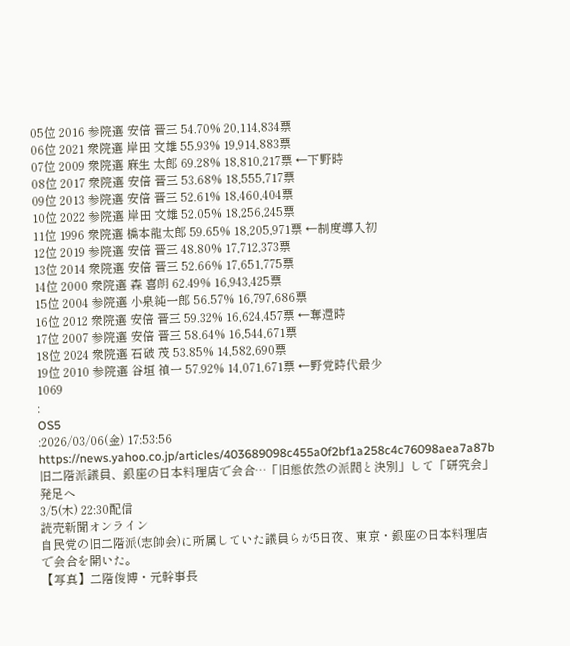05位 2016 参院選 安倍 晋三 54.70% 20,114,834票
06位 2021 衆院選 岸田 文雄 55.93% 19,914,883票
07位 2009 衆院選 麻生 太郎 69.28% 18,810,217票 ←下野時
08位 2017 衆院選 安倍 晋三 53.68% 18,555,717票
09位 2013 参院選 安倍 晋三 52.61% 18,460,404票
10位 2022 参院選 岸田 文雄 52.05% 18,256,245票
11位 1996 衆院選 橋本龍太郎 59.65% 18,205,971票 ←制度導入初
12位 2019 参院選 安倍 晋三 48.80% 17,712,373票
13位 2014 衆院選 安倍 晋三 52.66% 17,651,775票
14位 2000 衆院選 森 喜朗 62.49% 16,943,425票
15位 2004 参院選 小泉純一郎 56.57% 16,797,686票
16位 2012 衆院選 安倍 晋三 59.32% 16,624,457票 ←奪還時
17位 2007 参院選 安倍 晋三 58.64% 16,544,671票
18位 2024 衆院選 石破 茂 53.85% 14,582,690票
19位 2010 参院選 谷垣 禎一 57.92% 14,071,671票 ←野党時代最少
1069
:
OS5
:2026/03/06(金) 17:53:56
https://news.yahoo.co.jp/articles/403689098c455a0f2bf1a258c4c76098aea7a87b
旧二階派議員、銀座の日本料理店で会合…「旧態依然の派閥と決別」して「研究会」発足へ
3/5(木) 22:30配信
読売新聞オンライン
自民党の旧二階派(志帥会)に所属していた議員らが5日夜、東京・銀座の日本料理店で会合を開いた。
【写真】二階俊博・元幹事長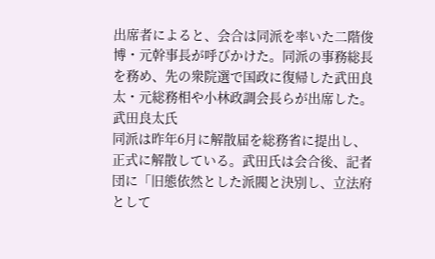出席者によると、会合は同派を率いた二階俊博・元幹事長が呼びかけた。同派の事務総長を務め、先の衆院選で国政に復帰した武田良太・元総務相や小林政調会長らが出席した。
武田良太氏
同派は昨年6月に解散届を総務省に提出し、正式に解散している。武田氏は会合後、記者団に「旧態依然とした派閥と決別し、立法府として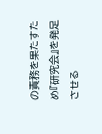の責務を果たすため『研究会』を発足させる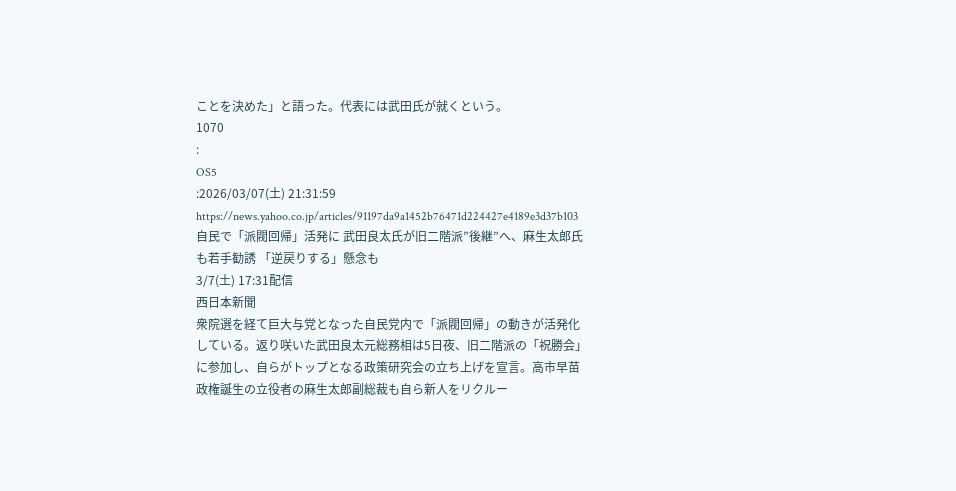ことを決めた」と語った。代表には武田氏が就くという。
1070
:
OS5
:2026/03/07(土) 21:31:59
https://news.yahoo.co.jp/articles/91197da9a1452b76471d224427e4189e3d37b103
自民で「派閥回帰」活発に 武田良太氏が旧二階派”後継”へ、麻生太郎氏も若手勧誘 「逆戻りする」懸念も
3/7(土) 17:31配信
西日本新聞
衆院選を経て巨大与党となった自民党内で「派閥回帰」の動きが活発化している。返り咲いた武田良太元総務相は5日夜、旧二階派の「祝勝会」に参加し、自らがトップとなる政策研究会の立ち上げを宣言。高市早苗政権誕生の立役者の麻生太郎副総裁も自ら新人をリクルー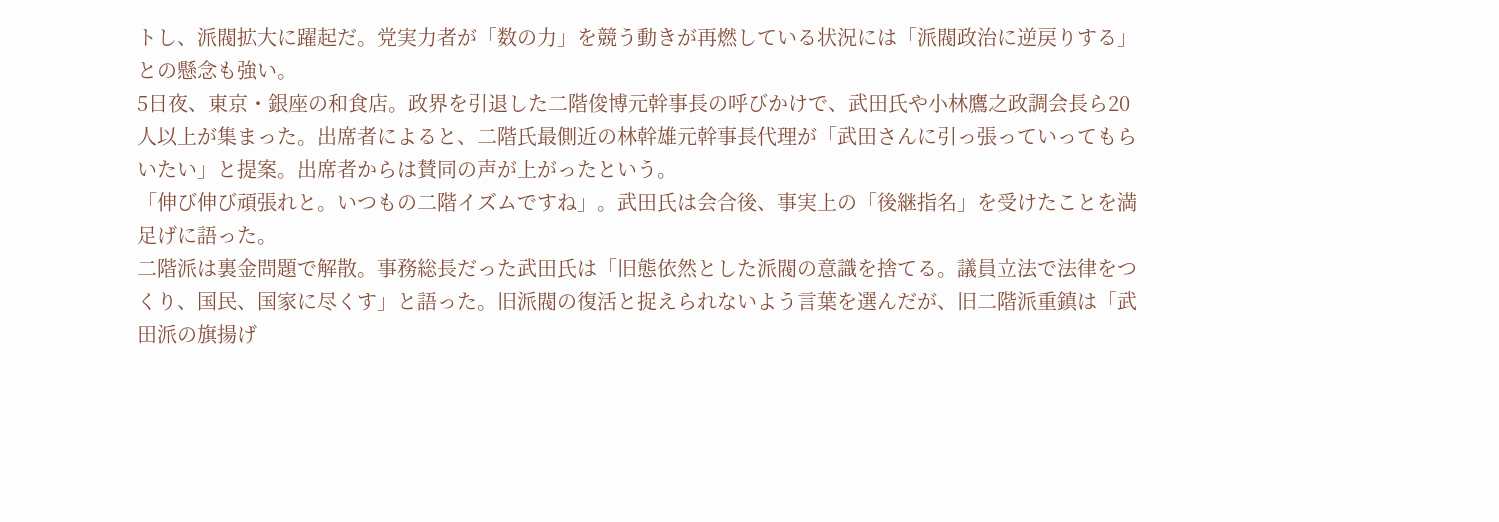トし、派閥拡大に躍起だ。党実力者が「数の力」を競う動きが再燃している状況には「派閥政治に逆戻りする」との懸念も強い。
5日夜、東京・銀座の和食店。政界を引退した二階俊博元幹事長の呼びかけで、武田氏や小林鷹之政調会長ら20人以上が集まった。出席者によると、二階氏最側近の林幹雄元幹事長代理が「武田さんに引っ張っていってもらいたい」と提案。出席者からは賛同の声が上がったという。
「伸び伸び頑張れと。いつもの二階イズムですね」。武田氏は会合後、事実上の「後継指名」を受けたことを満足げに語った。
二階派は裏金問題で解散。事務総長だった武田氏は「旧態依然とした派閥の意識を捨てる。議員立法で法律をつくり、国民、国家に尽くす」と語った。旧派閥の復活と捉えられないよう言葉を選んだが、旧二階派重鎮は「武田派の旗揚げ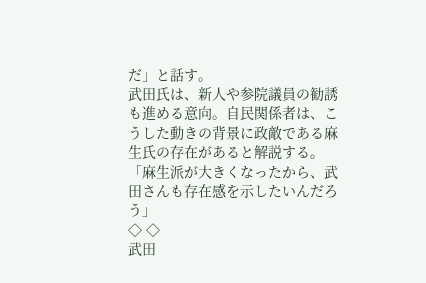だ」と話す。
武田氏は、新人や参院議員の勧誘も進める意向。自民関係者は、こうした動きの背景に政敵である麻生氏の存在があると解説する。「麻生派が大きくなったから、武田さんも存在感を示したいんだろう」
◇ ◇
武田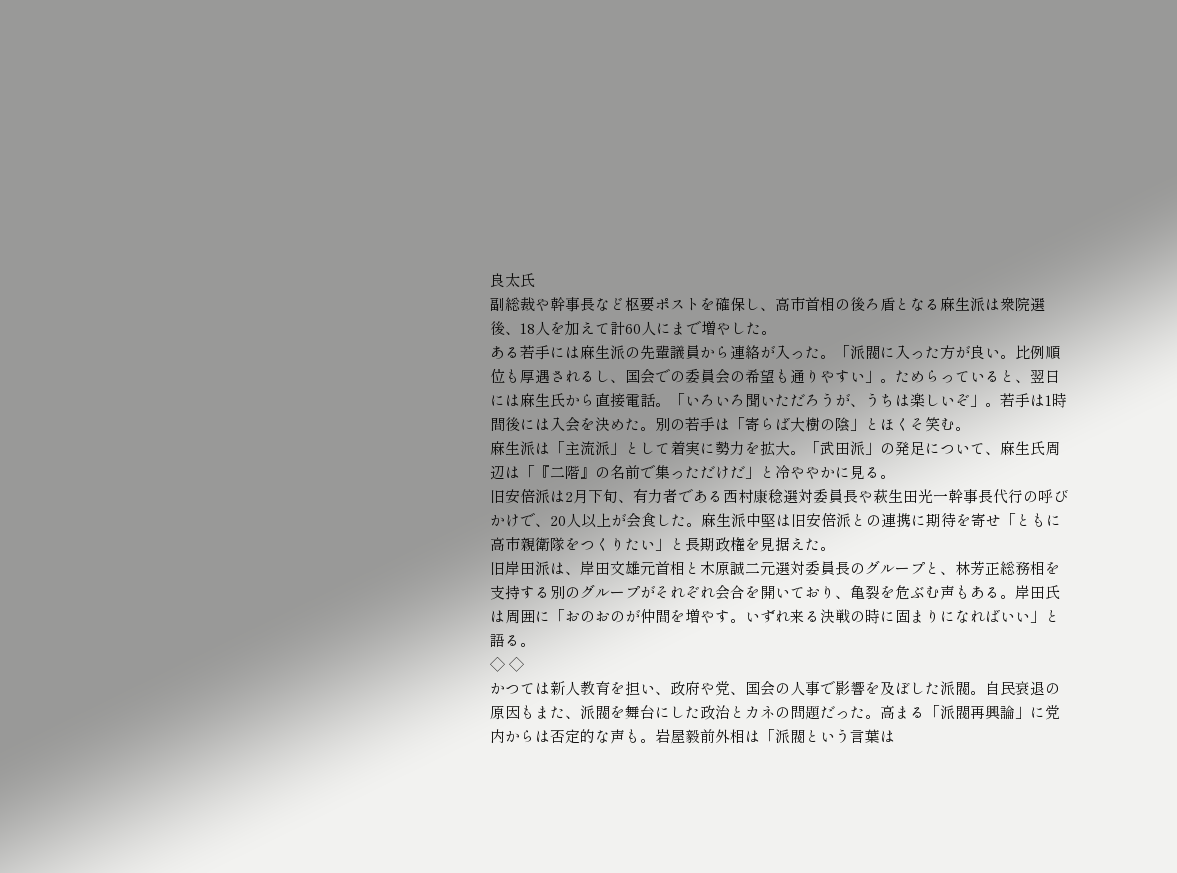良太氏
副総裁や幹事長など枢要ポストを確保し、高市首相の後ろ盾となる麻生派は衆院選後、18人を加えて計60人にまで増やした。
ある若手には麻生派の先輩議員から連絡が入った。「派閥に入った方が良い。比例順位も厚遇されるし、国会での委員会の希望も通りやすい」。ためらっていると、翌日には麻生氏から直接電話。「いろいろ聞いただろうが、うちは楽しいぞ」。若手は1時間後には入会を決めた。別の若手は「寄らば大樹の陰」とほくそ笑む。
麻生派は「主流派」として着実に勢力を拡大。「武田派」の発足について、麻生氏周辺は「『二階』の名前で集っただけだ」と冷ややかに見る。
旧安倍派は2月下旬、有力者である西村康稔選対委員長や萩生田光一幹事長代行の呼びかけで、20人以上が会食した。麻生派中堅は旧安倍派との連携に期待を寄せ「ともに高市親衛隊をつくりたい」と長期政権を見据えた。
旧岸田派は、岸田文雄元首相と木原誠二元選対委員長のグループと、林芳正総務相を支持する別のグループがそれぞれ会合を開いており、亀裂を危ぶむ声もある。岸田氏は周囲に「おのおのが仲間を増やす。いずれ来る決戦の時に固まりになればいい」と語る。
◇ ◇
かつては新人教育を担い、政府や党、国会の人事で影響を及ぼした派閥。自民衰退の原因もまた、派閥を舞台にした政治とカネの問題だった。高まる「派閥再興論」に党内からは否定的な声も。岩屋毅前外相は「派閥という言葉は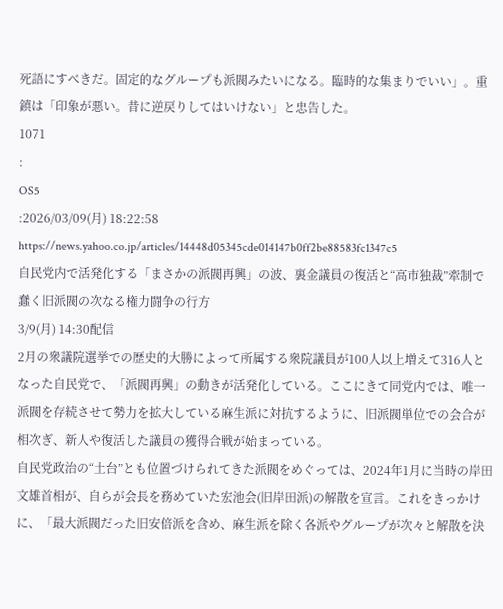死語にすべきだ。固定的なグループも派閥みたいになる。臨時的な集まりでいい」。重鎮は「印象が悪い。昔に逆戻りしてはいけない」と忠告した。
1071
:
OS5
:2026/03/09(月) 18:22:58
https://news.yahoo.co.jp/articles/14448d05345cde014147b0ff2be88583fc1347c5
自民党内で活発化する「まさかの派閥再興」の波、裏金議員の復活と“高市独裁”牽制で蠢く旧派閥の次なる権力闘争の行方
3/9(月) 14:30配信
2月の衆議院選挙での歴史的大勝によって所属する衆院議員が100人以上増えて316人となった自民党で、「派閥再興」の動きが活発化している。ここにきて同党内では、唯一派閥を存続させて勢力を拡大している麻生派に対抗するように、旧派閥単位での会合が相次ぎ、新人や復活した議員の獲得合戦が始まっている。
自民党政治の“土台”とも位置づけられてきた派閥をめぐっては、2024年1月に当時の岸田文雄首相が、自らが会長を務めていた宏池会(旧岸田派)の解散を宣言。これをきっかけに、「最大派閥だった旧安倍派を含め、麻生派を除く各派やグループが次々と解散を決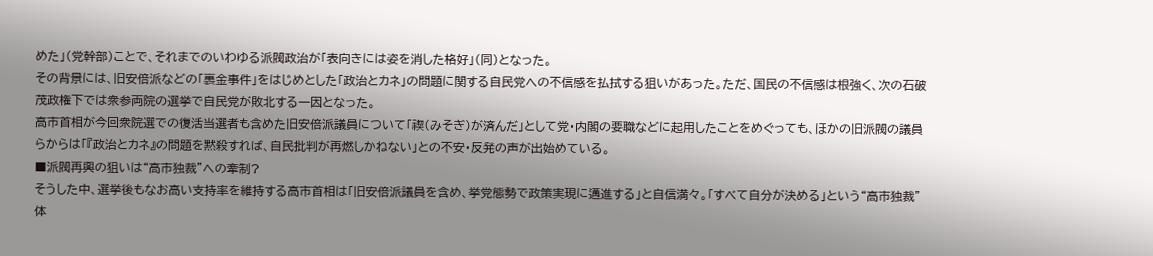めた」(党幹部)ことで、それまでのいわゆる派閥政治が「表向きには姿を消した格好」(同)となった。
その背景には、旧安倍派などの「裏金事件」をはじめとした「政治とカネ」の問題に関する自民党への不信感を払拭する狙いがあった。ただ、国民の不信感は根強く、次の石破茂政権下では衆参両院の選挙で自民党が敗北する一因となった。
高市首相が今回衆院選での復活当選者も含めた旧安倍派議員について「禊(みそぎ)が済んだ」として党・内閣の要職などに起用したことをめぐっても、ほかの旧派閥の議員らからは「『政治とカネ』の問題を黙殺すれば、自民批判が再燃しかねない」との不安・反発の声が出始めている。
■派閥再興の狙いは“高市独裁”への牽制?
そうした中、選挙後もなお高い支持率を維持する高市首相は「旧安倍派議員を含め、挙党態勢で政策実現に邁進する」と自信満々。「すべて自分が決める」という“高市独裁”体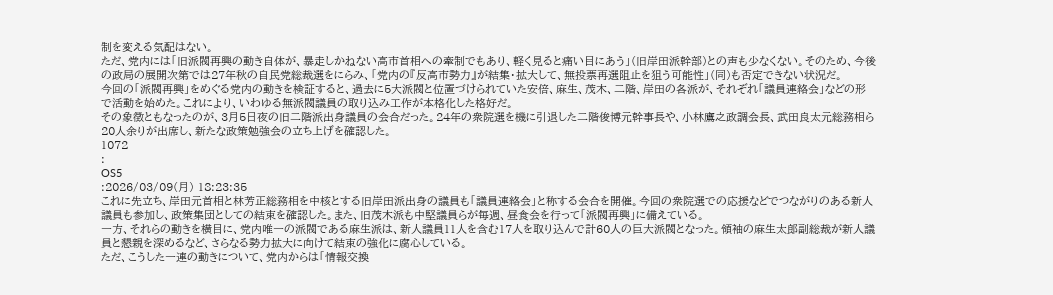制を変える気配はない。
ただ、党内には「旧派閥再興の動き自体が、暴走しかねない高市首相への牽制でもあり、軽く見ると痛い目にあう」(旧岸田派幹部)との声も少なくない。そのため、今後の政局の展開次第では27年秋の自民党総裁選をにらみ、「党内の『反高市勢力』が結集・拡大して、無投票再選阻止を狙う可能性」(同)も否定できない状況だ。
今回の「派閥再興」をめぐる党内の動きを検証すると、過去に5大派閥と位置づけられていた安倍、麻生、茂木、二階、岸田の各派が、それぞれ「議員連絡会」などの形で活動を始めた。これにより、いわゆる無派閥議員の取り込み工作が本格化した格好だ。
その象徴ともなったのが、3月5日夜の旧二階派出身議員の会合だった。24年の衆院選を機に引退した二階俊博元幹事長や、小林鷹之政調会長、武田良太元総務相ら20人余りが出席し、新たな政策勉強会の立ち上げを確認した。
1072
:
OS5
:2026/03/09(月) 18:23:35
これに先立ち、岸田元首相と林芳正総務相を中核とする旧岸田派出身の議員も「議員連絡会」と称する会合を開催。今回の衆院選での応援などでつながりのある新人議員も参加し、政策集団としての結束を確認した。また、旧茂木派も中堅議員らが毎週、昼食会を行って「派閥再興」に備えている。
一方、それらの動きを横目に、党内唯一の派閥である麻生派は、新人議員11人を含む17人を取り込んで計60人の巨大派閥となった。領袖の麻生太郎副総裁が新人議員と懇親を深めるなど、さらなる勢力拡大に向けて結束の強化に腐心している。
ただ、こうした一連の動きについて、党内からは「情報交換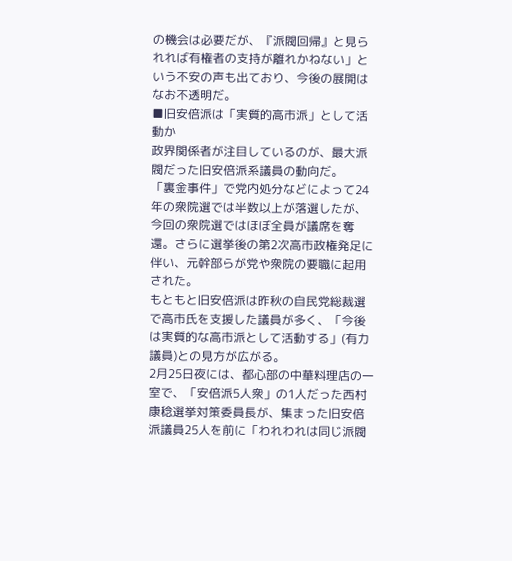の機会は必要だが、『派閥回帰』と見られれば有権者の支持が離れかねない」という不安の声も出ており、今後の展開はなお不透明だ。
■旧安倍派は「実質的高市派」として活動か
政界関係者が注目しているのが、最大派閥だった旧安倍派系議員の動向だ。
「裏金事件」で党内処分などによって24年の衆院選では半数以上が落選したが、今回の衆院選ではほぼ全員が議席を奪還。さらに選挙後の第2次高市政権発足に伴い、元幹部らが党や衆院の要職に起用された。
もともと旧安倍派は昨秋の自民党総裁選で高市氏を支援した議員が多く、「今後は実質的な高市派として活動する」(有力議員)との見方が広がる。
2月25日夜には、都心部の中華料理店の一室で、「安倍派5人衆」の1人だった西村康稔選挙対策委員長が、集まった旧安倍派議員25人を前に「われわれは同じ派閥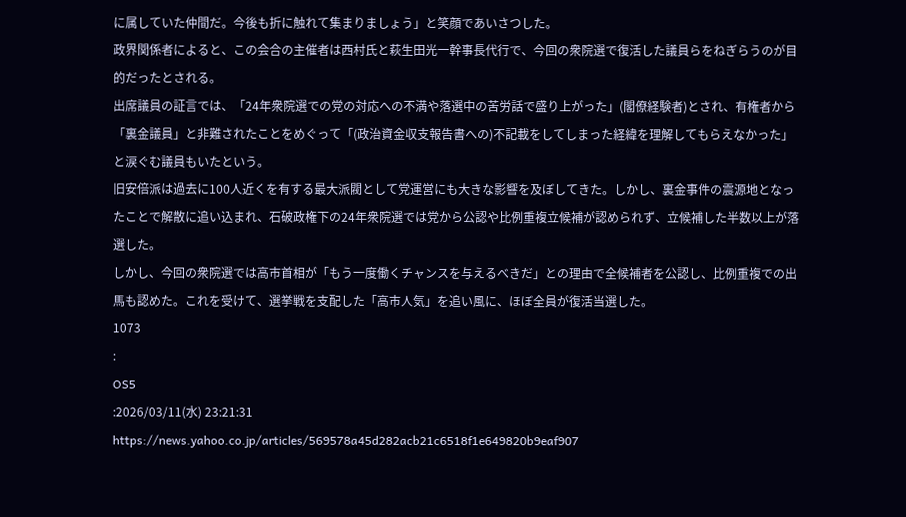に属していた仲間だ。今後も折に触れて集まりましょう」と笑顔であいさつした。
政界関係者によると、この会合の主催者は西村氏と萩生田光一幹事長代行で、今回の衆院選で復活した議員らをねぎらうのが目的だったとされる。
出席議員の証言では、「24年衆院選での党の対応への不満や落選中の苦労話で盛り上がった」(閣僚経験者)とされ、有権者から「裏金議員」と非難されたことをめぐって「(政治資金収支報告書への)不記載をしてしまった経緯を理解してもらえなかった」と涙ぐむ議員もいたという。
旧安倍派は過去に100人近くを有する最大派閥として党運営にも大きな影響を及ぼしてきた。しかし、裏金事件の震源地となったことで解散に追い込まれ、石破政権下の24年衆院選では党から公認や比例重複立候補が認められず、立候補した半数以上が落選した。
しかし、今回の衆院選では高市首相が「もう一度働くチャンスを与えるべきだ」との理由で全候補者を公認し、比例重複での出馬も認めた。これを受けて、選挙戦を支配した「高市人気」を追い風に、ほぼ全員が復活当選した。
1073
:
OS5
:2026/03/11(水) 23:21:31
https://news.yahoo.co.jp/articles/569578a45d282acb21c6518f1e649820b9eaf907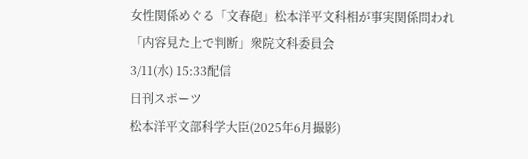女性関係めぐる「文春砲」松本洋平文科相が事実関係問われ「内容見た上で判断」衆院文科委員会
3/11(水) 15:33配信
日刊スポーツ
松本洋平文部科学大臣(2025年6月撮影)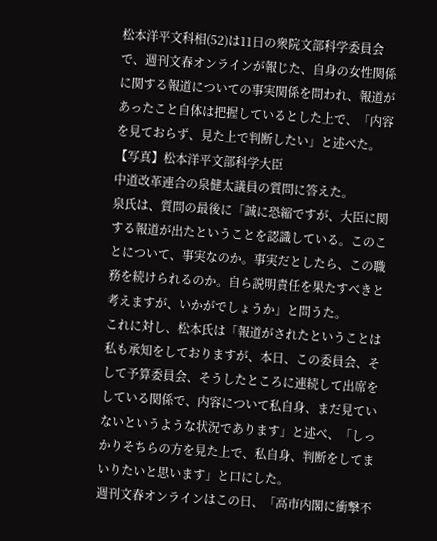松本洋平文科相(52)は11日の衆院文部科学委員会で、週刊文春オンラインが報じた、自身の女性関係に関する報道についての事実関係を問われ、報道があったこと自体は把握しているとした上で、「内容を見ておらず、見た上で判断したい」と述べた。
【写真】松本洋平文部科学大臣
中道改革連合の泉健太議員の質問に答えた。
泉氏は、質問の最後に「誠に恐縮ですが、大臣に関する報道が出たということを認識している。このことについて、事実なのか。事実だとしたら、この職務を続けられるのか。自ら説明責任を果たすべきと考えますが、いかがでしょうか」と問うた。
これに対し、松本氏は「報道がされたということは私も承知をしておりますが、本日、この委員会、そして予算委員会、そうしたところに連続して出席をしている関係で、内容について私自身、まだ見ていないというような状況であります」と述べ、「しっかりそちらの方を見た上で、私自身、判断をしてまいりたいと思います」と口にした。
週刊文春オンラインはこの日、「高市内閣に衝撃不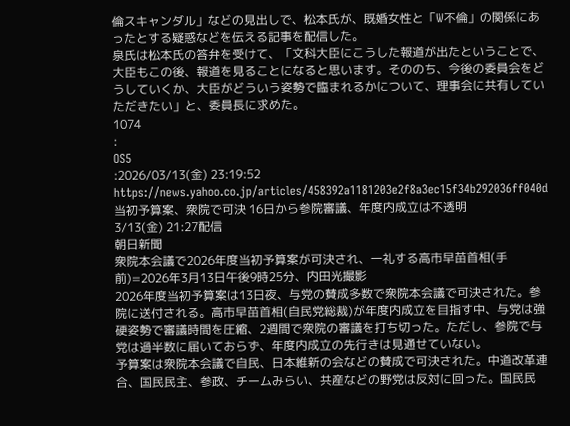倫スキャンダル」などの見出しで、松本氏が、既婚女性と「W不倫」の関係にあったとする疑惑などを伝える記事を配信した。
泉氏は松本氏の答弁を受けて、「文科大臣にこうした報道が出たということで、大臣もこの後、報道を見ることになると思います。そののち、今後の委員会をどうしていくか、大臣がどういう姿勢で臨まれるかについて、理事会に共有していただきたい」と、委員長に求めた。
1074
:
OS5
:2026/03/13(金) 23:19:52
https://news.yahoo.co.jp/articles/458392a1181203e2f8a3ec15f34b292036ff040d
当初予算案、衆院で可決 16日から参院審議、年度内成立は不透明
3/13(金) 21:27配信
朝日新聞
衆院本会議で2026年度当初予算案が可決され、一礼する高市早苗首相(手前)=2026年3月13日午後9時25分、内田光撮影
2026年度当初予算案は13日夜、与党の賛成多数で衆院本会議で可決された。参院に送付される。高市早苗首相(自民党総裁)が年度内成立を目指す中、与党は強硬姿勢で審議時間を圧縮、2週間で衆院の審議を打ち切った。ただし、参院で与党は過半数に届いておらず、年度内成立の先行きは見通せていない。
予算案は衆院本会議で自民、日本維新の会などの賛成で可決された。中道改革連合、国民民主、参政、チームみらい、共産などの野党は反対に回った。国民民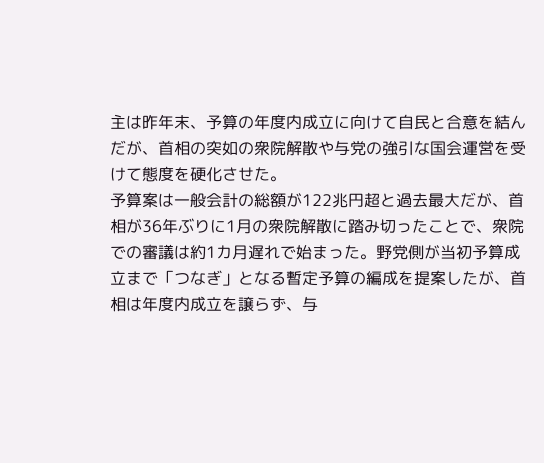主は昨年末、予算の年度内成立に向けて自民と合意を結んだが、首相の突如の衆院解散や与党の強引な国会運営を受けて態度を硬化させた。
予算案は一般会計の総額が122兆円超と過去最大だが、首相が36年ぶりに1月の衆院解散に踏み切ったことで、衆院での審議は約1カ月遅れで始まった。野党側が当初予算成立まで「つなぎ」となる暫定予算の編成を提案したが、首相は年度内成立を譲らず、与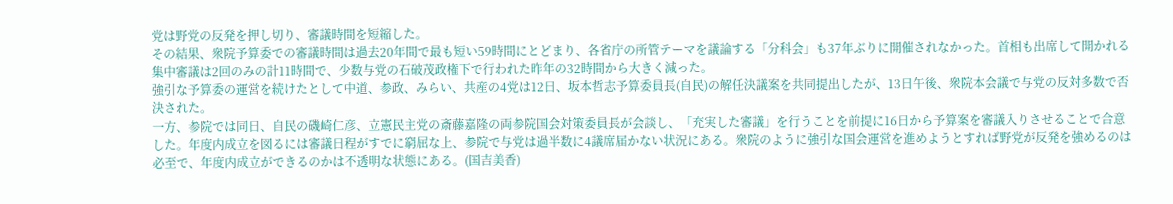党は野党の反発を押し切り、審議時間を短縮した。
その結果、衆院予算委での審議時間は過去20年間で最も短い59時間にとどまり、各省庁の所管テーマを議論する「分科会」も37年ぶりに開催されなかった。首相も出席して開かれる集中審議は2回のみの計11時間で、少数与党の石破茂政権下で行われた昨年の32時間から大きく減った。
強引な予算委の運営を続けたとして中道、参政、みらい、共産の4党は12日、坂本哲志予算委員長(自民)の解任決議案を共同提出したが、13日午後、衆院本会議で与党の反対多数で否決された。
一方、参院では同日、自民の磯崎仁彦、立憲民主党の斎藤嘉隆の両参院国会対策委員長が会談し、「充実した審議」を行うことを前提に16日から予算案を審議入りさせることで合意した。年度内成立を図るには審議日程がすでに窮屈な上、参院で与党は過半数に4議席届かない状況にある。衆院のように強引な国会運営を進めようとすれば野党が反発を強めるのは必至で、年度内成立ができるのかは不透明な状態にある。(国吉美香)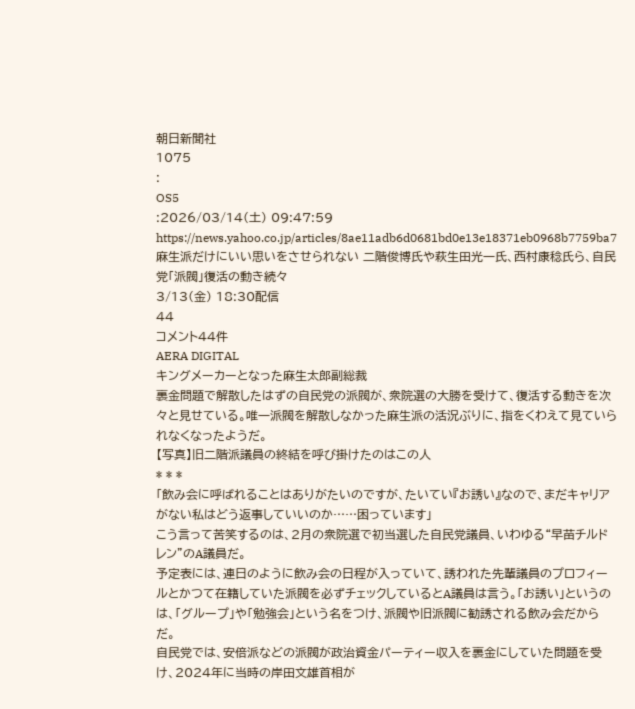朝日新聞社
1075
:
OS5
:2026/03/14(土) 09:47:59
https://news.yahoo.co.jp/articles/8ae11adb6d0681bd0e13e18371eb0968b7759ba7
麻生派だけにいい思いをさせられない 二階俊博氏や萩生田光一氏、西村康稔氏ら、自民党「派閥」復活の動き続々
3/13(金) 18:30配信
44
コメント44件
AERA DIGITAL
キングメーカーとなった麻生太郎副総裁
裏金問題で解散したはずの自民党の派閥が、衆院選の大勝を受けて、復活する動きを次々と見せている。唯一派閥を解散しなかった麻生派の活況ぶりに、指をくわえて見ていられなくなったようだ。
【写真】旧二階派議員の終結を呼び掛けたのはこの人
* * *
「飲み会に呼ばれることはありがたいのですが、たいてい『お誘い』なので、まだキャリアがない私はどう返事していいのか……困っています」
こう言って苦笑するのは、2月の衆院選で初当選した自民党議員、いわゆる“早苗チルドレン”のA議員だ。
予定表には、連日のように飲み会の日程が入っていて、誘われた先輩議員のプロフィールとかつて在籍していた派閥を必ずチェックしているとA議員は言う。「お誘い」というのは、「グループ」や「勉強会」という名をつけ、派閥や旧派閥に勧誘される飲み会だからだ。
自民党では、安倍派などの派閥が政治資金パーティー収入を裏金にしていた問題を受け、2024年に当時の岸田文雄首相が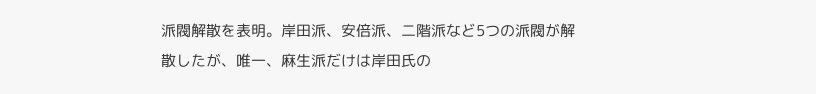派閥解散を表明。岸田派、安倍派、二階派など5つの派閥が解散したが、唯一、麻生派だけは岸田氏の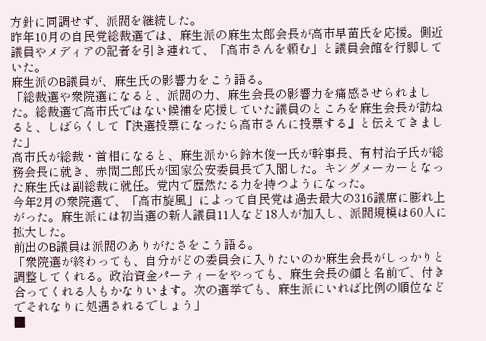方針に同調せず、派閥を継続した。
昨年10月の自民党総裁選では、麻生派の麻生太郎会長が高市早苗氏を応援。側近議員やメディアの記者を引き連れて、「高市さんを頼む」と議員会館を行脚していた。
麻生派のB議員が、麻生氏の影響力をこう語る。
「総裁選や衆院選になると、派閥の力、麻生会長の影響力を痛感させられました。総裁選で高市氏ではない候補を応援していた議員のところを麻生会長が訪ねると、しばらくして『決選投票になったら高市さんに投票する』と伝えてきました」
高市氏が総裁・首相になると、麻生派から鈴木俊一氏が幹事長、有村治子氏が総務会長に就き、赤間二郎氏が国家公安委員長で入閣した。キングメーカーとなった麻生氏は副総裁に就任。党内で歴然たる力を持つようになった。
今年2月の衆院選で、「高市旋風」によって自民党は過去最大の316議席に膨れ上がった。麻生派には初当選の新人議員11人など18人が加入し、派閥規模は60人に拡大した。
前出のB議員は派閥のありがたさをこう語る。
「衆院選が終わっても、自分がどの委員会に入りたいのか麻生会長がしっかりと調整してくれる。政治資金パーティーをやっても、麻生会長の顔と名前で、付き合ってくれる人もかなりいます。次の選挙でも、麻生派にいれば比例の順位などでそれなりに処遇されるでしょう」
■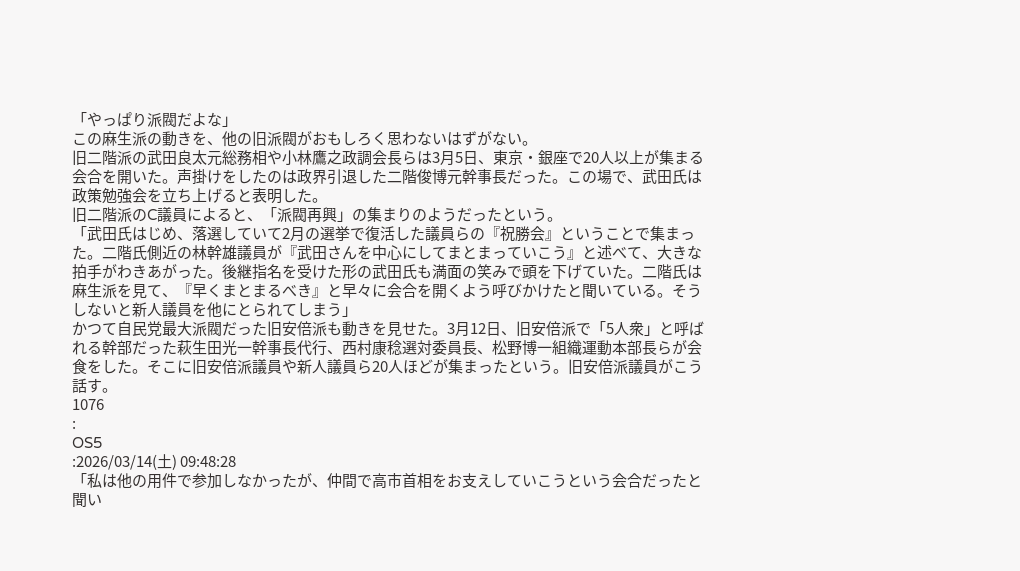「やっぱり派閥だよな」
この麻生派の動きを、他の旧派閥がおもしろく思わないはずがない。
旧二階派の武田良太元総務相や小林鷹之政調会長らは3月5日、東京・銀座で20人以上が集まる会合を開いた。声掛けをしたのは政界引退した二階俊博元幹事長だった。この場で、武田氏は政策勉強会を立ち上げると表明した。
旧二階派のC議員によると、「派閥再興」の集まりのようだったという。
「武田氏はじめ、落選していて2月の選挙で復活した議員らの『祝勝会』ということで集まった。二階氏側近の林幹雄議員が『武田さんを中心にしてまとまっていこう』と述べて、大きな拍手がわきあがった。後継指名を受けた形の武田氏も満面の笑みで頭を下げていた。二階氏は麻生派を見て、『早くまとまるべき』と早々に会合を開くよう呼びかけたと聞いている。そうしないと新人議員を他にとられてしまう」
かつて自民党最大派閥だった旧安倍派も動きを見せた。3月12日、旧安倍派で「5人衆」と呼ばれる幹部だった萩生田光一幹事長代行、西村康稔選対委員長、松野博一組織運動本部長らが会食をした。そこに旧安倍派議員や新人議員ら20人ほどが集まったという。旧安倍派議員がこう話す。
1076
:
OS5
:2026/03/14(土) 09:48:28
「私は他の用件で参加しなかったが、仲間で高市首相をお支えしていこうという会合だったと聞い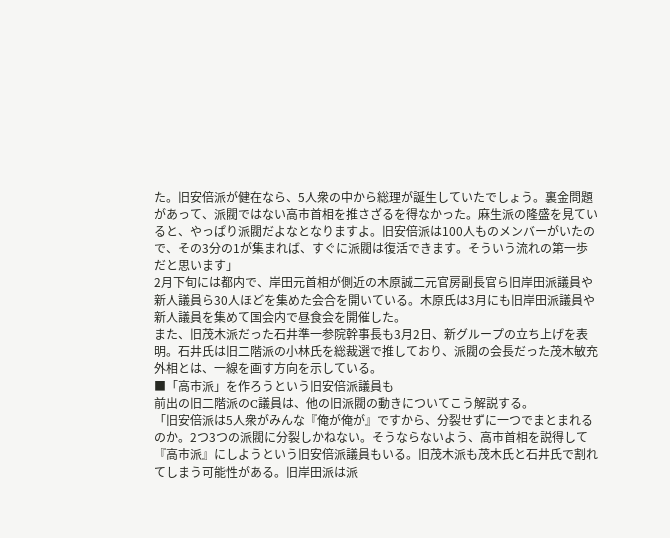た。旧安倍派が健在なら、5人衆の中から総理が誕生していたでしょう。裏金問題があって、派閥ではない高市首相を推さざるを得なかった。麻生派の隆盛を見ていると、やっぱり派閥だよなとなりますよ。旧安倍派は100人ものメンバーがいたので、その3分の1が集まれば、すぐに派閥は復活できます。そういう流れの第一歩だと思います」
2月下旬には都内で、岸田元首相が側近の木原誠二元官房副長官ら旧岸田派議員や新人議員ら30人ほどを集めた会合を開いている。木原氏は3月にも旧岸田派議員や新人議員を集めて国会内で昼食会を開催した。
また、旧茂木派だった石井準一参院幹事長も3月2日、新グループの立ち上げを表明。石井氏は旧二階派の小林氏を総裁選で推しており、派閥の会長だった茂木敏充外相とは、一線を画す方向を示している。
■「高市派」を作ろうという旧安倍派議員も
前出の旧二階派のC議員は、他の旧派閥の動きについてこう解説する。
「旧安倍派は5人衆がみんな『俺が俺が』ですから、分裂せずに一つでまとまれるのか。2つ3つの派閥に分裂しかねない。そうならないよう、高市首相を説得して『高市派』にしようという旧安倍派議員もいる。旧茂木派も茂木氏と石井氏で割れてしまう可能性がある。旧岸田派は派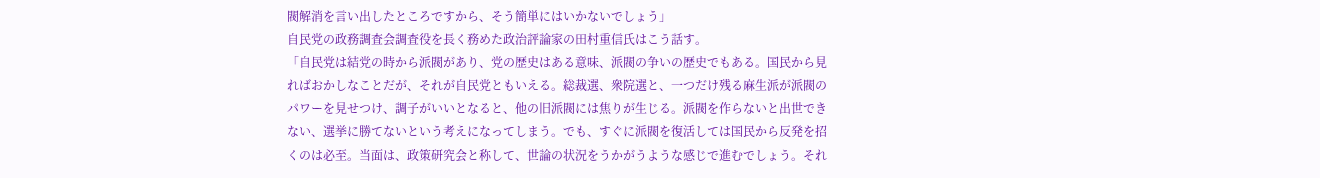閥解消を言い出したところですから、そう簡単にはいかないでしょう」
自民党の政務調査会調査役を長く務めた政治評論家の田村重信氏はこう話す。
「自民党は結党の時から派閥があり、党の歴史はある意味、派閥の争いの歴史でもある。国民から見ればおかしなことだが、それが自民党ともいえる。総裁選、衆院選と、一つだけ残る麻生派が派閥のパワーを見せつけ、調子がいいとなると、他の旧派閥には焦りが生じる。派閥を作らないと出世できない、選挙に勝てないという考えになってしまう。でも、すぐに派閥を復活しては国民から反発を招くのは必至。当面は、政策研究会と称して、世論の状況をうかがうような感じで進むでしょう。それ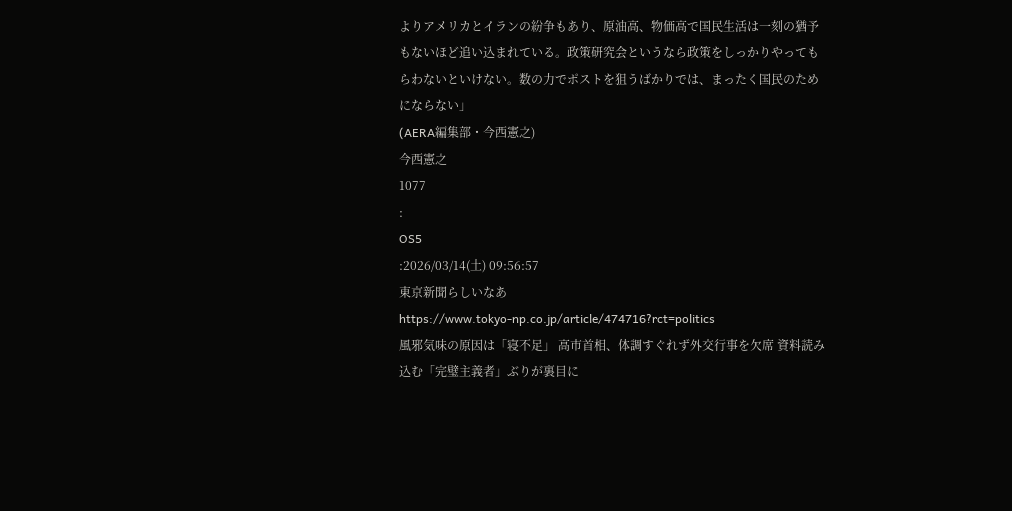よりアメリカとイランの紛争もあり、原油高、物価高で国民生活は一刻の猶予もないほど追い込まれている。政策研究会というなら政策をしっかりやってもらわないといけない。数の力でポストを狙うばかりでは、まったく国民のためにならない」
(AERA編集部・今西憲之)
今西憲之
1077
:
OS5
:2026/03/14(土) 09:56:57
東京新聞らしいなあ
https://www.tokyo-np.co.jp/article/474716?rct=politics
風邪気味の原因は「寝不足」 高市首相、体調すぐれず外交行事を欠席 資料読み込む「完璧主義者」ぶりが裏目に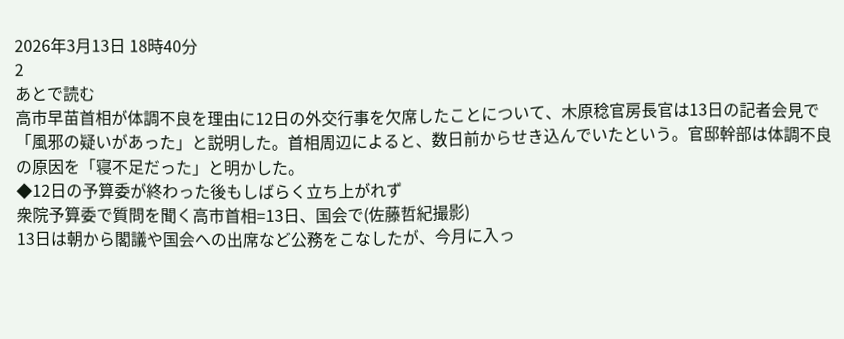2026年3月13日 18時40分
2
あとで読む
高市早苗首相が体調不良を理由に12日の外交行事を欠席したことについて、木原稔官房長官は13日の記者会見で「風邪の疑いがあった」と説明した。首相周辺によると、数日前からせき込んでいたという。官邸幹部は体調不良の原因を「寝不足だった」と明かした。
◆12日の予算委が終わった後もしばらく立ち上がれず
衆院予算委で質問を聞く高市首相=13日、国会で(佐藤哲紀撮影)
13日は朝から閣議や国会への出席など公務をこなしたが、今月に入っ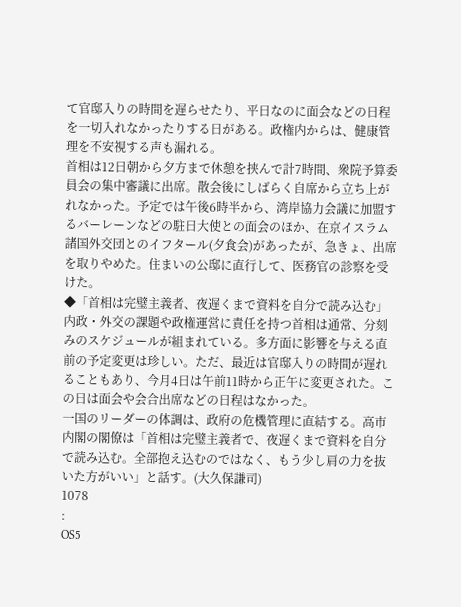て官邸入りの時間を遅らせたり、平日なのに面会などの日程を一切入れなかったりする日がある。政権内からは、健康管理を不安視する声も漏れる。
首相は12日朝から夕方まで休憩を挟んで計7時間、衆院予算委員会の集中審議に出席。散会後にしばらく自席から立ち上がれなかった。予定では午後6時半から、湾岸協力会議に加盟するバーレーンなどの駐日大使との面会のほか、在京イスラム諸国外交団とのイフタール(夕食会)があったが、急きょ、出席を取りやめた。住まいの公邸に直行して、医務官の診察を受けた。
◆「首相は完璧主義者、夜遅くまで資料を自分で読み込む」
内政・外交の課題や政権運営に責任を持つ首相は通常、分刻みのスケジュールが組まれている。多方面に影響を与える直前の予定変更は珍しい。ただ、最近は官邸入りの時間が遅れることもあり、今月4日は午前11時から正午に変更された。この日は面会や会合出席などの日程はなかった。
一国のリーダーの体調は、政府の危機管理に直結する。高市内閣の閣僚は「首相は完璧主義者で、夜遅くまで資料を自分で読み込む。全部抱え込むのではなく、もう少し肩の力を抜いた方がいい」と話す。(大久保謙司)
1078
:
OS5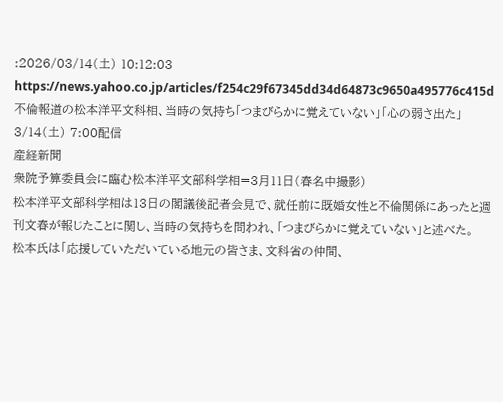:2026/03/14(土) 10:12:03
https://news.yahoo.co.jp/articles/f254c29f67345dd34d64873c9650a495776c415d
不倫報道の松本洋平文科相、当時の気持ち「つまびらかに覚えていない」「心の弱さ出た」
3/14(土) 7:00配信
産経新聞
衆院予算委員会に臨む松本洋平文部科学相=3月11日(春名中撮影)
松本洋平文部科学相は13日の閣議後記者会見で、就任前に既婚女性と不倫関係にあったと週刊文春が報じたことに関し、当時の気持ちを問われ、「つまびらかに覚えていない」と述べた。
松本氏は「応援していただいている地元の皆さま、文科省の仲間、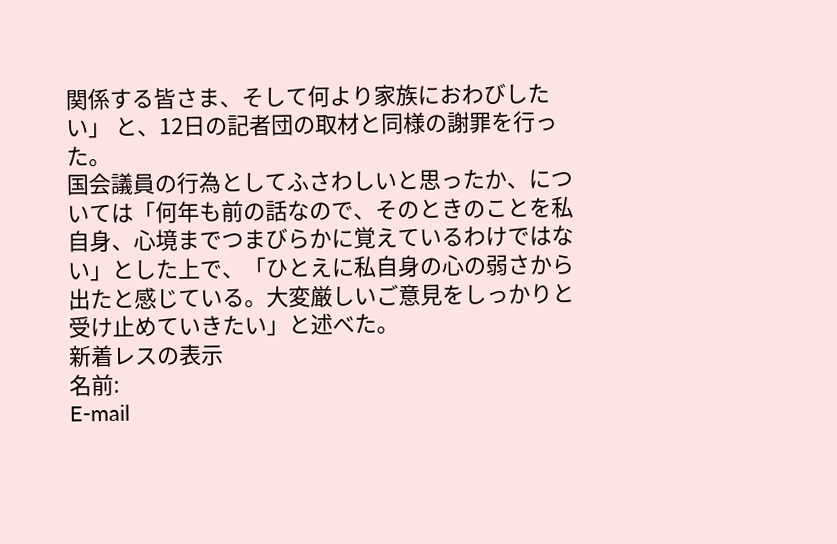関係する皆さま、そして何より家族におわびしたい」 と、12日の記者団の取材と同様の謝罪を行った。
国会議員の行為としてふさわしいと思ったか、については「何年も前の話なので、そのときのことを私自身、心境までつまびらかに覚えているわけではない」とした上で、「ひとえに私自身の心の弱さから出たと感じている。大変厳しいご意見をしっかりと受け止めていきたい」と述べた。
新着レスの表示
名前:
E-mail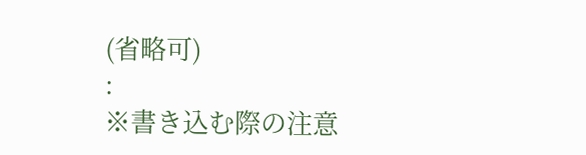(省略可)
:
※書き込む際の注意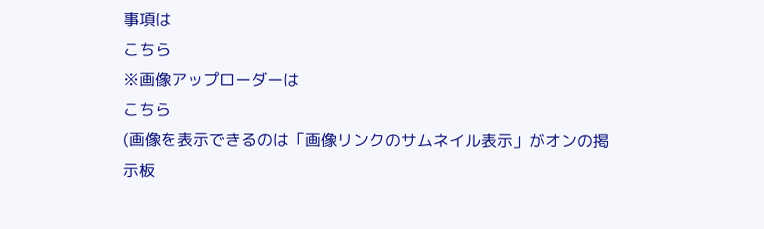事項は
こちら
※画像アップローダーは
こちら
(画像を表示できるのは「画像リンクのサムネイル表示」がオンの掲示板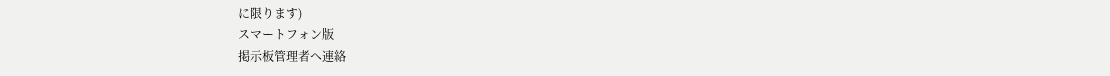に限ります)
スマートフォン版
掲示板管理者へ連絡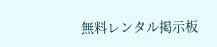無料レンタル掲示板